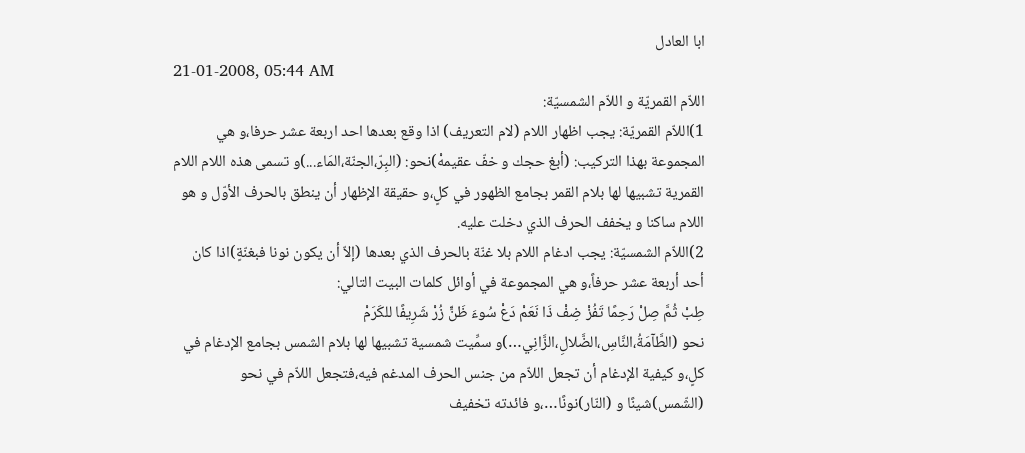ابا العادل
21-01-2008, 05:44 AM
اللاّم القمريّة و اللاّم الشمسيّة:
1)اللاّم القمريّة: يجب اظهار اللام (لام التعريف) اذا وقع بعدها احد اربعة عشر حرفا،و هي المجموعة بهذا التركيب: (أبغ حجك و خفّ عقيمهْ)نحو: (البِرّ،الجنّة،المَاء...)و تسمى هذه اللام اللام القمرية تشبيها لها بلام القمر بجامع الظهور في كلٍ،و حقيقة الإظهار أن ينطق بالحرف الأوّل و هو اللام ساكنا و يخفف الحرف الذي دخلت عليه.
2)اللاّم الشمسيّة: يجب ادغام اللام بلا غنّة بالحرف الذي بعدها (إلاّ أن يكون نونا فبغنّةٍ)اذا كان أحد أربعة عشر حرفاً،و هي المجموعة في أوائل كلمات البيت التالي:
طِبْ ثُمَّ صِلْ رَحِمًا تَفُزْ ضِفْ ذَا نَعَمْ دَعْ سُوءَ ظَنٍّ زُرْ شَرِيفًا للكَرَمْ
نحو (الطَّآمَةُ،النَّاسِ،الضَّلالِ،الزَّانِي…)و سمِّيت شمسية تشبيها لها بلام الشمس بجامع الإدغام في كلٍ،و كيفية الإدغام أن تجعل اللاّم من جنس الحرف المدغم فيه،فتجعل اللاّم في نحو (الشّمس)شينًا و (النّار)نونًا…،و فائدته تخفيف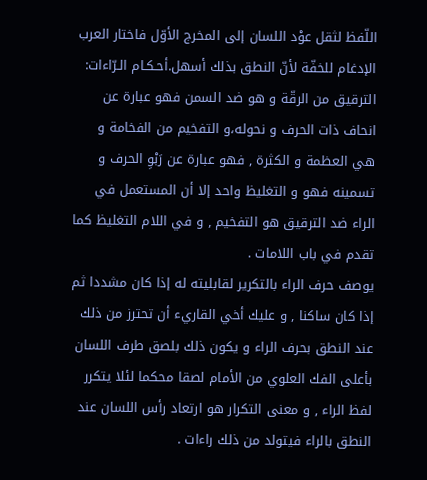اللّفظ لثقل عوْد اللسان إلى المخرج الأوّل فاختار العرب الإدغام للخفّة لأنّ النطق بذلك أسهل.أحـكـام الـرّاءات:
الترقيق من الرقّة و هو ضد السمن فهو عبارة عن انحاف ذات الحرف و نحوله،و التفخيم من الفخامة و هي العظمة و الكثرة , فهو عبارة عن رَبْوِ الحرف و تسمينه فهو و التغليظ واحد إلا أن المستعمل في الراء ضد الترقيق هو التفخيم , و في اللام التغليظ كما تقدم في باب اللامات .
يوصف حرف الراء بالتكرير لقابليته له إذا كان مشددا ثم إذا كان ساكنا , و عليك أخي القاريء أن تحترز من ذلك عند النطق بحرف الراء و يكون ذلك بلصق طرف اللسان بأعلى الفك العلوي من الأمام لصقا محكما لئلا يتكرر لفظ الراء , و معنى التكرار هو ارتعاد رأس اللسان عند النطق بالراء فيتولد من ذلك راءات .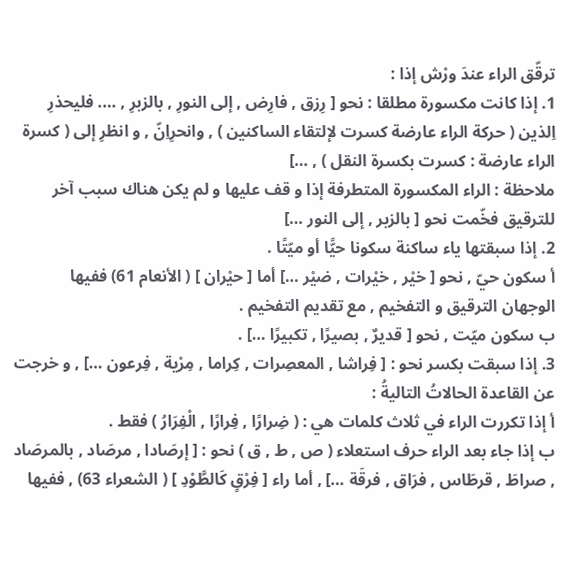ترقّق الراء عندَ ورْش إذا :
1. إذا كانت مكسورة مطلقا : نحو [ رِزق , فارِض , إلى النورِ , بالزبرِ , …. فليحذرِ اِلذين ( حركة الراء عارضة كسرت لإلتقاء الساكنين ) , وانحرِاِنّ , و انظرِ إلى ( كسرة الراء عارضة : كسرت بكسرة النقل ) , …]
ملاحظة : الراء المكسورة المتطرفة إذا و قف عليها و لم يكن هناك سبب آخر للترقيق فخّمت نحو [ بالزبر , إلى النور …]
2. إذا سبقتها ياء ساكنة سكونا حيًّا أو ميّتًا .
أ سكون حيّ , نحو [ خيْر , خيْرات , ضيْر …] أما [ حيْران ] ( الأنعام 61) ففيها الوجهان الترقيق و التفخيم , مع تقديم التفخيم .
ب سكون ميّت , نحو [ قديرٌ , بصيرًا , تكبيرًا …] .
3. إذا سبقت بكسر نحو : [ فِراشا , المعصِرات , كِراما , مِرْية , فِرعون …] , و خرجت عن القاعدة الحالاتُ التاليةُ :
أ إذا تكررت الراء في ثلاث كلمات هي : ( ضِرارًا , فِرارًا , الْفِرَارُ ) فقط .
ب إذا جاء بعد الراء حرف استعلاء ( ص , ط , ق ) نحو : [ إرصَادا , مرصَاد , بالمرصَاد , صراطَ , قرطَاس , فرَاق , فرقَة …] , أما راء [ فِرْقٍ كَالطَّوْدِ ] ( الشعراء 63) , ففيها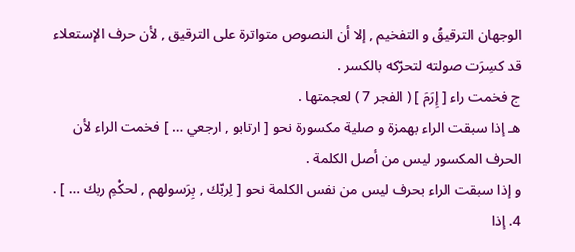الوجهان الترقيقُ و التفخيم , إلا أن النصوص متواترة على الترقيق , لأن حرف الإستعلاء قد كسِرَت صولته لتحرّكه بالكسر .
ج فخمت راء [ إِرَمَ ] ( الفجر 7 ) لعجمتها .
هـ إذا سبقت الراء بهمزة و صلية مكسورة نحو [ ارتابو , ارجعي … ] فخمت الراء لأن الحرف المكسور ليس من أصل الكلمة .
و إذا سبقت الراء بحرف ليس من نفس الكلمة نحو [ لِربّك , بِرَسولهم , لحكْمِ ربك … ] .
4. إذا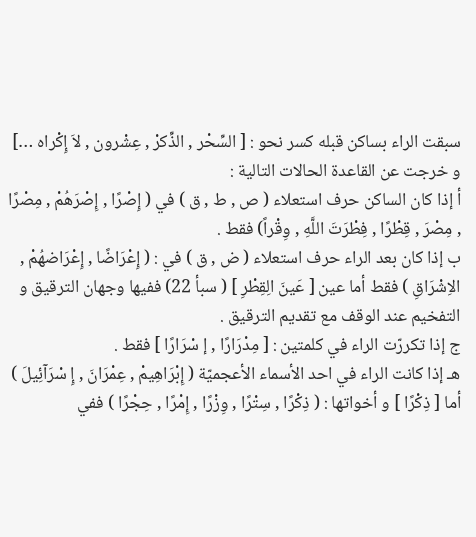سبقت الراء بساكن قبله كسر نحو : [ السِّحْر , الذِّكرْ , عِشْرون , لاَ إِكْراه …] و خرجت عن القاعدة الحالات التالية :
أ إذا كان الساكن حرف استعلاء ( ص , ط , ق ) في ( إِصْرًا , إِصْرَهُمْ , مِصْرًا , مِصْرَ , قِطْرًا , فِطْرَتَ اللَّهِ , وِقْراً) فقط .
ب إذا كان بعد الراء حرف استعلاء ( ض , ق ) في : ( إِعْرَاضًا , إِعْرَاضهُمْ , الاِشْرَاقِ ) فقط أما عين [ عَينَ الِقِطْرِ ] ( سبأ 22) ففيها وجهان الترقيق و التفخيم عند الوقف مع تقديم الترقيق .
ج إذا تكررّت الراء في كلمتين : [ مِدْرَارًا , إ سْرَارًا ] فقط .
هـ إذا كانت الراء في احد الأسماء الأعجميّة ( إِبْرَاهِيمْ , عِمْرَانَ , إِ سْرَآئِيلَ ) أما [ ذِكْرًا ] و أخواتها : ( ذِكْرًا , سِتْرًا , وِزْرًا , إِمْرًا , حِجْرًا ) ففي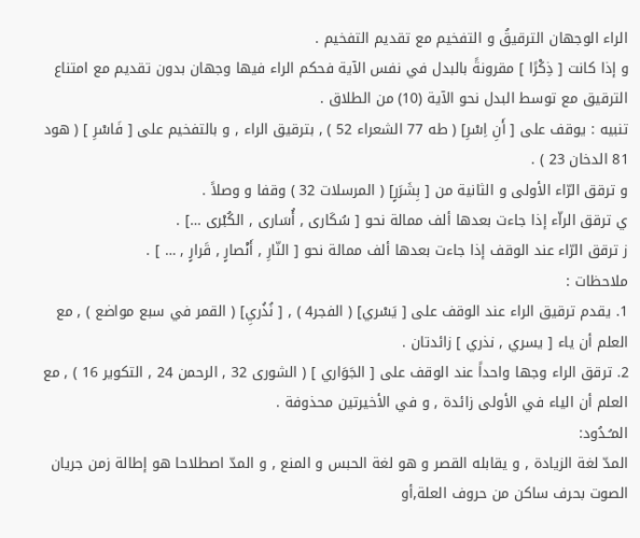الراء الوجهان الترقيقُ و التفخيم مع تقديم التفخيم .
و إذا كانت [ ذِكْرًا ] مقرونةً بالبدل في نفس الآية فحكم الراء فيها وجهان بدون تقديم مع امتناع الترقيق مع توسط البدل نحو الآية (10) من الطلاق .
تنبيه : يوقف على [ أَنِ اِسْرِ] ( طه 77 الشعراء 52 ) , بترقيق الراء , و بالتفخيم على [ فَاسْرِ ] ( هود 81 الدخان 23 ) .
و ترقق الرّاء الأولى و الثانية من [ بِشَرَرٍ] ( المرسلات 32 ) وقفا و وصلاً .
ي ترقق الراّء إذا جاءت بعدها ألف ممالة نحو [ سُكَارى , أُسَارى , الكُبْرى …] .
ز ترقق الرّاء عند الوقف إذا جاءت بعدها ألف ممالة نحو [ النّارِ , أَنْصارٍ , قَرارٍ , … ] .
ملاحظات :
1. يقدم ترقيق الراء عند الوقف على [ يَسْري] ( الفجر4 ) , [ نُذُريِ] ( القمر في سبع مواضع ) , مع العلم أن ياء [ يسري , نذري ] زائدتان .
2. ترقق الراء وجها واحداً عند الوقف على [ الجَوَاري ] ( الشورى 32 , الرحمن 24 , التكوير 16 ) , مع العلم أن الياء في الأولى زائدة , و في الأخيرتين محذوفة .
المـُـدُود:
المدّ لغة الزيادة , و يقابله القصر و هو لغة الحبس و المنع , و المدّ اصطلاحا هو إطالة زمن جريان الصوت بحرف ساكن من حروف العلة,أو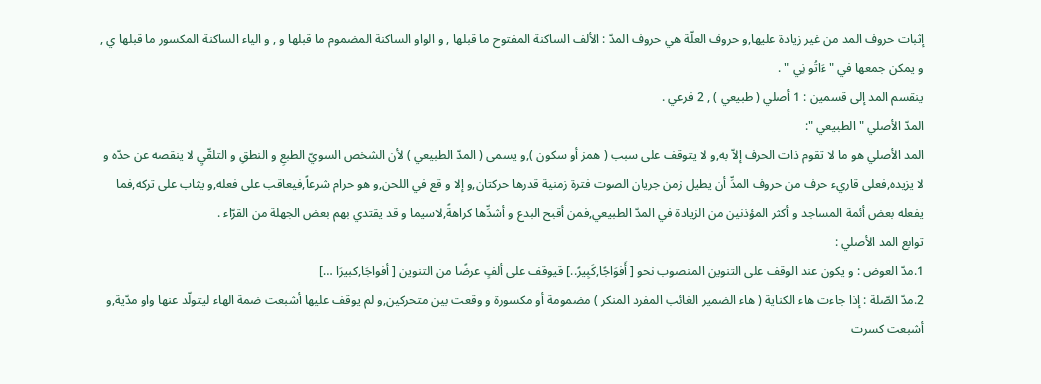إثبات حروف المد من غير زيادة عليها,و حروف العلّة هي حروف المدّ : الألف الساكنة المفتوح ما قبلها , و الواو الساكنة المضموم ما قبلها و , و الياء الساكنة المكسور ما قبلها ي , و يمكن جمعها في " ءَاتُو نِي " .
ينقسم المد إلى قسمين : 1 أصلي ( طبيعي ) , 2 فرعي .
المدّ الأصلي " الطبيعي ":
المد الأصلي هو ما لا تقوم ذات الحرف إلاّ به,و لا يتوقف على سبب ( همز أو سكون ),و يسمى ( المدّ الطبيعي ) لأن الشخص السويّ الطبعِ و النطقِ و التلقّيِ لا ينقصه عن حدّه و لا يزيده,فعلى قاريء حرف من حروف المدِّ أن يطيل زمن جريان الصوت فترة زمنية قدرها حركتان,و إلا و قع في اللحن,و هو حرام شرعاً,فيعاقب على فعله,و يثاب على تركه,فما يفعله بعض أئمة المساجد و أكثر المؤذنين من الزيادة في المدّ الطبيعي,فمن أقبح البدع و أشدِّها كراهةً,لاسيما و قد يقتدي بهم بعض الجهلة من القرّاء .
توابع المد الأصلي :
1.مدّ العوض : و يكون عند الوقف على التنوين المنصوب نحو [ أَفوَاجًا,كَبِيرً..] قيوقف على ألفٍ عرضًا من التنوين [ أفواجَا,كبيرَا …]
2.مدّ الصّلة : إذا جاءت هاء الكناية ( هاء الضمير الغائب المفرد المنكر ) مضمومة أو مكسورة و وقعت بين متحركين,و لم يوقف عليها أشبعت ضمة الهاء ليتولّد عنها واو مدّية,و أشبعت كسرت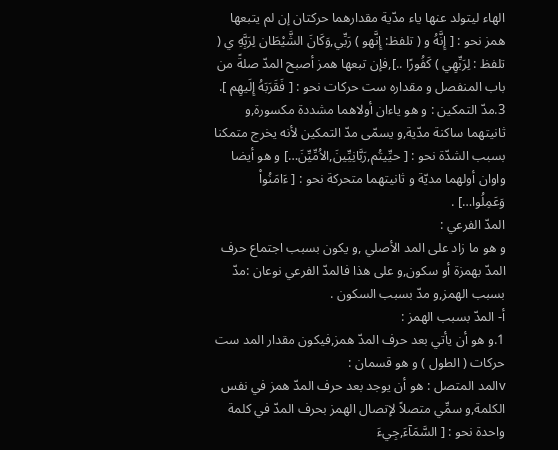الهاء ليتولد عنها ياء مدّية مقدارهما حركتان إن لم يتبعها همز نحو : [ إِنَّهُ و ( تلفظ: إِنَّهو ) رَبِّي,وَكَانَ الشَّيْطَان لِرَبَِّهِ ي ( تلفظ : لِرَبِّهِي ) كَفُورًا ..],فإن تبعها همز أصبح المدّ صلةً من باب المنفصل و مقداره ست حركات نحو : [ فَقَرَبَهُ إِلَيهِم ].
3.مدّ التمكين : و هو ياءان أولاهما مشددة مكسورة,و ثانيتهما ساكنة مدّية,و يسمّى مدّ التمكين لأنه يخرج متمكنا بسبب الشدّة نحو : [ حيِّيتُم,رَبَّانِيِّينَ,الاُمِّيِّنَ…] و هو أيضا واوان أولهما مديّة و ثانيتهما متحركة نحو : [ ءَامَنُواْ وَعَمِلُوا…] .
المدّ الفرعي :
و هو ما زاد على المد الأصلي ,و يكون بسبب اجتماع حرف المدّ بهمزة أو سكون,و على هذا فالمدّ الفرعي نوعان :مدّ بسبب الهمز,و مدّ بسبب السكون .
أ- المدّ بسبب الهمز :
1.و هو أن يأتي بعد حرف المدّ همز,فيكون مقدار المد ست حركات ( الطول ) و هو قسمان :
vالمد المتصل : هو أن يوجد بعد حرف المدّ همز في نفس الكلمة,و سمِّي متصلاً لإتصال الهمز بحرف المدّ في كلمة واحدة نحو : [ السَّمَآءَ,جِيءَ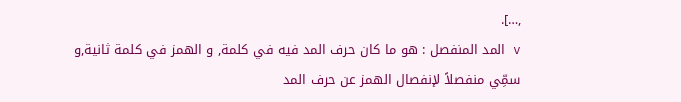,…].
v المد المنفصل : هو ما كان حرف المد فيه في كلمة, و الهمز في كلمة ثانية,و سمِّي منفصلاً لإنفصال الهمز عن حرف المد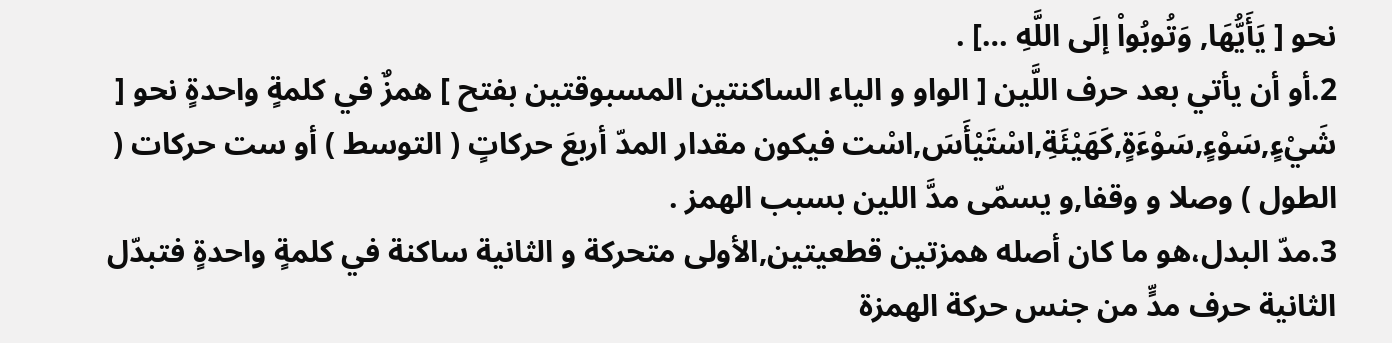نحو [ يَأَيُّهَا, وَتُوبُواْ إلَى اللَّهِ …] .
2.أو أن يأتي بعد حرف اللَّين [ الواو و الياء الساكنتين المسبوقتين بفتح ] همزٌ في كلمةٍ واحدةٍ نحو [ شَيْءٍ,سَوْءٍ,سَوْءَةٍ,كَهَيْئَةِ,اسْتَيْأَسَ,اسْت فيكون مقدار المدّ أربعَ حركاتٍ ( التوسط ) أو ست حركات ( الطول ) وصلا و وقفا,و يسمّى مدَّ اللين بسبب الهمز .
3.مدّ البدل،هو ما كان أصله همزتين قطعيتين,الأولى متحركة و الثانية ساكنة في كلمةٍ واحدةٍ فتبدّل الثانية حرف مدٍّ من جنس حركة الهمزة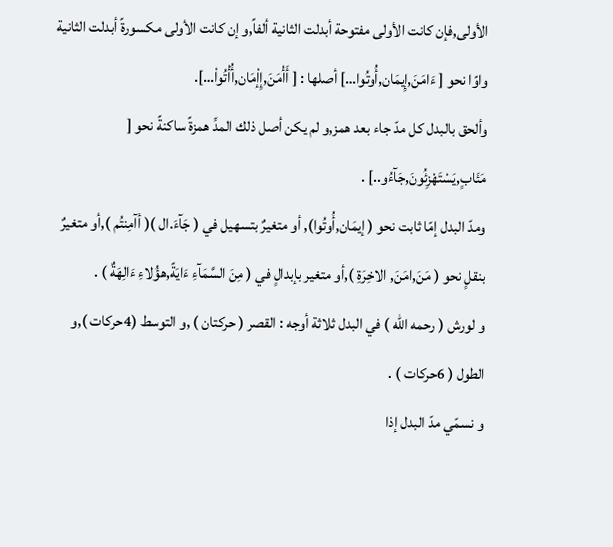الأولى,فإن كانت الأولى مفتوحة أبدلت الثانية ألفاً,و إن كانت الأولى مكسورةً أبدلت الثانية واوًا نحو [ ءَامَنَ,إِيمَان,أُوتُوا…] أصلها : [ أَأْمَنَ,إِإْمَان,أُأْتُواْ…].
وألحق بالبدل كل مدّ جاء بعد همز,و لم يكن أصل ذلك المدِّ همزةً ساكنةً نحو [ مَئَابٍ,يَسْتَهْزِئُونَ,جَآءُو..] .
ومدّ البدل إمّا ثابت نحو ( إيمَان,أُوتُوا), أو متغيرٌ بتسهيل في ( جَآءَ.ال )( أآمِنتُم ),أو متغيرٌ بنقلٍ نحو ( مَنَ,امَنَ, الاخِرَةِ ),أو متغير بإبدالٍ في ( مِنَ السَّمَآءِ ءَايَةً,هؤُلاءِ ءَالِهَةٌ ) .
و لورش ( رحمه اللّه ) في البدل ثلاثة أوجه : القصر ( حركتان ) ,و التوسط (4حركات ),و الطول ( 6حركات ) .
و نسمّي مدّ البدل إذا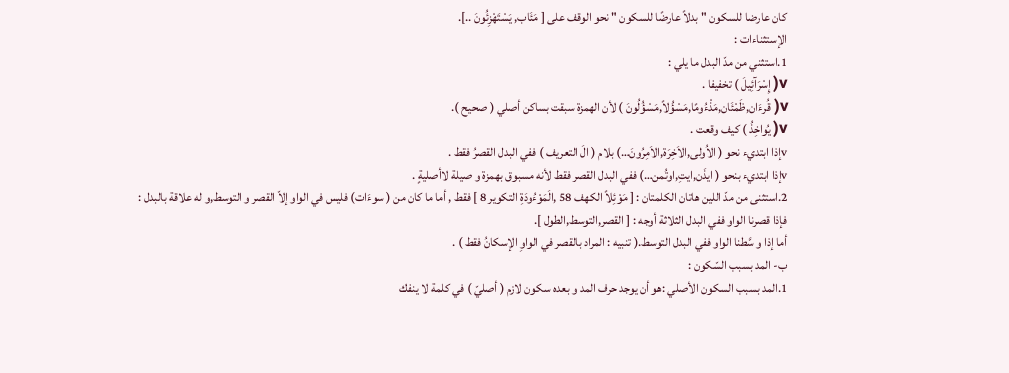كان عارضا للسكون " بدلاً عارضًا للسكون " نحو الوقف على [ مَئَاب, يَسْتَهْزِئُونَ ..].
الإستثناءات :
1.استثني من مدّ البدل ما يلي :
v( إِسْرَآئِيلَ ) تخفيفا .
v( قُرءَان,ظَمْئَان,مَذْءُومًا,مَسْؤُلاً,مَسْؤُلُونَ ) لأن الهمزة سبقت بساكن أصلي ( صحيح ).
v( يُواخِذُ ) كيف وقعت .
vإذا ابتديء نحو ( الاُولى,الاَخِرَة,الاَمِرُونَ…) بلام ( الَ التعريف ) ففي البدل القصرُ فقط .
vإذا ابتديء بنحو ( ايذَن,ايتِ,اوتُمن…) ففي البدل القصر فقط لأنه مسبوق بهمزة و صيلة لاأصليةٍ .
2.استثنى من مدّ اللين هاتان الكلمتان : [ مَوْئِلاً الكهف 58 ,الَمَوْءُودَةِ التكوير 8 ] فقط , أما ما كان من ( سوءَات) فليس في الواو إلاّ القصر و التوسط,و له علاقة بالبدل :
فإذا قصرنا الواو ففي البدل الثلاثة أوجه : [ القصر,التوسط,الطول ].
أما إذا و سَّطنا الواو ففي البدل التوسط.( تنبيه : المراد بالقصر في الواوِ الإسكانُ فقط ) .
ب- المد بسبب السّكون :
1.المد بسبب السكون الأصلي :هو أن يوجد حرف المد و بعده سكون لازم ( أصليّ ) في كلمة لا ينفك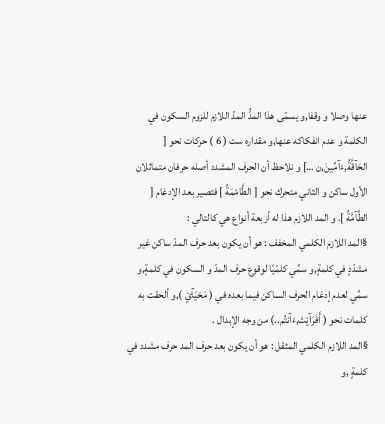عنها وصلا و وقفا,و يسمّى هذا المدُّ المدّ اللازم للزوم السكون في الكلمة و عدم انفكاكه عنها,و مقداره ست ( 6 ) حركات نحو [ الحَآقَّةُ,ءَآمِّينَ,ن …] و نلاحظ أن الحرف المشدد أصله حرفان متماثلان الأول ساكن و الثاني متحرك نحو [ الطَّامْمَةُ ] فتصير بعد الإدغام [ الطَّآمَّةُ ]. و المد اللازم هذا له أربعة أنواع هي كالتالي :
§المد اللازم الكلمي المخفف : هو أن يكون بعد حرف المدّ ساكن غير مشدّدٍ في كلمةٍ,و سمِّي كلمّيًا لوقوع حرف المدّ و السكون في كلمةٍ,و سمِّي لعدم إدغام الحرف الساكن فيما بعده في ( مَحْيَآيْ ),و ألحقت به كلمات نحو ( أَفَرَآيْتَ,ءَآنتُم..) من وجه الإبدال .
§المد اللازم الكلمي المثقل : هو أن يكون بعد حرف المد حرف مشدد في كلمةٍ ,و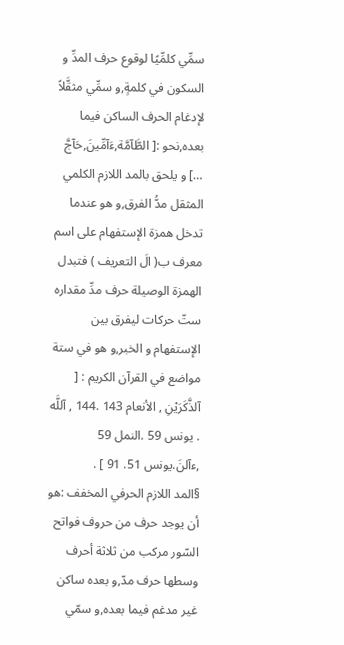سمِّي كلمِّيًا لوقوع حرف المدِّ و السكون في كلمةٍ,و سمِّي مثقَّلاً لإدغام الحرف الساكن فيما بعده,نحو :[ الطَّآمَّة,ءَآمِّينَ,حَآجَّ …] و يلحق بالمد اللازم الكلمي المثقل مدُّ الفرق,و هو عندما تدخل همزة الإستفهام على اسم معرف ب( الَ التعريف ) فتبدل الهمزة الوصيلة حرف مدِّ مقداره ستّ حركات ليفرق بين الإستفهام و الخبر,و هو في ستة مواضع في القرآن الكريم : [ آلذَّكَرَيْنِ , الأنعام 143 .144 , آللَّه . يونس 59 .النمل 59 ,ءآلنَ.يونس 51. 91 ] .
§المد اللازم الحرفي المخفف :هو أن يوجد حرف من حروف فواتح السّور مركب من ثلاثة أحرف وسطها حرف مدّ,و بعده ساكن غير مدغم فيما بعده,و سمّي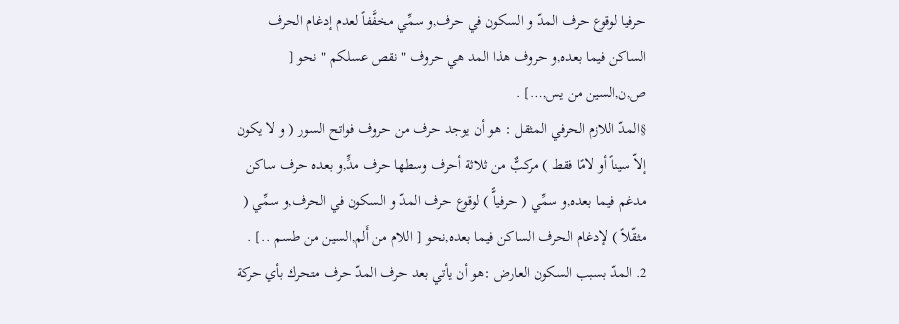حرفيا لوقوع حرف المدّ و السكون في حرف,و سمِّي مخفَّفاً لعدم إدغام الحرف الساكن فيما بعده,و حروف هذا المد هي حروف " نقص عسلكم " نحو [ ص,ن,السين من يس,…] .
§المدّ اللازم الحرفي المثقل : هو أن يوجد حرف من حروف فواتح السور ( و لا يكون إلاّ سيناً أو لامًا فقط ) مركبٌّ من ثلاثة أحرف وسطها حرف مدٍّ,و بعده حرف ساكن مدغم فيما بعده,و سمِّي ( حرفياًّ ) لوقوع حرف المدّ و السكون في الحرف,و سمِّي ( مثقّلاً ) لإدغام الحرف الساكن فيما بعده,نحو [ اللام من أَلم,السين من طسم ..] .
2. المدّ بسبب السكون العارض :هو أن يأتي بعد حرف المدّ حرف متحرك بأي حركة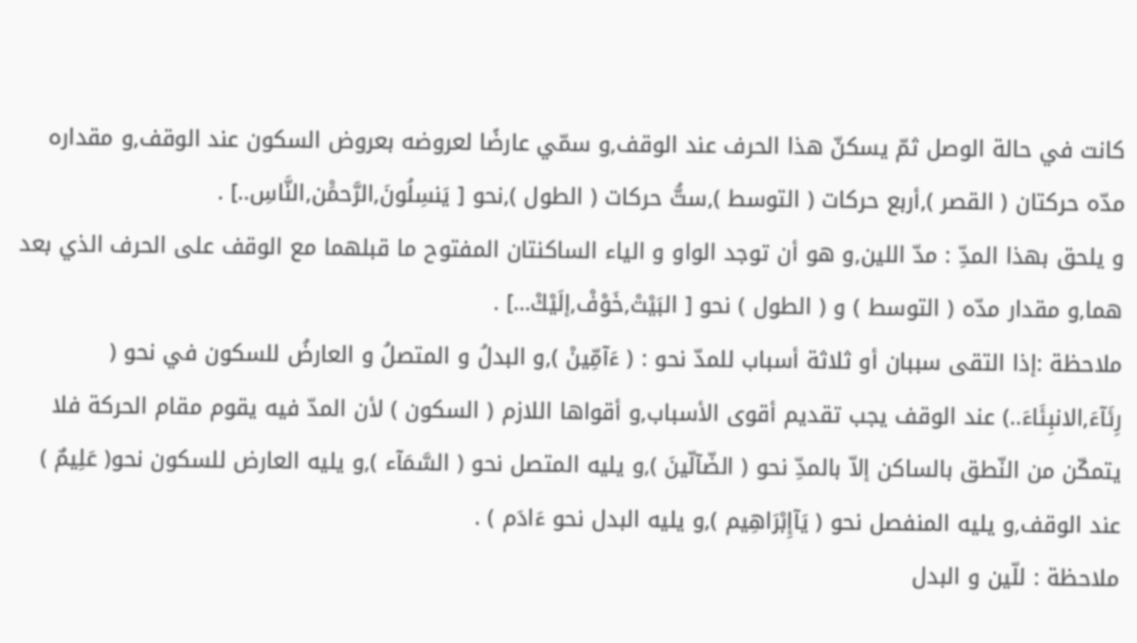كانت في حالة الوصل ثمّ يسكنّ هذا الحرف عند الوقف,و سمّي عارضًا لعروضه بعروض السكون عند الوقف,و مقداره مدّه حركتان ( القصر ),أربع حركات ( التوسط ),ستُّ حركات ( الطول ),نحو [ يَنسِلُونَ,الرَّحمَْن,النَّاسِ..] .
و يلحق بهذا المدِّ : مدّ اللين,و هو أن توجد الواو و الياء الساكنتان المفتوح ما قبلهما مع الوقف على الحرف الذي بعد هما,و مقدار مدّه ( التوسط ) و ( الطول ) نحو [ البَيْتْ,خَوْفْ,إلَيْكْ…] .
ملاحظة :إذا التقى سببان أو ثلاثة أسباب للمدّ نحو : ( ءَآمِّينْ ),و البدلُ و المتصلُ و العارضُ للسكون في نحو ( رِئَآءَ,الانبِئَاءَ..) عند الوقف يجب تقديم أقوى الأسباب,و أقواها اللازم ( السكون ) لأن المدّ فيه يقوم مقام الحركة فلا يتمكّن من النّطق بالساكن إلاّ بالمدِّ نحو ( الضّآلّينَ ),و يليه المتصل نحو ( السَّمَآء ),و يليه العارض للسكون نحو( عَلِيمٌ ) عند الوقف,و يليه المنفصل نحو ( يَآإِبْرَاهِيم ),و يليه البدل نحو ءَادَم ) .
ملاحظة : للّين و البدل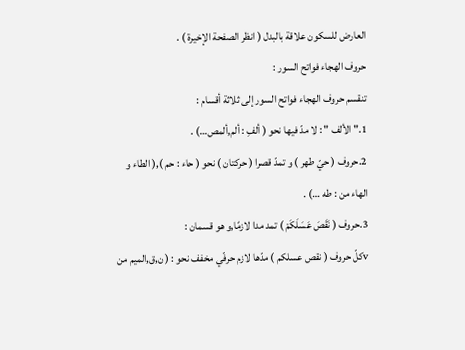العارض للسكون علاقة بالبدل ( انظر الصفحة الإخيرة ) .
حروف الهجاء فواتح السور :
تنقسم حروف الهجاء فواتح السور إلى ثلاثة أقسام :
1." الألف " : لا مدّ فيها نحو ( ألفِ : ألم,ألمص…) .
2.حروف ( حيّ طهر ) و تمدّ قصرا ( حركتان ) نحو ( حاء : حم ),( الطاء و الهاء من : طه …) .
3.حروف ( نَقَصَ عَسَلَكَمْ ) تمد مدا لازمًا,و هو قسمان :
vكلّ حروف ( نقص عسلكم ) مدّها لازم حرفّي مخفف نحو : ( ن,ق,الميم من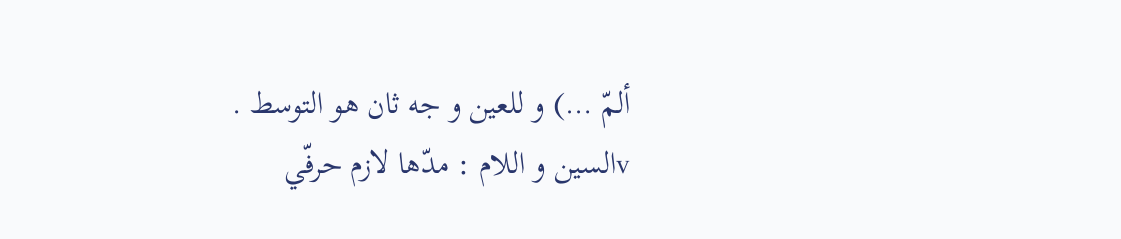ألمّ …) و للعين و جه ثان هو التوسط .
vالسين و اللام : مدّها لازم حرفّي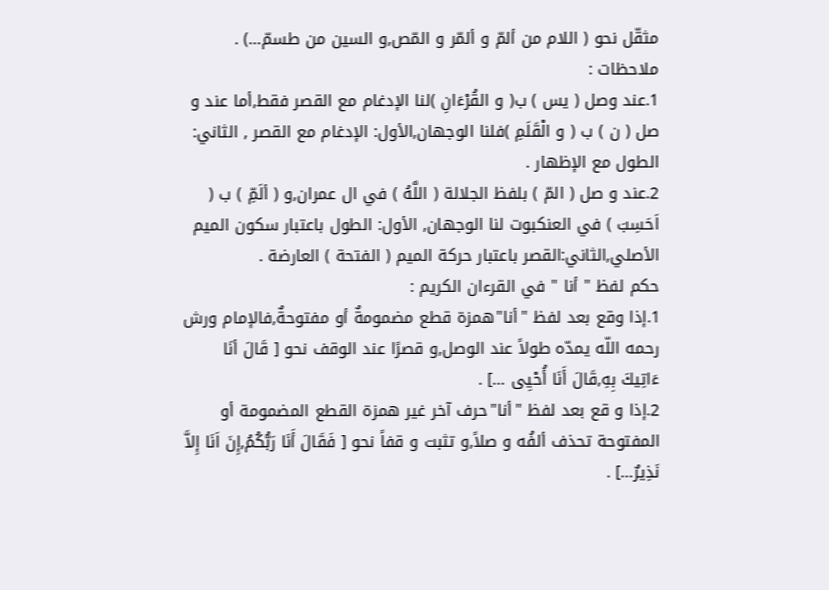مثقّل نحو ( اللام من ألمّ و ألمّر و المّص,و السين من طسمّ…) .
ملاحظات :
1.عند وصل ( يس ) ب( و القُرْءَانِ )لنا الإدغام مع القصر فقط,أما عند و صل ( ن ) ب ( و الْقَلَمِ )فلنا الوجهان,الأول: الإدغام مع القصر , الثاني: الطول مع الإظهار .
2.عند و صل ( المّ ) بلفظ الجلالة ( اللَّهُ ) في ال عمران,و ( ألَمِّ ) ب ( اَحَسِبَ ) في العنكبوت لنا الوجهان, الأول: الطول باعتبار سكون الميم الأصلي,الثاني:القصر باعتبار حركة الميم ( الفتحة ) العارضة .
حكم لفظ " أنا " في القرءان الكريم :
1.إذا وقع بعد لفظ "أنا"همزة قطع مضمومةٌ أو مفتوحةٌ,فالإمام ورش رحمه اللّه يمدّه طولاً عند الوصل,و قصرًا عند الوقف نحو [ قَالَ أنَا ءَاتِيكَ بِهِ,قَالَ أَنَا أُحْيِى …] .
2.إذا و قع بعد لفظ "أنا"حرف آخر غير همزة القطع المضمومة أو المفتوحة تحذف ألفُه و صلاً,و تثبت و قفاً نحو [ فَقَالَ أَنَا رَبُّكُمُ,إِنَ اَنَا إِلاَّ نَذِيرٌ…] .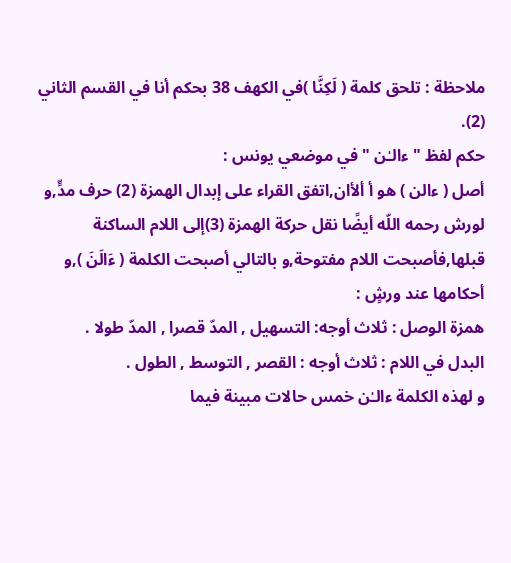ملاحظة : تلحق كلمة ( لَكِنَّا )في الكهف 38 بحكم أنا في القسم الثاني (2).
حكم لفظ " ءالـٰن " في موضعي يونس :
أصل ( ءالن ) هو أ ألأان,اتفق القراء على إبدال الهمزة (2) حرف مدٍّ,و لورش رحمه اللّه أيضًا نقل حركة الهمزة (3)إلى اللام الساكنة قبلها,فأصبحت اللام مفتوحة,و بالتالي أصبحت الكلمة ( ءَالَنَ ),و أحكامها عند ورشٍ :
همزة الوصل : ثلاث أوجه: التسهيل , المدّ قصرا , المدّ طولا .
البدل في اللام : ثلاث أوجه : القصر , التوسط , الطول .
و لهذه الكلمة ءالـٰن خمس حالات مبينة فيما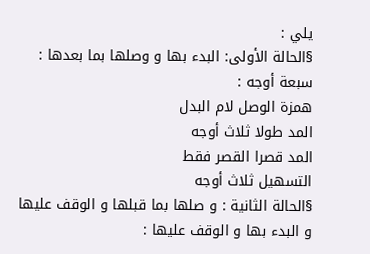يلي :
§الحالة الأولى: البدء بها و وصلها بما بعدها : سبعة أوجه :
همزة الوصل لام البدل
المد طولا ثلاث أوجه
المد قصرا القصر فقط
التسهيل ثلاث أوجه
§الحالة الثانية : و صلها بما قبلها و الوقف عليها و البدء بها و الوقف عليها :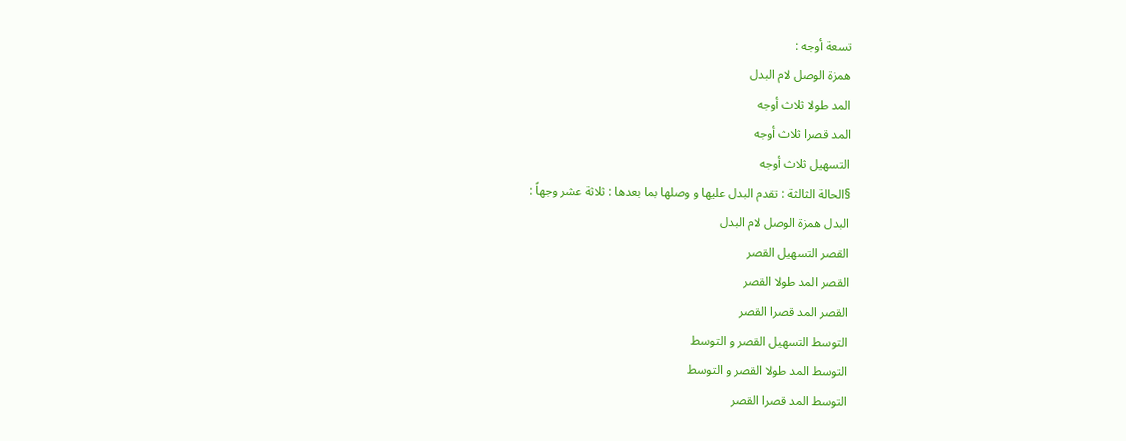تسعة أوجه :
همزة الوصل لام البدل
المد طولا ثلاث أوجه
المد قصرا ثلاث أوجه
التسهيل ثلاث أوجه
§الحالة الثالثة : تقدم البدل عليها و وصلها بما بعدها : ثلاثة عشر وجهاً :
البدل همزة الوصل لام البدل
القصر التسهيل القصر
القصر المد طولا القصر
القصر المد قصرا القصر
التوسط التسهيل القصر و التوسط
التوسط المد طولا القصر و التوسط
التوسط المد قصرا القصر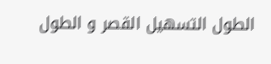الطول التسهيل القصر و الطول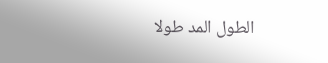الطول المد طولا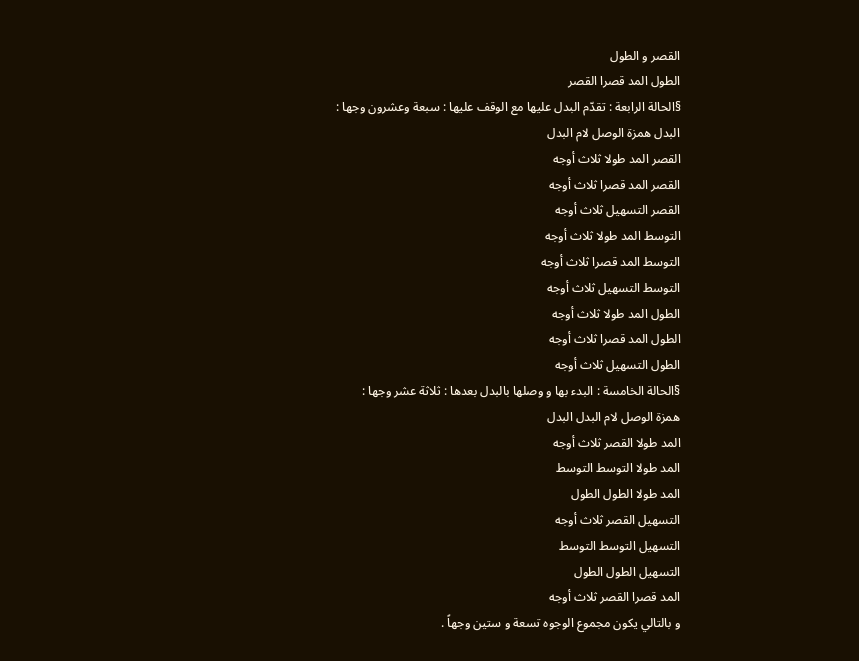القصر و الطول
الطول المد قصرا القصر
§الحالة الرابعة : تقدّم البدل عليها مع الوقف عليها : سبعة وعشرون وجها :
البدل همزة الوصل لام البدل
القصر المد طولا ثلاث أوجه
القصر المد قصرا ثلاث أوجه
القصر التسهيل ثلاث أوجه
التوسط المد طولا ثلاث أوجه
التوسط المد قصرا ثلاث أوجه
التوسط التسهيل ثلاث أوجه
الطول المد طولا ثلاث أوجه
الطول المد قصرا ثلاث أوجه
الطول التسهيل ثلاث أوجه
§الحالة الخامسة : البدء بها و وصلها بالبدل بعدها : ثلاثة عشر وجها :
همزة الوصل لام البدل البدل
المد طولا القصر ثلاث أوجه
المد طولا التوسط التوسط
المد طولا الطول الطول
التسهيل القصر ثلاث أوجه
التسهيل التوسط التوسط
التسهيل الطول الطول
المد قصرا القصر ثلاث أوجه
و بالتالي يكون مجموع الوجوه تسعة و ستين وجهاً .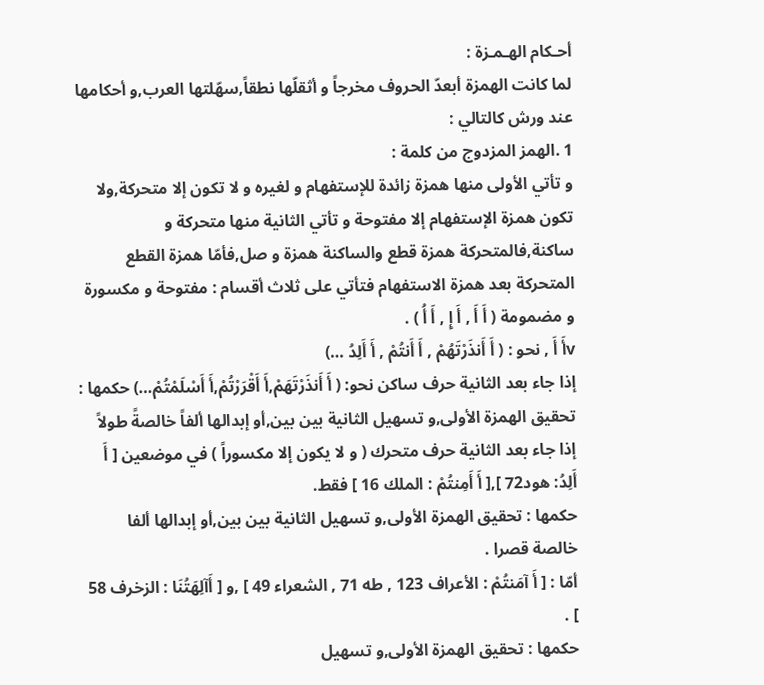أحـكام الهـمـزة :
لما كانت الهمزة أبعدّ الحروف مخرجاً و أثقلّها نطقاً,سهّلتها العرب,و أحكامها عند ورش كالتالي :
1 .الهمز المزدوج من كلمة :
و تأتي الأولى منها همزة زائدة للإستفهام و لغيره و لا تكون إلا متحركة,ولا تكون همزة الإستفهام إلا مفتوحة و تأتي الثانية منها متحركة و ساكنة,فالمتحركة همزة قطع والساكنة همزة و صل,فأمّا همزة القطع المتحركة بعد همزة الاستفهام فتأتي على ثلاث أقسام : مفتوحة و مكسورة و مضمومة ( أَ أَ , أَ إِ , أَ أُ ) .
vأَ أَ , نحو : ( أَ أَنذَرْتَهُمْ , أَ أَنتُمْ , أَ أَلِدُ …)
إذا جاء بعد الثانية حرف ساكن نحو: ( أَ أَنذَرْتَهَمْ,أَ أَقْرَرْتُمْ,أَ أَسْلَمْتُمْ…) حكمها : تحقيق الهمزة الأولى,و تسهيل الثانية بين بين,أو إبدالها ألفاً خالصةً طولاً
إذا جاء بعد الثانية حرف متحرك ( و لا يكون إلا مكسوراً ) في موضعين [ أَ أَلِدُ: هود72 ],[ أَ أَمِنتُمْ : الملك 16 ] فقط.
حكمها : تحقيق الهمزة الأولى,و تسهيل الثانية بين بين,أو إبدالها ألفا خالصة قصرا .
أمّا : [ أَ آمَنتُمْ : الأعراف 123 , طه 71 , الشعراء 49 ] ,و [ أَآلِهَتُنَا : الزخرف 58 ] .
حكمها : تحقيق الهمزة الأولى,و تسهيل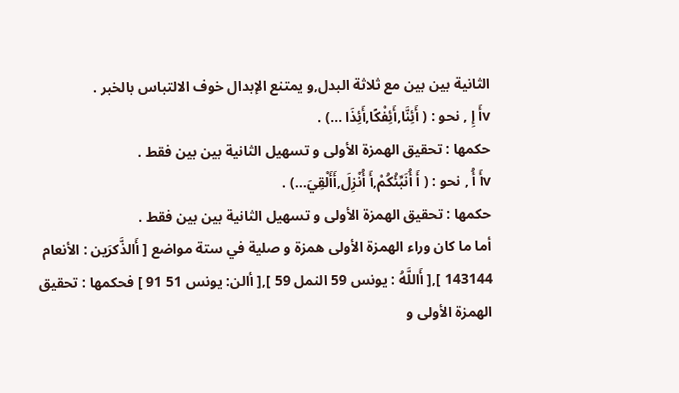الثانية بين بين مع ثلاثة البدل,و يمتنع الإبدال خوف الالتباس بالخبر .
vأَ إِ , نحو : ( أَئِنَّا,أَئِفْكًا,أَئِذَا …) .
حكمها : تحقيق الهمزة الأولى و تسهيل الثانية بين بين فقط .
vأَ أُ , نحو : ( أَ أُنَبِّئُكُمْ,أَ أُنْزِلَ,أَأَلْقِيَ…) .
حكمها : تحقيق الهمزة الأولى و تسهيل الثانية بين بين فقط .
أما ما كان وراء الهمزة الأولى همزة و صلية في ستة مواضع [ أَالذَّكرَين : الأنعام 143144 ],[ أَاللَّهُ : يونس 59 النمل 59 ],[ أالن: يونس 51 91 ] فحكمها : تحقيق الهمزة الأولى و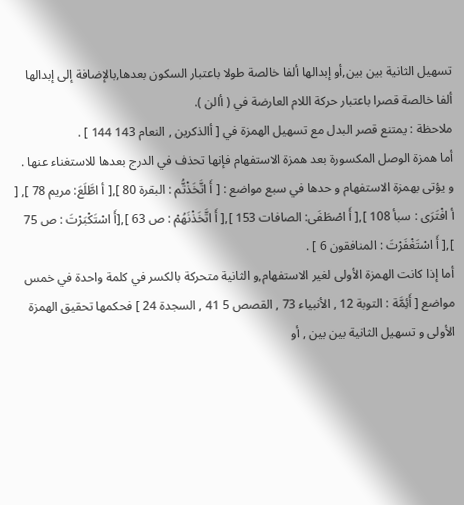تسهيل الثانية بين بين,أو إبدالها ألفا خالصة طولا باعتبار السكون بعدها,بالإضافة إلى إبدالها ألفا خالصة قصرا باعتبار حركة اللام العارضة في ( أالن ).
ملاحظة : يمتنع قصر البدل مع تسهيل الهمزة في [ أالذكرين , النعام 143 144 ] .
أما همزة الوصل المكسورة بعد همزة الاستفهام فإنها تحذف في الدرج بعدها للاستغناء عنها .
و يؤتى بهمزة الاستفهام و حدها في سبع مواضع : [ أَ اتَّخَذْتُّم : البقرة 80 ],[ أ اطَّلَعَ: مريم 78 ], [ أ افْتَرَى : سبأ 108 ],[ أَ اصْطَفَى: الصافات 153 ],[ أَ اتَّخَذْنَهُمْ : ص 63 ],[أَ اسْتَكْبَرْتَ : ص 75 ],[ أَ اسْتَغْفَرْتَ : المنافقون 6 ] .
أما إذا كانت الهمزة الأولى لغير الاستفهام,و الثانية متحركة بالكسر في كلمة واحدة في خمس مواضع [ أَئِمَّة : التوبة 12 , الأنبياء 73 , القصص 5 41 , السجدة 24 ] فحكمها تحقيق الهمزة الأولى و تسهيل الثانية بين بين , أو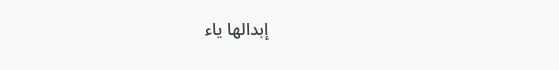إبدالها ياء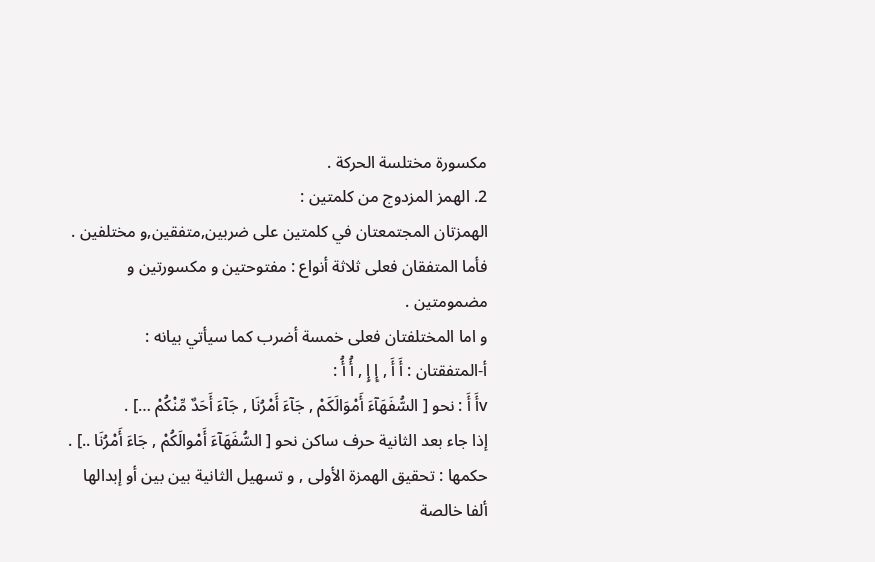مكسورة مختلسة الحركة .
2. الهمز المزدوج من كلمتين :
الهمزتان المجتمعتان في كلمتين على ضربين,متفقين,و مختلفين .
فأما المتفقان فعلى ثلاثة أنواع : مفتوحتين و مكسورتين و مضمومتين .
و اما المختلفتان فعلى خمسة أضرب كما سيأتي بيانه :
أ-المتفقتان : أَ أَ , إِ إِ , أُ أُ :
vأَ أَ : نحو [ السُّفَهَآءَ أَمْوَالَكَمْ , جَآءَ أَمْرُنَا , جَآءَ أَحَدٌ مِّنْكُمْ …] .
إذا جاء بعد الثانية حرف ساكن نحو [ السُّفَهَآءَ أَمْوالَكُمْ , جَاءَ أَمْرُنَا ..] .
حكمها : تحقيق الهمزة الأولى , و تسهيل الثانية بين بين أو إبدالها ألفا خالصة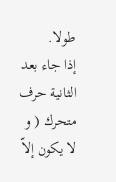طولا.
إذا جاء بعد الثانية حرف متحرك ( و لا يكون إلاّ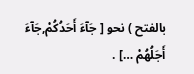بالفتح ) نحو [ جَآءَ أَحَدُكُمْ,جَآءَ أَجَلُهُمْ …] .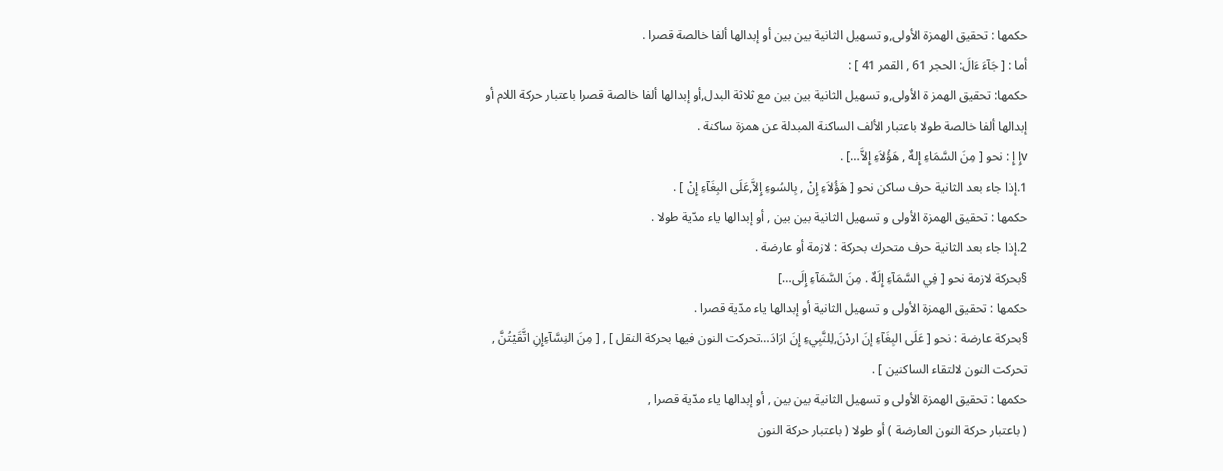حكمها : تحقيق الهمزة الأولى,و تسهيل الثانية بين بين أو إبدالها ألفا خالصة قصرا .
أما : [ جَآءَ ءَالَ: الحجر 61 , القمر 41 ] :
حكمها: تحقيق الهمز ة الأولى,و تسهيل الثانية بين بين مع ثلاثة البدل,أو إبدالها ألفا خالصة قصرا باعتبار حركة اللام أو إبدالها ألفا خالصة طولا باعتبار الألف الساكنة المبدلة عن همزة ساكنة .
vإِ إِ : نحو [ مِنَ السَّمَاءِ إِلهٌ , هَؤُلاَءِ إِلاَّ…] .
1.إذا جاء بعد الثانية حرف ساكن نحو [ هَؤُلاَءِ إِنْ , بِالسُوءِ إِلاَّ,عَلَى البِغَآءِ إِنْ ] .
حكمها : تحقيق الهمزة الأولى و تسهيل الثانية بين بين , أو إبدالها ياء مدّية طولا .
2.إذا جاء بعد الثانية حرف متحرك بحركة : لازمة أو عارضة .
§بحركة لازمة نحو [ فِي السَّمَآءِ إِلَهٌ . مِنَ السَّمَآءِ إِلَى…]
حكمها : تحقيق الهمزة الأولى و تسهيل الثانية أو إبدالها ياء مدّية قصرا .
§بحركة عارضة : نحو [ عَلَى البِغَآءِ إنَ اردْنَ,لِلنَّبِيءِ إِنَ ارَادَ…تحركت النون فيها بحركة النقل ] , [ مِنَ النِسَّآءِإِنِ اتَّقَيْتُنَّ , تحركت النون لالتقاء الساكنين ] .
حكمها : تحقيق الهمزة الأولى و تسهيل الثانية بين بين , أو إبدالها ياء مدّية قصرا ,
( باعتبار حركة النون العارضة ) أو طولا ( باعتبار حركة النون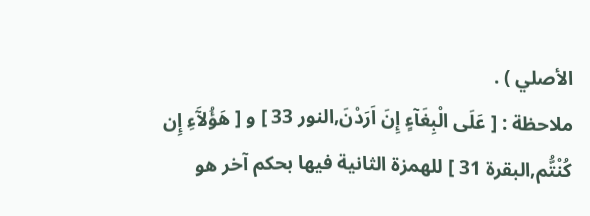الأصلي ) .
ملاحظة : [ عَلَى الْبِغَآءٍ إِنَ اَرَدْنَ,النور 33 ] و [ هَؤُلآَءِ إِن كُنْتُّم,البقرة 31 ] للهمزة الثانية فيها بحكم آخر هو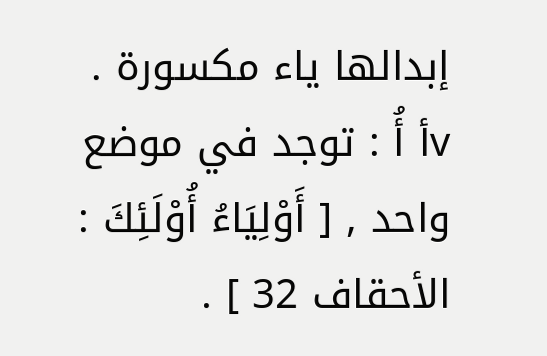إبدالها ياء مكسورة .
vأ أُ : توجد في موضع واحد , [ أَوْلِيَاءُ أُوْلَئِكَ : الأحقاف 32 ] .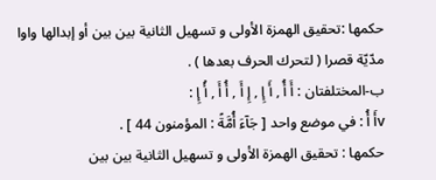حكمها :تحقيق الهمزة الأولى و تسهيل الثانية بين بين أو إبدالها واوا مدّيّة قصرا ( لتحرك الحرف بعدها ) .
ب-المختلفتان : أَ أُ , أَ إِ , إِ أَ , أُ أَ , أُ إِ :
vأَ أُ : في موضع واحد [ جَآءَ أُمَّةً : المؤمنون 44 ] .
حكمها : تحقيق الهمزة الأولى و تسهيل الثانية بين بين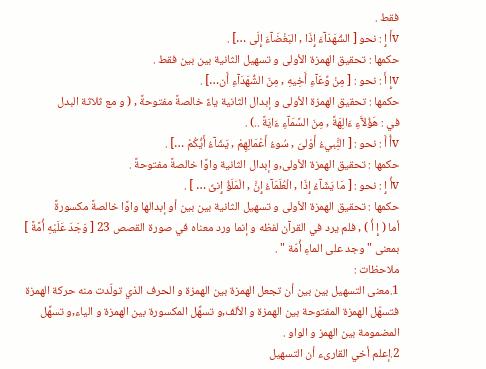فقط .
vأَ إِ : نحو [ الشُهَدَآءَ إِذَا , البَغْضَآءَ إِلَى …] .
حكمها : تحقيق الهمزة الأولى و تسهيل الثانية بين بين فقط .
vإِ أَ : نحو : [ مِنْ وِّعَآءِ أَخِيهِ , مِنَ الشُّهَدَآءِ أَن…] .
حكمها : تحقيق الهمزة الأولى و إبدال الثانية ياءً خالصةً مفتوحةً , ( و مع ثلاثة البدل
في : هَؤُلآَءِ ءَالِهَةً , مِنَ السَّمَآءِ ءَايَةً ..) .
vأُ أَ : نحو : [ النَِّبيءُ أَوْلىَ , سُوءُ أَعْمَالِهِمْ , يَشَآءُ أَيُّكُمْ …] .
حكمها : تحقيق الهمزة الأولى,و إبدال الثانية واوًا خالصةً مفتوحةً .
vأُ إِ : نحو : [ مَا يَشَآءُ إِذَا , الْعُلَمَآءُ إِنَّ , الْمَلَؤُ إِنىِّ … ] .
حكمها : تحقيق الهمزة الأولى و تسهيل الثانية بين بين أو إبدالها واوًا خالصةً مكسورةً
أما ( إِ أُ ) , فلم يرد في القرآن لفظه و إنما ورد معناه في صورة القصص 23 [ وَجَدَ عَلَيْهِ أُمَّةً ] بمعنى " وجد على الماءِ أُمّة " .
ملاحظات :
1.معنى التسهيل بين بين أن تجعل الهمزة بين الهمزة و الحرف الذي تولّدت منه حركة الهمزة فتسهّل الهمزة المفتوحة بين الهمزة و الألف,و تسهِّل المكسورة بين الهمزة و الياء,و تسهِّل المضمومة بين الهمز و الواو .
2.إعلم أخي القارىء أن التسهيل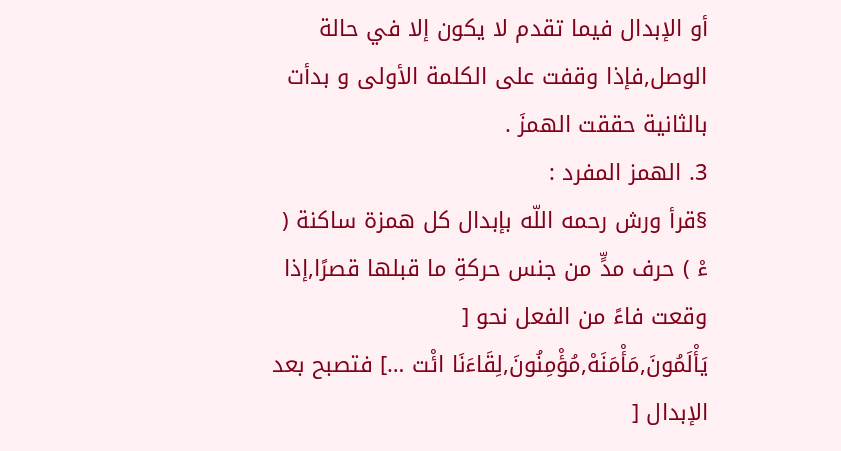أو الإبدال فيما تقدم لا يكون إلا في حالة الوصل,فإذا وقفت على الكلمة الأولى و بدأت بالثانية حققت الهمزَ .
3. الهمز المفرد :
§قرأ ورش رحمه اللّه بإبدال كل همزة ساكنة ( ءْ ) حرف مدٍّ من جنس حركةِ ما قبلها قصرًا,إذا وقعت فاءً من الفعل نحو [ يَأْلَمُونَ,مَأْمَنَهْ,مُؤْمِنُونَ,لِقَاءَنَا ائْت …] فتصبح بعد الإبدال [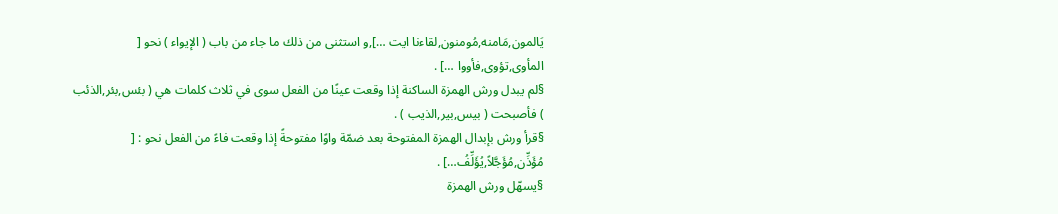يَالمون,مَامنه,مُومنون,لقاءنا ايت …],و استثنى من ذلك ما جاء من باب ( الإيواء ) نحو [ المأوى,تؤوى,فأووا …] .
§لم يبدل ورش الهمزة الساكنة إذا وقعت عينًا من الفعل سوى في ثلاث كلمات هي ( بئس,بئر,الذئب ) فأصبحت ( بيس,بير,الذيب ) .
§قرأ ورش بإبدال الهمزة المفتوحة بعد ضمّة واوًا مفتوحةً إذا وقعت فاءً من الفعل نحو : [ مُؤَذِّن,مُؤَجَّلاً,يُؤَلِّفُ…] .
§يسهّل ورش الهمزة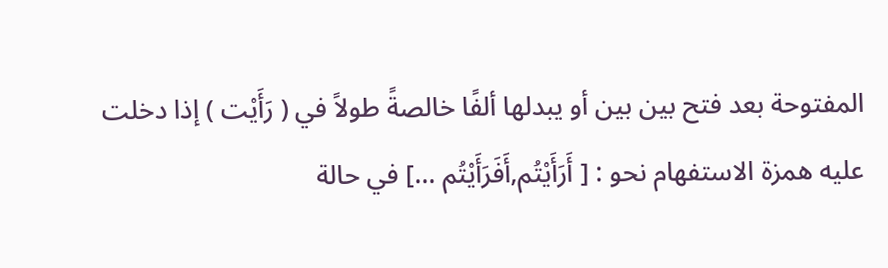المفتوحة بعد فتح بين بين أو يبدلها ألفًا خالصةً طولاً في ( رَأَيْت ) إذا دخلت عليه همزة الاستفهام نحو : [ أَرَأَيْتُم,أَفَرَأَيْتُم …] في حالة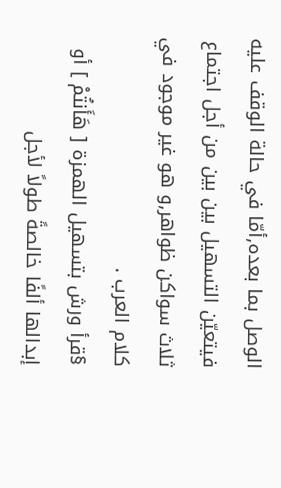الوصل بما بعده,أمّا في حالة الوقف عليه فيتعيّن التسهيل بين بين من أجل اجتماع ثلاث سواكن ظواهر,و هو غير موجود في كلام العرب .
§قرأ ورش بتسهيل الهمزة [ هَأَنتُمْ ] أو إبدالها ألفًا خالصةً طولاً لأجل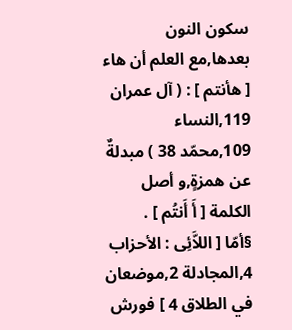سكون النون بعدها,مع العلم أن هاء [ هأنتم ] : ( آل عمران 119,النساء 109,محمّد 38 ) مبدلةٌ عن همزةٍ,و أصل الكلمة [ أَ أَنتُم ] .
§أمّا [ اللاَّئِى : الأحزاب 4,المجادلة 2,موضعان في الطلاق 4 ] فورش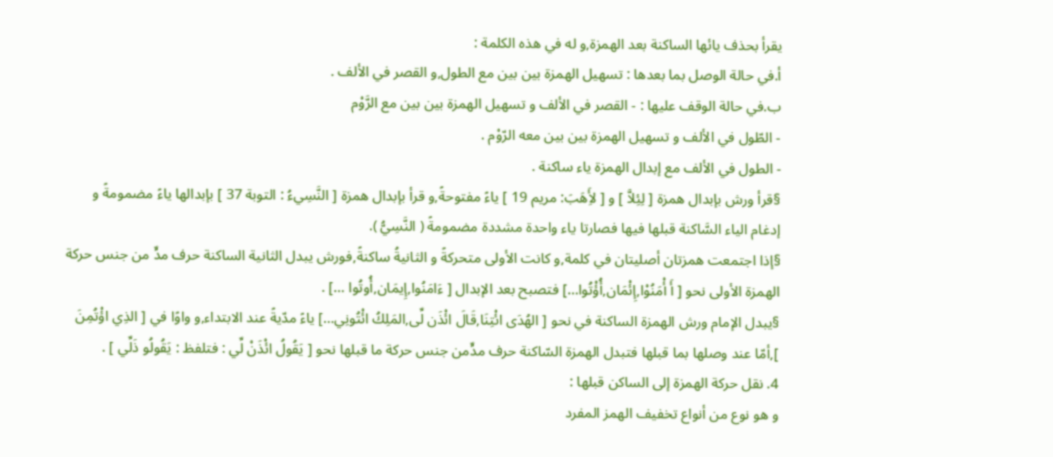يقرأ بحذف يائها الساكنة بعد الهمزة,و له في هذه الكلمة :
أ.في حالة الوصل بما بعدها : تسهيل الهمزة بين بين مع الطول,و القصر في الألف .
ب.في حالة الوقف عليها : - القصر في الألف و تسهيل الهمزة بين بين مع الرَّوْم
- الطّول في الألف و تسهيل الهمزة بين بين معه الرّوْم .
- الطول في الألف مع إبدال الهمزة ياء ساكنة .
§قرأ ورش بإبدال همزة [ لِئِلاَّ ] و [ لأَِهَبَ: مريم 19 ] ياءً مفتوحةً,و قرأ بإبدال همزة [ النَّسِيءُ : التوبة 37 ] بإبدالها ياءً مضمومةً و إدغام الياء السَّاكنة قبلها فيها فصارتا ياء واحدة مشددة مضمومةً ( النَّسِيُّ ).
§إذا اجتمعت همزتان أصليتان في كلمة,و كانت الأولى متحركةً و الثانيةُ ساكنةً,فورش يبدل الثانية الساكنة حرف مدٍّ من جنس حركة الهمزة الأولى نحو [ أَ أْمَنُوْا,إِئْمَان,أُؤْتُوا…] فتصبح بعد الإبدال [ ءَامَنُوا,إِيمَان,أُوتُوا …] .
§يبدل الإمام ورش الهمزة الساكنة في نحو [ الهُدَى ائْتِنَا,قَالَ ائْذَن لِّى,المَلِكُ ائْتُونِي…] ياءً مدّيةً عند الابتداء,و واوًا في [ الذِي اؤْتُمِنَ ],أمّا عند وصلها بما قبلها فتبدل الهمزة السّاكنة حرف مدٍّمن جنس حركة ما قبلها نحو [ يَقُولُ ائْذَنْ لِّي : فتلفظ : يَقُولُو ذَلِّي ] .
4. نقل حركة الهمزة إلى الساكن قبلها :
و هو نوع من أنواع تخفيف الهمز المفرد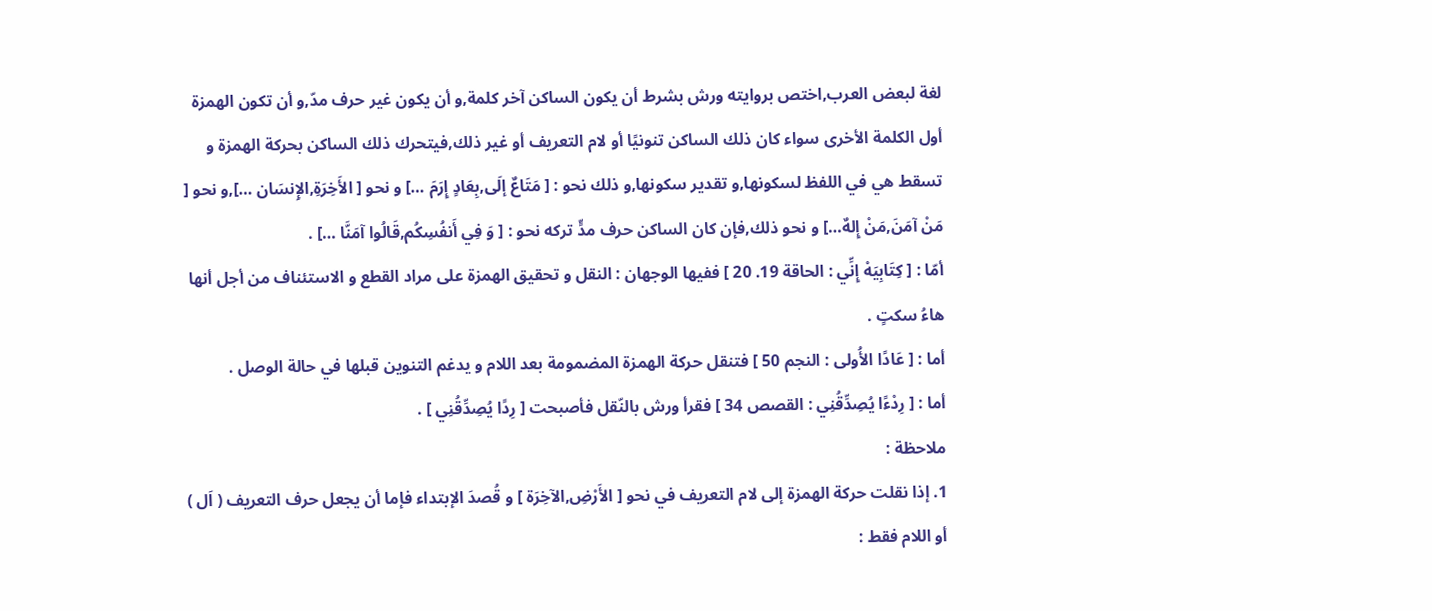لغة لبعض العرب,اختص بروايته ورش بشرط أن يكون الساكن آخر كلمة,و أن يكون غير حرف مدّ,و أن تكون الهمزة أول الكلمة الأخرى سواء كان ذلك الساكن تنونيًا أو لام التعريف أو غير ذلك,فيتحرك ذلك الساكن بحركة الهمزة و تسقط هي في اللفظ لسكونها,و تقدير سكونها,و ذلك نحو : [ مَتَاعٌ إلَى,بِعَادٍ إِرَمَ …] و نحو [ الأَخِرَةِ,الإِنسَان …],و نحو [ مَنْ آمَنَ,مَنْ إِلهٌ…] و نحو ذلك,فإن كان الساكن حرف مدٍّ تركه نحو : [ وَ فِي أَنفُسِكُم,قَالُوا آمَنَّا …] .
أمّا : [ كِتَابِيَهْ إِنِّي : الحاقة 19. 20 ] ففيها الوجهان : النقل و تحقيق الهمزة على مراد القطع و الاستئناف من أجل أنها هاءُ سكتٍ .
أما : [ عَادًا الأُولى : النجم 50 ] فتنقل حركة الهمزة المضمومة بعد اللام و يدغم التنوين قبلها في حالة الوصل .
أما : [ رِدْءًا يُصِدِّقُنِي : القصص 34 ] فقرأ ورش بالنّقل فأصبحت [ رِدًا يُصِدِّقُنِي ] .
ملاحظة :
1. إذا نقلت حركة الهمزة إلى لام التعريف في نحو [ الأَرْضِ,الآخِرَة ] و قُصدَ الإبتداء فإما أن يجعل حرف التعريف ( اَل ) أو اللام فقط :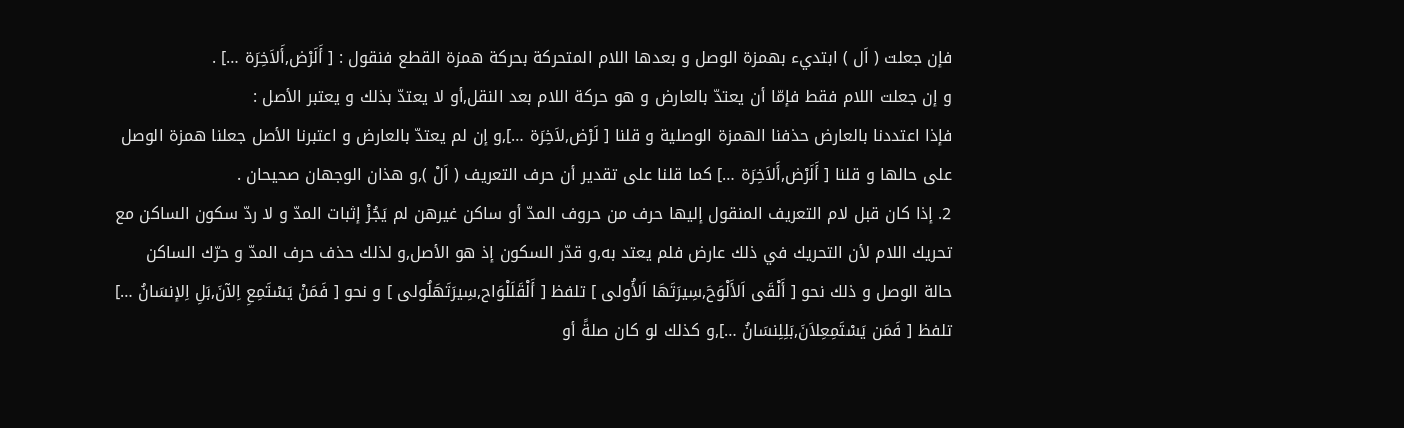فإن جعلت ( اَل ) ابتديء بهمزة الوصل و بعدها اللام المتحركة بحركة همزة القطع فنقول : [ أَلَرْض,أَلاَخِرَة …] .
و إن جعلت اللام فقط فإمّا أن يعتدّ بالعارض و هو حركة اللام بعد النقل,أو لا يعتدّ بذلك و يعتبر الأصل :
فإذا اعتددنا بالعارض حذفنا الهمزة الوصلية و قلنا [ لَرْض,لاَخِرَة …],و إن لم يعتدّ بالعارض و اعتبرنا الأصل جعلنا همزة الوصل على حالها و قلنا [ أَلَرْض,أَلاَخِرَة …] كما قلنا على تقدير أن حرف التعريف ( اَلْ ),و هذان الوجهان صحيحان .
2. إذا كان قبل لام التعريف المنقول إليها حرف من حروف المدّ أو ساكن غيرهن لم يَجُزْ إثبات المدّ و لا ردّ سكون الساكن مع تحريك اللام لأن التحريك في ذلك عارض فلم يعتد به,و قدّر السكون إذ هو الأصل,و لذلك حذف حرف المدّ و حرّك الساكن حالة الوصل و ذلك نحو [ أَلْقَى اَلأَلْوَحَ,سِيرَتَهَا اَلأُولى ] تلفظ [ أَلْقَلَلْوَاح,سِيرَتَهَلُولى ] و نحو [ فَمَنْ يَسْتَمِعِ اِلآنَ,بَلِ اِلإنسَانُ …] تلفظ [ فَمَن يَسْتَمِعِلاَنَ,بَلِلِنسَانُ …],و كذلك لو كان صلةً أو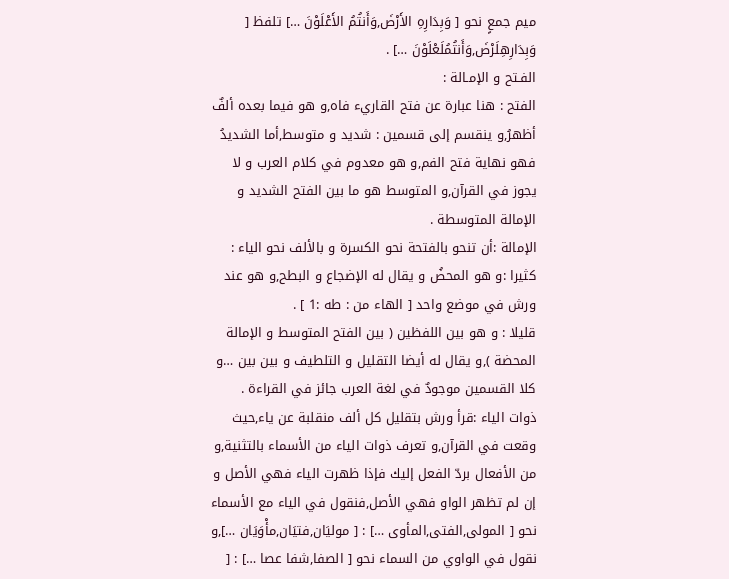ميم جمعٍ نحو [ وَبِدَارِهِ الأَرْضَ,وَأَنتُمُ الأَعْلَوْنَ …] تلفظ [ وَبِدَارِهِلَرْضَ,وَأَنتُمُلَعْلَوْنَ …] .
الفـتح و الإمـالة :
الفتح : هنا عبارة عن فتح القاريء فاه,و هو فيما بعده ألفٌ أظهرُ,و ينقسم إلى قسمين : شديد و متوسط,أما الشديدُ فهو نهاية فتح الفم,و هو معدوم في كلام العرب و لا يجوز في القرآن,و المتوسط هو ما بين الفتح الشديد و الإمالة المتوسطة .
الإمالة :أن تنحو بالفتحة نحو الكسرة و بالألف نحو الياء :
كثيرا :و هو المحضُ و يقال له الإضجاع و البطح,و هو عند ورش في موضع واحد [ الهاء من : طه :1 ] .
قليلا : و هو بين اللفظين ( بين الفتح المتوسط و الإمالة المحضة ),و يقال له أيضا التقليل و التلطيف و بين بين …و كلا القسمين موجودٌ في لغة العرب جائز في القراءة .
ذوات الياء :قرأ ورش بتقليل كل ألف منقلبة عن ياء,حيث وقعت في القرآن,و تعرف ذوات الياء من الأسماء بالتثنية,و من الأفعال بردّ الفعل إليك فإذا ظهرت الياء فهي الأصل و إن لم تظهر الواو فهي الأصل,فنقول في الياء مع الأسماء نحو [ المولى,الفتى,المأوى …] : [ موليَان,فتيَان,مأْوَيَان …],و نقول في الواوي من السماء نحو [ الصفا,شفا عصا …] : [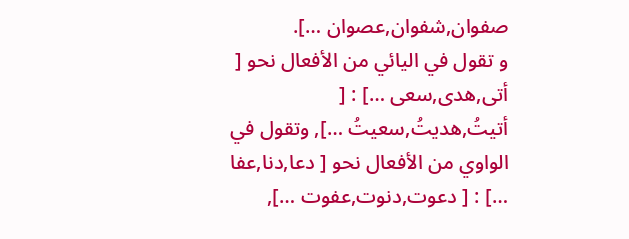صفوان,شفوان,عصوان …].
و تقول في اليائي من الأفعال نحو [ أتى,هدى,سعى …] : [ أتيتُ,هديتُ,سعيتُ …], وتقول في الواوي من الأفعال نحو [ دعا,دنا,عفا …] : [ دعوت,دنوت,عفوت …],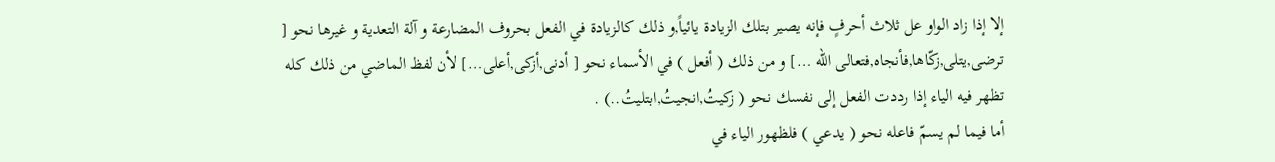إلا إذا زاد الواو عل ثلاث أحرفٍ فإنه يصير بتلك الزيادة يائياً,و ذلك كالزيادة في الفعل بحروف المضارعة و آلة التعدية و غيرها نحو [ ترضى,يتلى,زكّاها,فأنجاه,فتعالى اللّه …] و من ذلك ( أفعل ) في الأسماء نحو [ أدنى,أزكى,أعلى…] لأن لفظ الماضي من ذلك كله تظهر فيه الياء إذا رددت الفعل إلى نفسك نحو ( زكيتُ,انجيتُ,ابتليتُ..) .
أما فيما لم يسمّ فاعله نحو ( يدعي ) فلظهور الياء في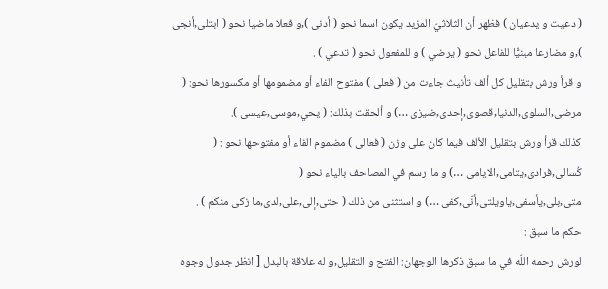( دعيت و يدعيان ) فظهر أن الثلاثيّ المزيد يكون اسما نحو ( أدنى ),و فعلا ماضيا نحو ( ابتلى,أنجى ),و مضارعا مبنيًّا للفاعل نحو ( يرضي ) و للمفعول نحو ( تدعي ) .
و قرأ ورش بتقليل كل ألف تأنيث جاءت من ( فعلى ) مفتوح الفاء أو مضمومها أو مكسورها نحو: ( مرضى,السلوى,الدنيا,قصوى,إحدى,ضيزى …) و ألحقت بذلك: ( يحي,موسى,عيسى ).
كذلك قرأ ورش بتقليل الألف فيما كان على وزن ( فعالى ) مضموم الفاء أو مفتوحها نحو : ( كُسالى,فرادى,يتامى,الايامى …) و ما رسم في المصاحف بالياء نحو ( متى,بلى,يأسفى,ياويلتى,أنّى,كفى …) و استثنى من ذلك ( حتى,إلى,على,لدى,ما زكى منكم ) .
حكم ما سبق :
لورش رحمه اللّه في ما سبق ذكرها الوجهان: الفتح و التقليل,و له علاقة بالبدل [ انظر جدول وجوه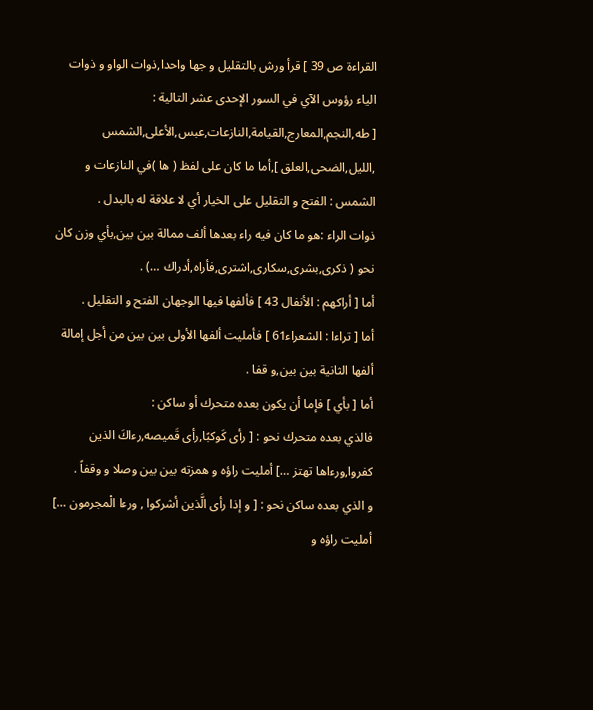القراءة ص 39 ] قرأ ورش بالتقليل و جها واحدا,ذوات الواو و ذوات الياء رؤوس الآي في السور الإحدى عشر التالية :
[ طه,النجم,المعارج,القيامة,النازعات,عبس,الأعلى,الشمس ,الليل,الضحى,العلق ],أما ما كان على لفظ ( ها )في النازعات و الشمس : الفتح و التقليل على الخيار أي لا علاقة له بالبدل .
ذوات الراء :هو ما كان فيه راء بعدها ألف ممالة بين بين,بأي وزن كان نحو ( ذكرى,بشرى,سكارى,اشترى,فأراه,أدراك …) .
أما [ أراكهم : الأنفال 43 ] فألفها فيها الوجهان الفتح و التقليل .
أما [ تراءا : الشعراء61 ] فأمليت ألفها الأولى بين بين من أجل إمالة ألفها الثانية بين بين,و قفا .
أما [ بأي ] فإما أن يكون بعده متحرك أو ساكن :
فالذي بعده متحرك نحو : [ رأى كَوكبًا,رأى قَميصه,رءاكَ الذين كفروا,ورءاها تهتز …] أمليت راؤه و همزته بين بين وصلا و وقفاً .
و الذي بعده ساكن نحو : [ و إذا رأى الَّذين أشركوا , ورءا الْمجرمون …] أمليت راؤه و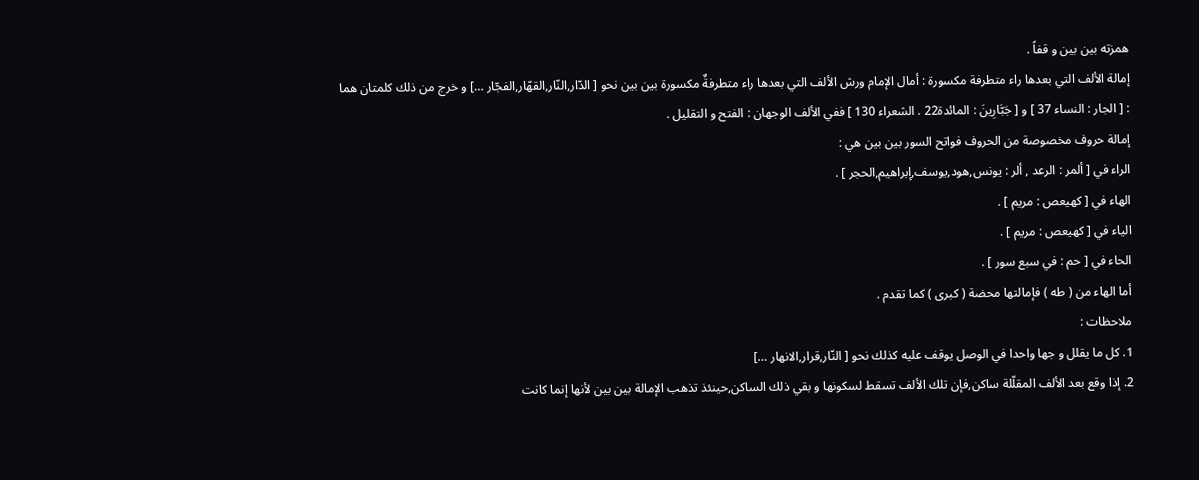همزته بين بين و قفاً .
إمالة الألف التي بعدها راء متطرفة مكسورة : أمال الإمام ورش الألف التي بعدها راء متطرفةٌ مكسورة بين بين نحو [ الدّار,النّار,القهّار,الفجّار …] و خرج من ذلك كلمتان هما : [ الجار : النساء 37 ] و [ جَبَّارِينَ : المائدة22 . الشعراء 130 ] ففي الألف الوجهان : الفتح و التقليل .
إمالة حروف مخصوصة من الحروف فواتح السور بين بين هي :
الراء في [ ألمر : الرعد , ألر : يونس,هود,يوسف,إبراهيم,الحجر ] .
الهاء في [ كهيعص : مريم ] .
الياء في [ كهيعص : مريم ] .
الحاء في [ حم : في سبع سور ] .
أما الهاء من ( طه ) فإمالتها محضة ( كبرى ) كما تقدم .
ملاحظات :
1. كل ما يقلل و جها واحدا في الوصل يوقف عليه كذلك نحو [ النّار,قرار,الانهار …]
2. إذا وقع بعد الألف المقلّلة ساكن,فإن تلك الألف تسقط لسكونها و بقي ذلك الساكن,حينئذ تذهب الإمالة بين بين لأنها إنما كانت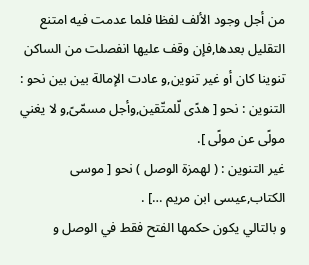من أجل وجود الألف لفظا فلما عدمت فيه امتنع التقليل بعدها,فإن وقف عليها انفصلت من الساكن تنوينا كان أو غير تنوين,و عادت الإمالة بين بين نحو :
التنوين : نحو [ هدًى لّلمتّقين,وأجل مسمّىً,و لا يغني مولًى عن مولًى ].
غير التنوين : ( لهمزة الوصل ) نحو [ موسى الكتاب,عيسى ابن مريم …] .
و بالتالي يكون حكمها الفتح فقط في الوصل و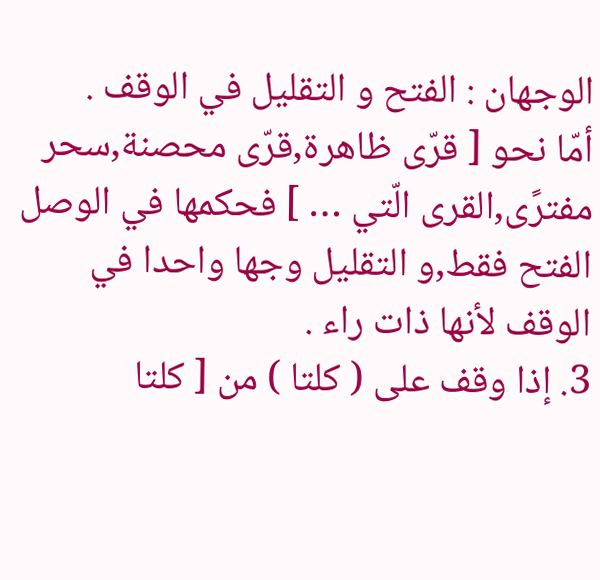الوجهان : الفتح و التقليل في الوقف .
أمّا نحو [ قرّى ظاهرة,قرّى محصنة,سحر مفترًى,القرى الّتي … ] فحكمها في الوصل الفتح فقط,و التقليل وجها واحدا في الوقف لأنها ذات راء .
3. إذا وقف على ( كلتا ) من [ كلتا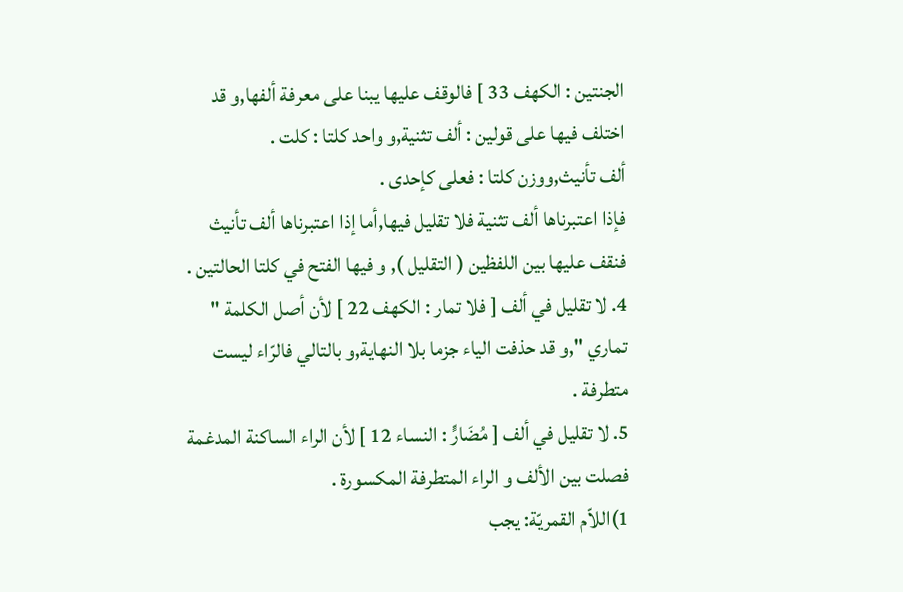الجنتين : الكهف 33 ] فالوقف عليها يبنا على معرفة ألفها,و قد اختلف فيها على قولين : ألف تثنية,و واحد كلتا : كلت .
ألف تأنيث,ووزن كلتا : فعلى كإحدى .
فإذا اعتبرناها ألف تثنية فلا تقليل فيها,أما إذا اعتبرناها ألف تأنيث فنقف عليها بين اللفظين ( التقليل ), و فيها الفتح في كلتا الحالتين .
4. لا تقليل في ألف [ فلا تمار : الكهف 22 ] لأن أصل الكلمة " تماري ",و قد حذفت الياء جزما بلا النهاية,و بالتالي فالرّاء ليست متطرفة .
5. لا تقليل في ألف [ مُضَارٍّ : النساء 12 ] لأن الراء الساكنة المدغمة فصلت بين الألف و الراء المتطرفة المكسورة .
1)اللاّم القمريّة: يجب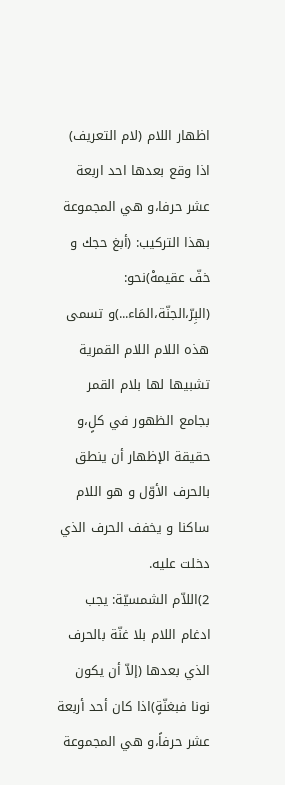اظهار اللام (لام التعريف) اذا وقع بعدها احد اربعة عشر حرفا،و هي المجموعة بهذا التركيب: (أبغ حجك و خفّ عقيمهْ)نحو: (البِرّ،الجنّة،المَاء...)و تسمى هذه اللام اللام القمرية تشبيها لها بلام القمر بجامع الظهور في كلٍ،و حقيقة الإظهار أن ينطق بالحرف الأوّل و هو اللام ساكنا و يخفف الحرف الذي دخلت عليه.
2)اللاّم الشمسيّة: يجب ادغام اللام بلا غنّة بالحرف الذي بعدها (إلاّ أن يكون نونا فبغنّةٍ)اذا كان أحد أربعة عشر حرفاً،و هي المجموعة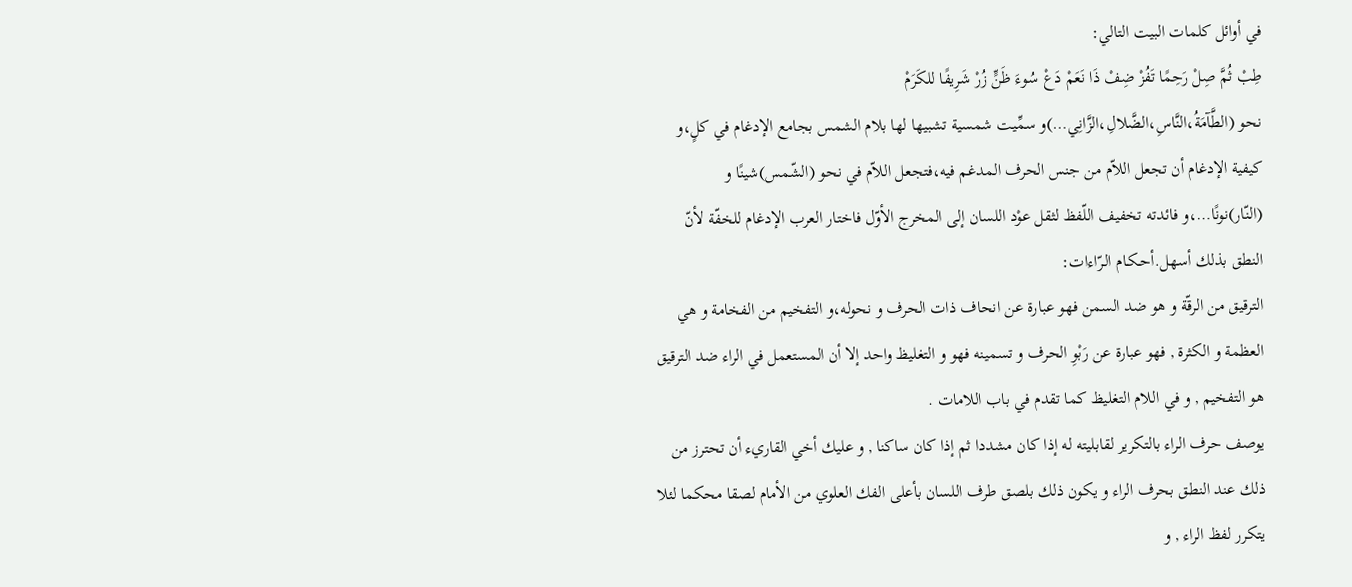في أوائل كلمات البيت التالي:
طِبْ ثُمَّ صِلْ رَحِمًا تَفُزْ ضِفْ ذَا نَعَمْ دَعْ سُوءَ ظَنٍّ زُرْ شَرِيفًا للكَرَمْ
نحو (الطَّآمَةُ،النَّاسِ،الضَّلالِ،الزَّانِي…)و سمِّيت شمسية تشبيها لها بلام الشمس بجامع الإدغام في كلٍ،و كيفية الإدغام أن تجعل اللاّم من جنس الحرف المدغم فيه،فتجعل اللاّم في نحو (الشّمس)شينًا و (النّار)نونًا…،و فائدته تخفيف اللّفظ لثقل عوْد اللسان إلى المخرج الأوّل فاختار العرب الإدغام للخفّة لأنّ النطق بذلك أسهل.أحـكـام الـرّاءات:
الترقيق من الرقّة و هو ضد السمن فهو عبارة عن انحاف ذات الحرف و نحوله،و التفخيم من الفخامة و هي العظمة و الكثرة , فهو عبارة عن رَبْوِ الحرف و تسمينه فهو و التغليظ واحد إلا أن المستعمل في الراء ضد الترقيق هو التفخيم , و في اللام التغليظ كما تقدم في باب اللامات .
يوصف حرف الراء بالتكرير لقابليته له إذا كان مشددا ثم إذا كان ساكنا , و عليك أخي القاريء أن تحترز من ذلك عند النطق بحرف الراء و يكون ذلك بلصق طرف اللسان بأعلى الفك العلوي من الأمام لصقا محكما لئلا يتكرر لفظ الراء , و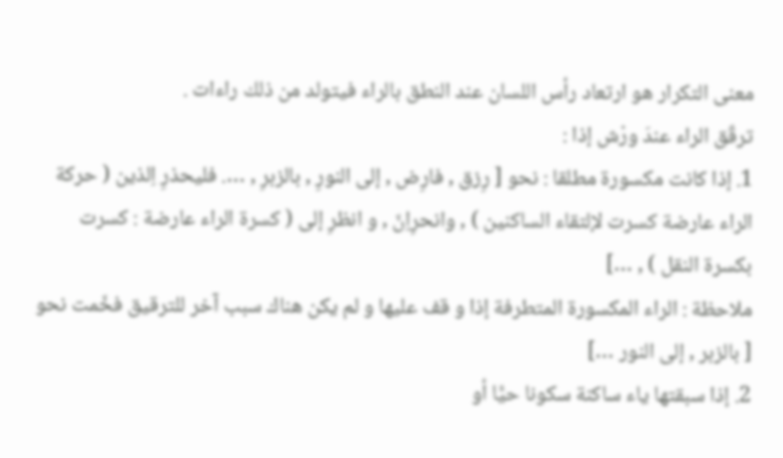معنى التكرار هو ارتعاد رأس اللسان عند النطق بالراء فيتولد من ذلك راءات .
ترقّق الراء عندَ ورْش إذا :
1. إذا كانت مكسورة مطلقا : نحو [ رِزق , فارِض , إلى النورِ , بالزبرِ , …. فليحذرِ اِلذين ( حركة الراء عارضة كسرت لإلتقاء الساكنين ) , وانحرِاِنّ , و انظرِ إلى ( كسرة الراء عارضة : كسرت بكسرة النقل ) , …]
ملاحظة : الراء المكسورة المتطرفة إذا و قف عليها و لم يكن هناك سبب آخر للترقيق فخّمت نحو [ بالزبر , إلى النور …]
2. إذا سبقتها ياء ساكنة سكونا حيًّا أو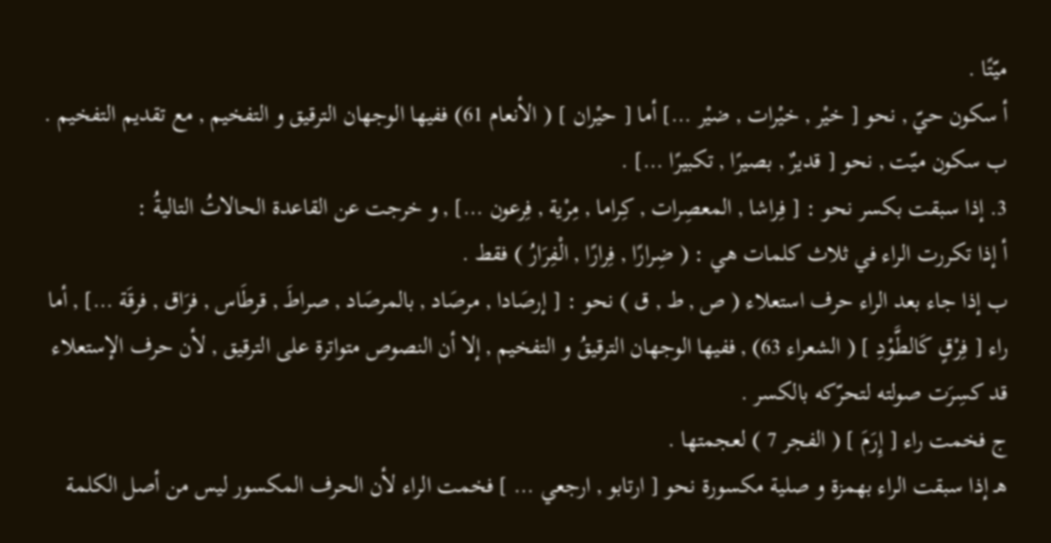ميّتًا .
أ سكون حيّ , نحو [ خيْر , خيْرات , ضيْر …] أما [ حيْران ] ( الأنعام 61) ففيها الوجهان الترقيق و التفخيم , مع تقديم التفخيم .
ب سكون ميّت , نحو [ قديرٌ , بصيرًا , تكبيرًا …] .
3. إذا سبقت بكسر نحو : [ فِراشا , المعصِرات , كِراما , مِرْية , فِرعون …] , و خرجت عن القاعدة الحالاتُ التاليةُ :
أ إذا تكررت الراء في ثلاث كلمات هي : ( ضِرارًا , فِرارًا , الْفِرَارُ ) فقط .
ب إذا جاء بعد الراء حرف استعلاء ( ص , ط , ق ) نحو : [ إرصَادا , مرصَاد , بالمرصَاد , صراطَ , قرطَاس , فرَاق , فرقَة …] , أما راء [ فِرْقٍ كَالطَّوْدِ ] ( الشعراء 63) , ففيها الوجهان الترقيقُ و التفخيم , إلا أن النصوص متواترة على الترقيق , لأن حرف الإستعلاء قد كسِرَت صولته لتحرّكه بالكسر .
ج فخمت راء [ إِرَمَ ] ( الفجر 7 ) لعجمتها .
هـ إذا سبقت الراء بهمزة و صلية مكسورة نحو [ ارتابو , ارجعي … ] فخمت الراء لأن الحرف المكسور ليس من أصل الكلمة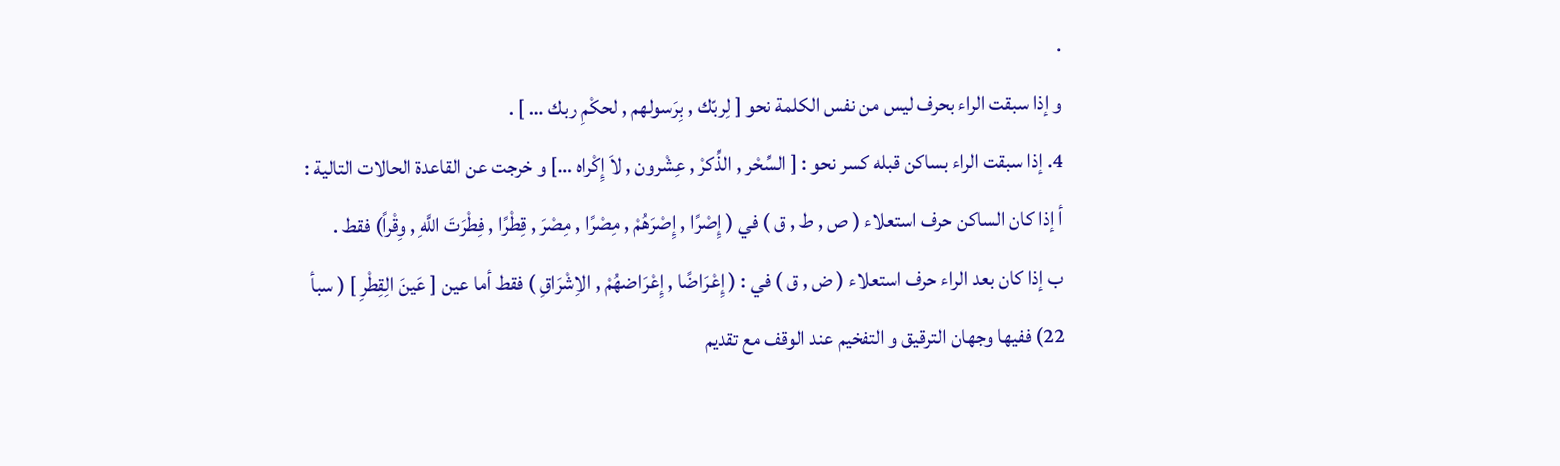.
و إذا سبقت الراء بحرف ليس من نفس الكلمة نحو [ لِربّك , بِرَسولهم , لحكْمِ ربك … ] .
4. إذا سبقت الراء بساكن قبله كسر نحو : [ السِّحْر , الذِّكرْ , عِشْرون , لاَ إِكْراه …] و خرجت عن القاعدة الحالات التالية :
أ إذا كان الساكن حرف استعلاء ( ص , ط , ق ) في ( إِصْرًا , إِصْرَهُمْ , مِصْرًا , مِصْرَ , قِطْرًا , فِطْرَتَ اللَّهِ , وِقْراً) فقط .
ب إذا كان بعد الراء حرف استعلاء ( ض , ق ) في : ( إِعْرَاضًا , إِعْرَاضهُمْ , الاِشْرَاقِ ) فقط أما عين [ عَينَ الِقِطْرِ ] ( سبأ 22) ففيها وجهان الترقيق و التفخيم عند الوقف مع تقديم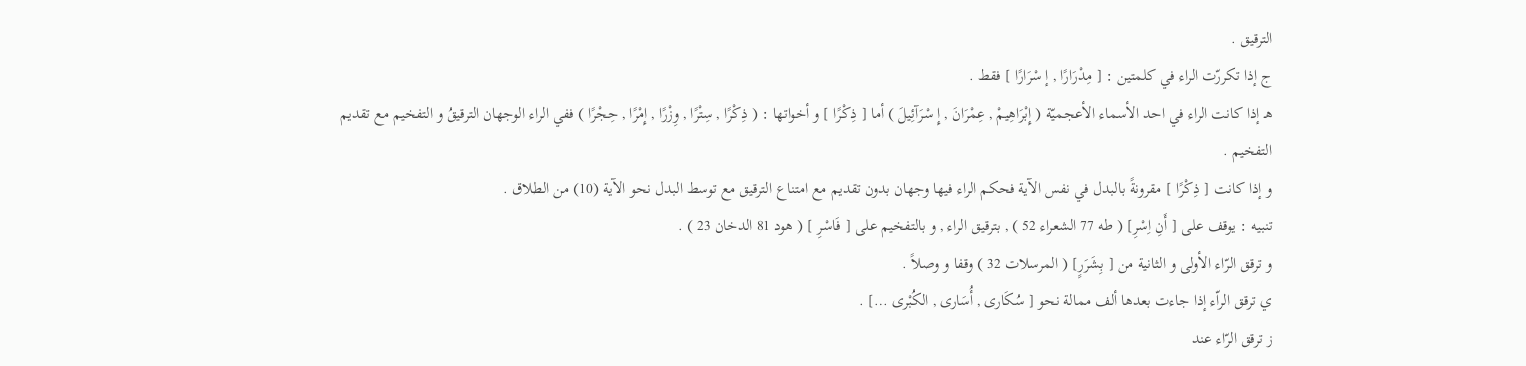الترقيق .
ج إذا تكررّت الراء في كلمتين : [ مِدْرَارًا , إ سْرَارًا ] فقط .
هـ إذا كانت الراء في احد الأسماء الأعجميّة ( إِبْرَاهِيمْ , عِمْرَانَ , إِ سْرَآئِيلَ ) أما [ ذِكْرًا ] و أخواتها : ( ذِكْرًا , سِتْرًا , وِزْرًا , إِمْرًا , حِجْرًا ) ففي الراء الوجهان الترقيقُ و التفخيم مع تقديم التفخيم .
و إذا كانت [ ذِكْرًا ] مقرونةً بالبدل في نفس الآية فحكم الراء فيها وجهان بدون تقديم مع امتناع الترقيق مع توسط البدل نحو الآية (10) من الطلاق .
تنبيه : يوقف على [ أَنِ اِسْرِ] ( طه 77 الشعراء 52 ) , بترقيق الراء , و بالتفخيم على [ فَاسْرِ ] ( هود 81 الدخان 23 ) .
و ترقق الرّاء الأولى و الثانية من [ بِشَرَرٍ] ( المرسلات 32 ) وقفا و وصلاً .
ي ترقق الراّء إذا جاءت بعدها ألف ممالة نحو [ سُكَارى , أُسَارى , الكُبْرى …] .
ز ترقق الرّاء عند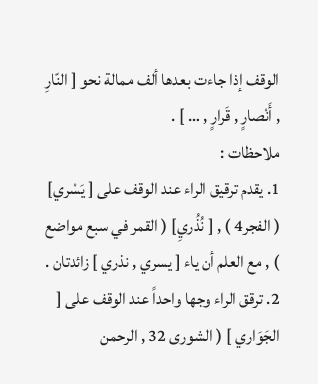الوقف إذا جاءت بعدها ألف ممالة نحو [ النّارِ , أَنْصارٍ , قَرارٍ , … ] .
ملاحظات :
1. يقدم ترقيق الراء عند الوقف على [ يَسْري] ( الفجر4 ) , [ نُذُريِ] ( القمر في سبع مواضع ) , مع العلم أن ياء [ يسري , نذري ] زائدتان .
2. ترقق الراء وجها واحداً عند الوقف على [ الجَوَاري ] ( الشورى 32 , الرحمن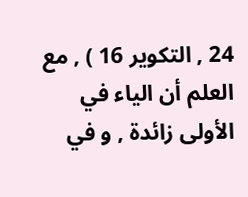24 , التكوير 16 ) , مع العلم أن الياء في الأولى زائدة , و في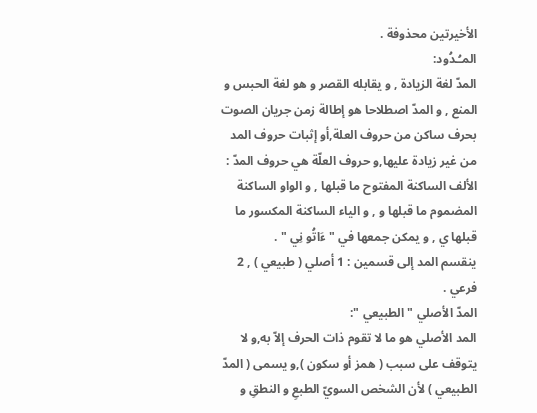الأخيرتين محذوفة .
المـُـدُود:
المدّ لغة الزيادة , و يقابله القصر و هو لغة الحبس و المنع , و المدّ اصطلاحا هو إطالة زمن جريان الصوت بحرف ساكن من حروف العلة,أو إثبات حروف المد من غير زيادة عليها,و حروف العلّة هي حروف المدّ : الألف الساكنة المفتوح ما قبلها , و الواو الساكنة المضموم ما قبلها و , و الياء الساكنة المكسور ما قبلها ي , و يمكن جمعها في " ءَاتُو نِي " .
ينقسم المد إلى قسمين : 1 أصلي ( طبيعي ) , 2 فرعي .
المدّ الأصلي " الطبيعي ":
المد الأصلي هو ما لا تقوم ذات الحرف إلاّ به,و لا يتوقف على سبب ( همز أو سكون ),و يسمى ( المدّ الطبيعي ) لأن الشخص السويّ الطبعِ و النطقِ و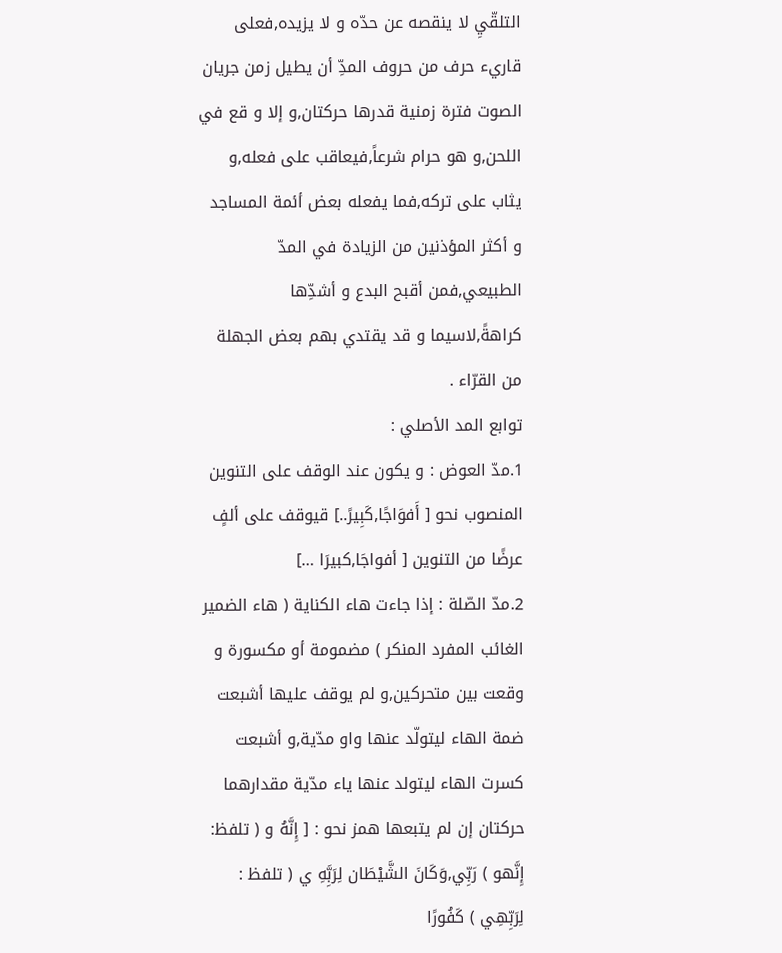التلقّيِ لا ينقصه عن حدّه و لا يزيده,فعلى قاريء حرف من حروف المدِّ أن يطيل زمن جريان الصوت فترة زمنية قدرها حركتان,و إلا و قع في اللحن,و هو حرام شرعاً,فيعاقب على فعله,و يثاب على تركه,فما يفعله بعض أئمة المساجد و أكثر المؤذنين من الزيادة في المدّ الطبيعي,فمن أقبح البدع و أشدِّها كراهةً,لاسيما و قد يقتدي بهم بعض الجهلة من القرّاء .
توابع المد الأصلي :
1.مدّ العوض : و يكون عند الوقف على التنوين المنصوب نحو [ أَفوَاجًا,كَبِيرً..] قيوقف على ألفٍ عرضًا من التنوين [ أفواجَا,كبيرَا …]
2.مدّ الصّلة : إذا جاءت هاء الكناية ( هاء الضمير الغائب المفرد المنكر ) مضمومة أو مكسورة و وقعت بين متحركين,و لم يوقف عليها أشبعت ضمة الهاء ليتولّد عنها واو مدّية,و أشبعت كسرت الهاء ليتولد عنها ياء مدّية مقدارهما حركتان إن لم يتبعها همز نحو : [ إِنَّهُ و ( تلفظ: إِنَّهو ) رَبِّي,وَكَانَ الشَّيْطَان لِرَبَِّهِ ي ( تلفظ : لِرَبِّهِي ) كَفُورًا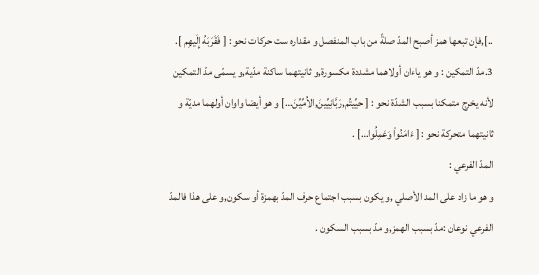..],فإن تبعها همز أصبح المدّ صلةً من باب المنفصل و مقداره ست حركات نحو : [ فَقَرَبَهُ إِلَيهِم ].
3.مدّ التمكين : و هو ياءان أولاهما مشددة مكسورة,و ثانيتهما ساكنة مدّية,و يسمّى مدّ التمكين لأنه يخرج متمكنا بسبب الشدّة نحو : [ حيِّيتُم,رَبَّانِيِّينَ,الاُمِّيِّنَ…] و هو أيضا واوان أولهما مديّة و ثانيتهما متحركة نحو : [ ءَامَنُواْ وَعَمِلُوا…] .
المدّ الفرعي :
و هو ما زاد على المد الأصلي ,و يكون بسبب اجتماع حرف المدّ بهمزة أو سكون,و على هذا فالمدّ الفرعي نوعان :مدّ بسبب الهمز,و مدّ بسبب السكون .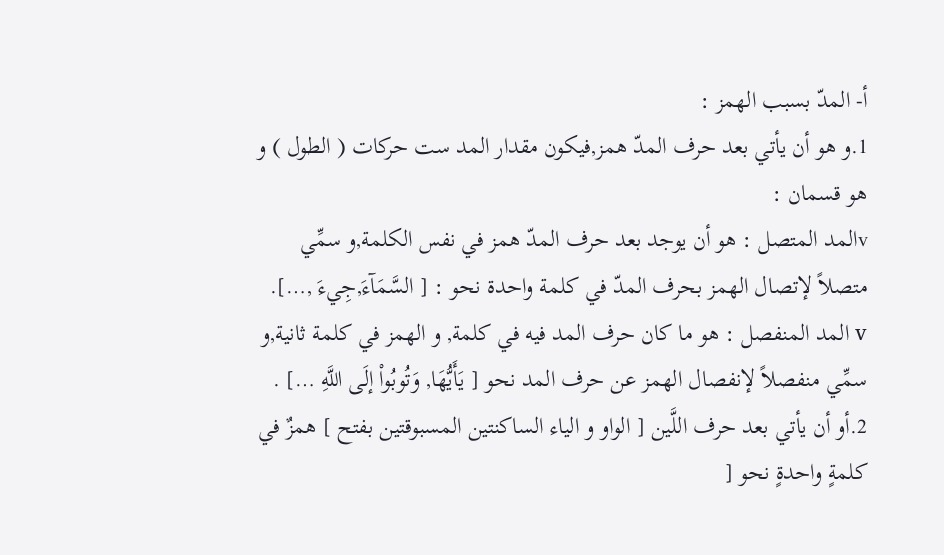أ- المدّ بسبب الهمز :
1.و هو أن يأتي بعد حرف المدّ همز,فيكون مقدار المد ست حركات ( الطول ) و هو قسمان :
vالمد المتصل : هو أن يوجد بعد حرف المدّ همز في نفس الكلمة,و سمِّي متصلاً لإتصال الهمز بحرف المدّ في كلمة واحدة نحو : [ السَّمَآءَ,جِيءَ ,…].
v المد المنفصل : هو ما كان حرف المد فيه في كلمة, و الهمز في كلمة ثانية,و سمِّي منفصلاً لإنفصال الهمز عن حرف المد نحو [ يَأَيُّهَا, وَتُوبُواْ إلَى اللَّهِ …] .
2.أو أن يأتي بعد حرف اللَّين [ الواو و الياء الساكنتين المسبوقتين بفتح ] همزٌ في كلمةٍ واحدةٍ نحو [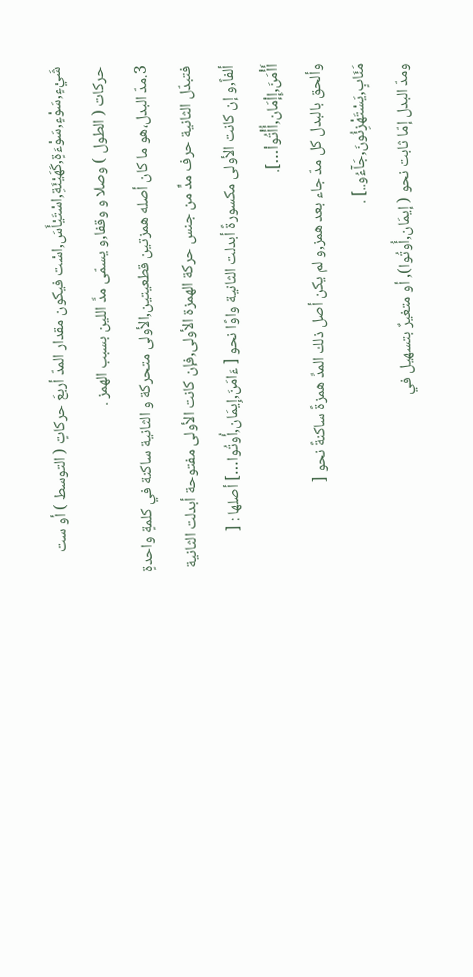شَيْءٍ,سَوْءٍ,سَوْءَةٍ,كَهَيْئَةِ,اسْتَيْأَسَ,اسْت فيكون مقدار المدّ أربعَ حركاتٍ ( التوسط ) أو ست حركات ( الطول ) وصلا و وقفا,و يسمّى مدَّ اللين بسبب الهمز .
3.مدّ البدل،هو ما كان أصله همزتين قطعيتين,الأولى متحركة و الثانية ساكنة في كلمةٍ واحدةٍ فتبدّل الثانية حرف مدٍّ من جنس حركة الهمزة الأولى,فإن كانت الأولى مفتوحة أبدلت الثانية ألفاً,و إن كانت الأولى مكسورةً أبدلت الثانية واوًا نحو [ ءَامَنَ,إِيمَان,أُوتُوا…] أصلها : [ أَأْمَنَ,إِإْمَان,أُأْتُواْ…].
وألحق بالبدل كل مدّ جاء بعد همز,و لم يكن أصل ذلك المدِّ همزةً ساكنةً نحو [ مَئَابٍ,يَسْتَهْزِئُونَ,جَآءُو..] .
ومدّ البدل إمّا ثابت نحو ( إيمَان,أُوتُوا), أو متغيرٌ بتسهيل في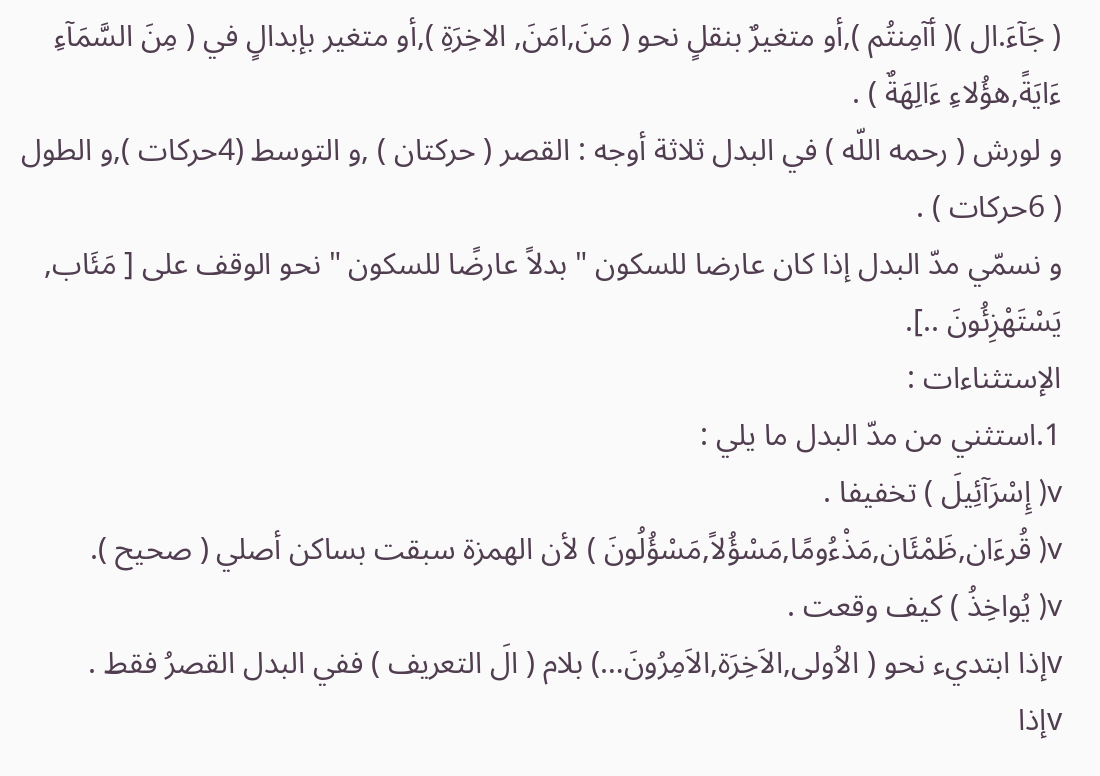( جَآءَ.ال )( أآمِنتُم ),أو متغيرٌ بنقلٍ نحو ( مَنَ,امَنَ, الاخِرَةِ ),أو متغير بإبدالٍ في ( مِنَ السَّمَآءِ ءَايَةً,هؤُلاءِ ءَالِهَةٌ ) .
و لورش ( رحمه اللّه ) في البدل ثلاثة أوجه : القصر ( حركتان ) ,و التوسط (4حركات ),و الطول ( 6حركات ) .
و نسمّي مدّ البدل إذا كان عارضا للسكون " بدلاً عارضًا للسكون " نحو الوقف على [ مَئَاب, يَسْتَهْزِئُونَ ..].
الإستثناءات :
1.استثني من مدّ البدل ما يلي :
v( إِسْرَآئِيلَ ) تخفيفا .
v( قُرءَان,ظَمْئَان,مَذْءُومًا,مَسْؤُلاً,مَسْؤُلُونَ ) لأن الهمزة سبقت بساكن أصلي ( صحيح ).
v( يُواخِذُ ) كيف وقعت .
vإذا ابتديء نحو ( الاُولى,الاَخِرَة,الاَمِرُونَ…) بلام ( الَ التعريف ) ففي البدل القصرُ فقط .
vإذا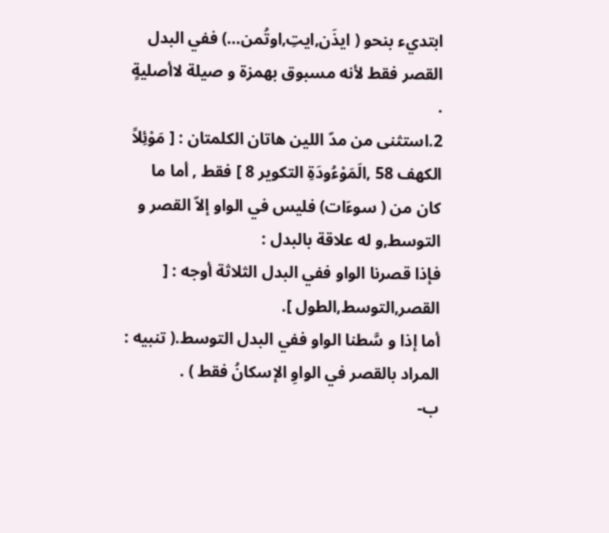ابتديء بنحو ( ايذَن,ايتِ,اوتُمن…) ففي البدل القصر فقط لأنه مسبوق بهمزة و صيلة لاأصليةٍ .
2.استثنى من مدّ اللين هاتان الكلمتان : [ مَوْئِلاً الكهف 58 ,الَمَوْءُودَةِ التكوير 8 ] فقط , أما ما كان من ( سوءَات) فليس في الواو إلاّ القصر و التوسط,و له علاقة بالبدل :
فإذا قصرنا الواو ففي البدل الثلاثة أوجه : [ القصر,التوسط,الطول ].
أما إذا و سَّطنا الواو ففي البدل التوسط.( تنبيه : المراد بالقصر في الواوِ الإسكانُ فقط ) .
ب-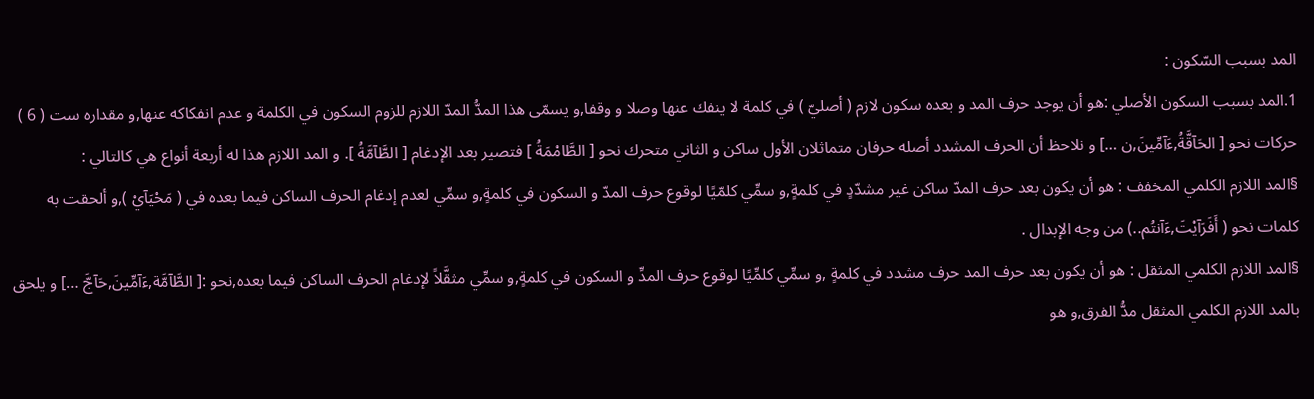المد بسبب السّكون :
1.المد بسبب السكون الأصلي :هو أن يوجد حرف المد و بعده سكون لازم ( أصليّ ) في كلمة لا ينفك عنها وصلا و وقفا,و يسمّى هذا المدُّ المدّ اللازم للزوم السكون في الكلمة و عدم انفكاكه عنها,و مقداره ست ( 6 ) حركات نحو [ الحَآقَّةُ,ءَآمِّينَ,ن …] و نلاحظ أن الحرف المشدد أصله حرفان متماثلان الأول ساكن و الثاني متحرك نحو [ الطَّامْمَةُ ] فتصير بعد الإدغام [ الطَّآمَّةُ ]. و المد اللازم هذا له أربعة أنواع هي كالتالي :
§المد اللازم الكلمي المخفف : هو أن يكون بعد حرف المدّ ساكن غير مشدّدٍ في كلمةٍ,و سمِّي كلمّيًا لوقوع حرف المدّ و السكون في كلمةٍ,و سمِّي لعدم إدغام الحرف الساكن فيما بعده في ( مَحْيَآيْ ),و ألحقت به كلمات نحو ( أَفَرَآيْتَ,ءَآنتُم..) من وجه الإبدال .
§المد اللازم الكلمي المثقل : هو أن يكون بعد حرف المد حرف مشدد في كلمةٍ ,و سمِّي كلمِّيًا لوقوع حرف المدِّ و السكون في كلمةٍ,و سمِّي مثقَّلاً لإدغام الحرف الساكن فيما بعده,نحو :[ الطَّآمَّة,ءَآمِّينَ,حَآجَّ …] و يلحق بالمد اللازم الكلمي المثقل مدُّ الفرق,و هو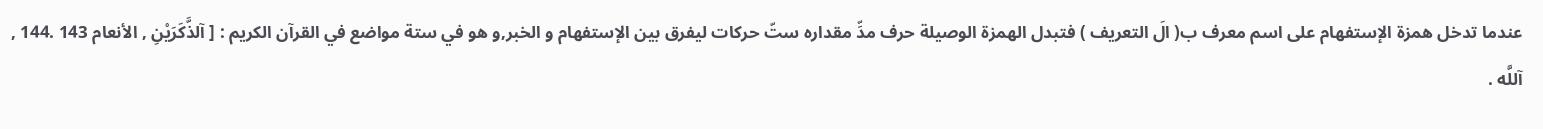عندما تدخل همزة الإستفهام على اسم معرف ب( الَ التعريف ) فتبدل الهمزة الوصيلة حرف مدِّ مقداره ستّ حركات ليفرق بين الإستفهام و الخبر,و هو في ستة مواضع في القرآن الكريم : [ آلذَّكَرَيْنِ , الأنعام 143 .144 , آللَّه .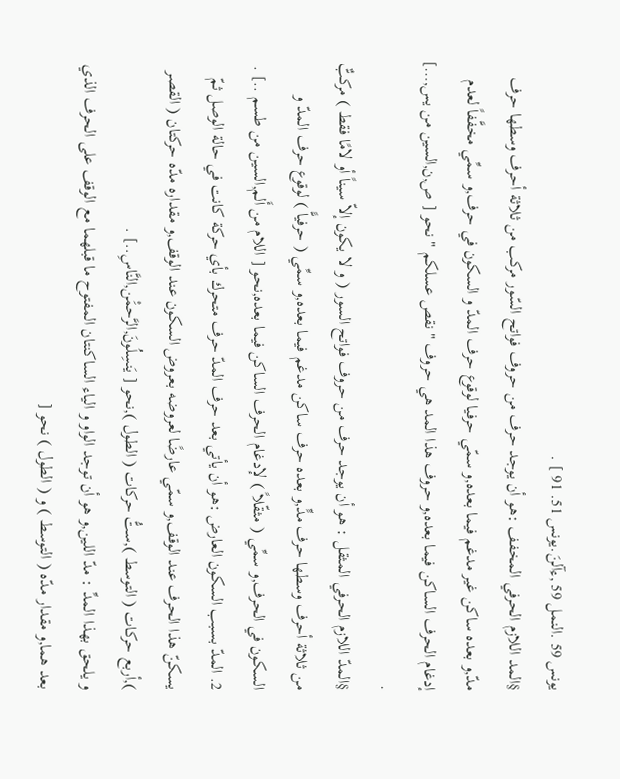يونس 59 .النمل 59 ,ءآلنَ.يونس 51. 91 ] .
§المد اللازم الحرفي المخفف :هو أن يوجد حرف من حروف فواتح السّور مركب من ثلاثة أحرف وسطها حرف مدّ,و بعده ساكن غير مدغم فيما بعده,و سمّي حرفيا لوقوع حرف المدّ و السكون في حرف,و سمِّي مخفَّفاً لعدم إدغام الحرف الساكن فيما بعده,و حروف هذا المد هي حروف " نقص عسلكم " نحو [ ص,ن,السين من يس,…] .
§المدّ اللازم الحرفي المثقل : هو أن يوجد حرف من حروف فواتح السور ( و لا يكون إلاّ سيناً أو لامًا فقط ) مركبٌّ من ثلاثة أحرف وسطها حرف مدٍّ,و بعده حرف ساكن مدغم فيما بعده,و سمِّي ( حرفياًّ ) لوقوع حرف المدّ و السكون في الحرف,و سمِّي ( مثقّلاً ) لإدغام الحرف الساكن فيما بعده,نحو [ اللام من أَلم,السين من طسم ..] .
2. المدّ بسبب السكون العارض :هو أن يأتي بعد حرف المدّ حرف متحرك بأي حركة كانت في حالة الوصل ثمّ يسكنّ هذا الحرف عند الوقف,و سمّي عارضًا لعروضه بعروض السكون عند الوقف,و مقداره مدّه حركتان ( القصر ),أربع حركات ( التوسط ),ستُّ حركات ( الطول ),نحو [ يَنسِلُونَ,الرَّحمَْن,النَّاسِ..] .
و يلحق بهذا المدِّ : مدّ اللين,و هو أن توجد الواو و الياء الساكنتان المفتوح ما قبلهما مع الوقف على الحرف الذي بعد هما,و مقدار مدّه ( التوسط ) و ( الطول ) نحو [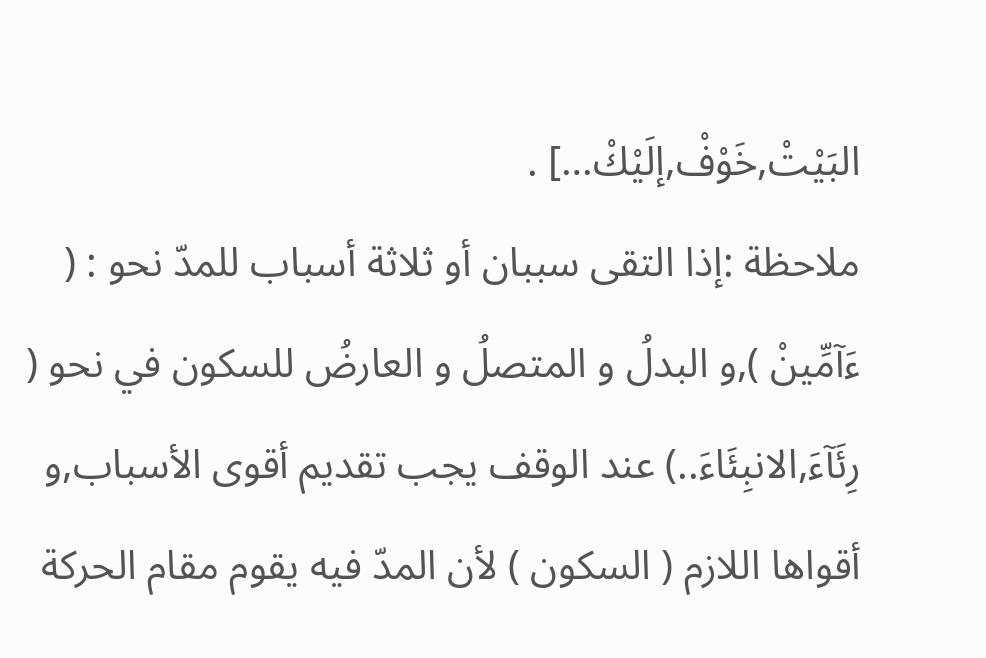البَيْتْ,خَوْفْ,إلَيْكْ…] .
ملاحظة :إذا التقى سببان أو ثلاثة أسباب للمدّ نحو : ( ءَآمِّينْ ),و البدلُ و المتصلُ و العارضُ للسكون في نحو ( رِئَآءَ,الانبِئَاءَ..) عند الوقف يجب تقديم أقوى الأسباب,و أقواها اللازم ( السكون ) لأن المدّ فيه يقوم مقام الحركة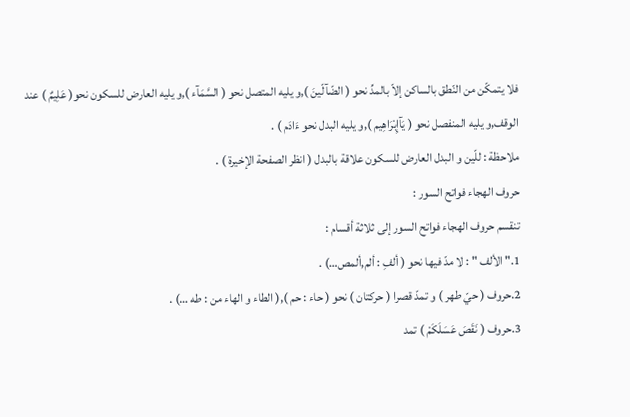فلا يتمكّن من النّطق بالساكن إلاّ بالمدِّ نحو ( الضّآلّينَ ),و يليه المتصل نحو ( السَّمَآء ),و يليه العارض للسكون نحو( عَلِيمٌ ) عند الوقف,و يليه المنفصل نحو ( يَآإِبْرَاهِيم ),و يليه البدل نحو ءَادَم ) .
ملاحظة : للّين و البدل العارض للسكون علاقة بالبدل ( انظر الصفحة الإخيرة ) .
حروف الهجاء فواتح السور :
تنقسم حروف الهجاء فواتح السور إلى ثلاثة أقسام :
1." الألف " : لا مدّ فيها نحو ( ألفِ : ألم,ألمص…) .
2.حروف ( حيّ طهر ) و تمدّ قصرا ( حركتان ) نحو ( حاء : حم ),( الطاء و الهاء من : طه …) .
3.حروف ( نَقَصَ عَسَلَكَمْ ) تمد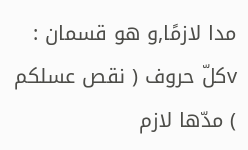مدا لازمًا,و هو قسمان :
vكلّ حروف ( نقص عسلكم ) مدّها لازم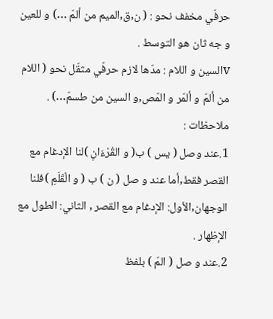حرفّي مخفف نحو : ( ن,ق,الميم من ألمّ …) و للعين و جه ثان هو التوسط .
vالسين و اللام : مدّها لازم حرفّي مثقّل نحو ( اللام من ألمّ و ألمّر و المّص,و السين من طسمّ…) .
ملاحظات :
1.عند وصل ( يس ) ب( و القُرْءَانِ )لنا الإدغام مع القصر فقط,أما عند و صل ( ن ) ب ( و الْقَلَمِ )فلنا الوجهان,الأول: الإدغام مع القصر , الثاني: الطول مع الإظهار .
2.عند و صل ( المّ ) بلفظ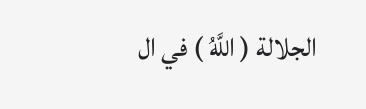الجلالة ( اللَّهُ ) في ال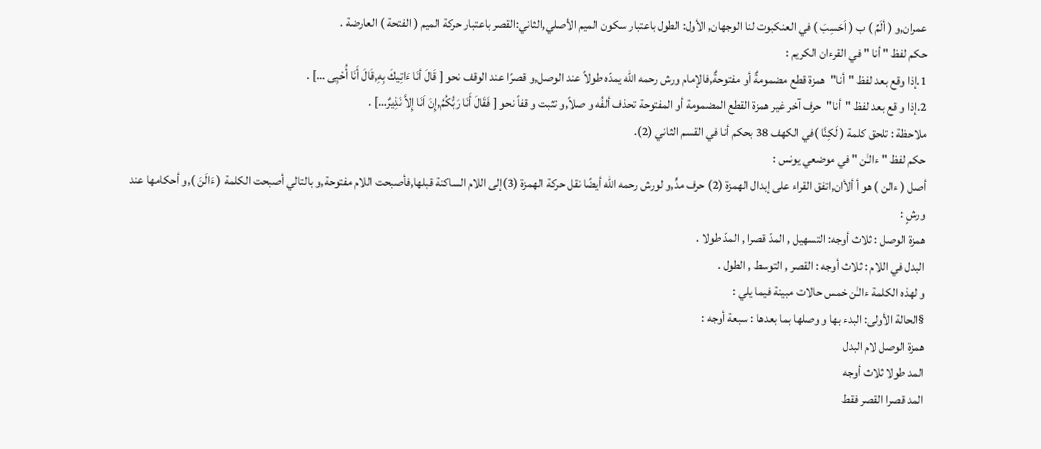عمران,و ( ألَمِّ ) ب ( اَحَسِبَ ) في العنكبوت لنا الوجهان, الأول: الطول باعتبار سكون الميم الأصلي,الثاني:القصر باعتبار حركة الميم ( الفتحة ) العارضة .
حكم لفظ " أنا " في القرءان الكريم :
1.إذا وقع بعد لفظ "أنا"همزة قطع مضمومةٌ أو مفتوحةٌ,فالإمام ورش رحمه اللّه يمدّه طولاً عند الوصل,و قصرًا عند الوقف نحو [ قَالَ أنَا ءَاتِيكَ بِهِ,قَالَ أَنَا أُحْيِى …] .
2.إذا و قع بعد لفظ "أنا"حرف آخر غير همزة القطع المضمومة أو المفتوحة تحذف ألفُه و صلاً,و تثبت و قفاً نحو [ فَقَالَ أَنَا رَبُّكُمُ,إِنَ اَنَا إِلاَّ نَذِيرٌ…] .
ملاحظة : تلحق كلمة ( لَكِنَّا )في الكهف 38 بحكم أنا في القسم الثاني (2).
حكم لفظ " ءالـٰن " في موضعي يونس :
أصل ( ءالن ) هو أ ألأان,اتفق القراء على إبدال الهمزة (2) حرف مدٍّ,و لورش رحمه اللّه أيضًا نقل حركة الهمزة (3)إلى اللام الساكنة قبلها,فأصبحت اللام مفتوحة,و بالتالي أصبحت الكلمة ( ءَالَنَ ),و أحكامها عند ورشٍ :
همزة الوصل : ثلاث أوجه: التسهيل , المدّ قصرا , المدّ طولا .
البدل في اللام : ثلاث أوجه : القصر , التوسط , الطول .
و لهذه الكلمة ءالـٰن خمس حالات مبينة فيما يلي :
§الحالة الأولى: البدء بها و وصلها بما بعدها : سبعة أوجه :
همزة الوصل لام البدل
المد طولا ثلاث أوجه
المد قصرا القصر فقط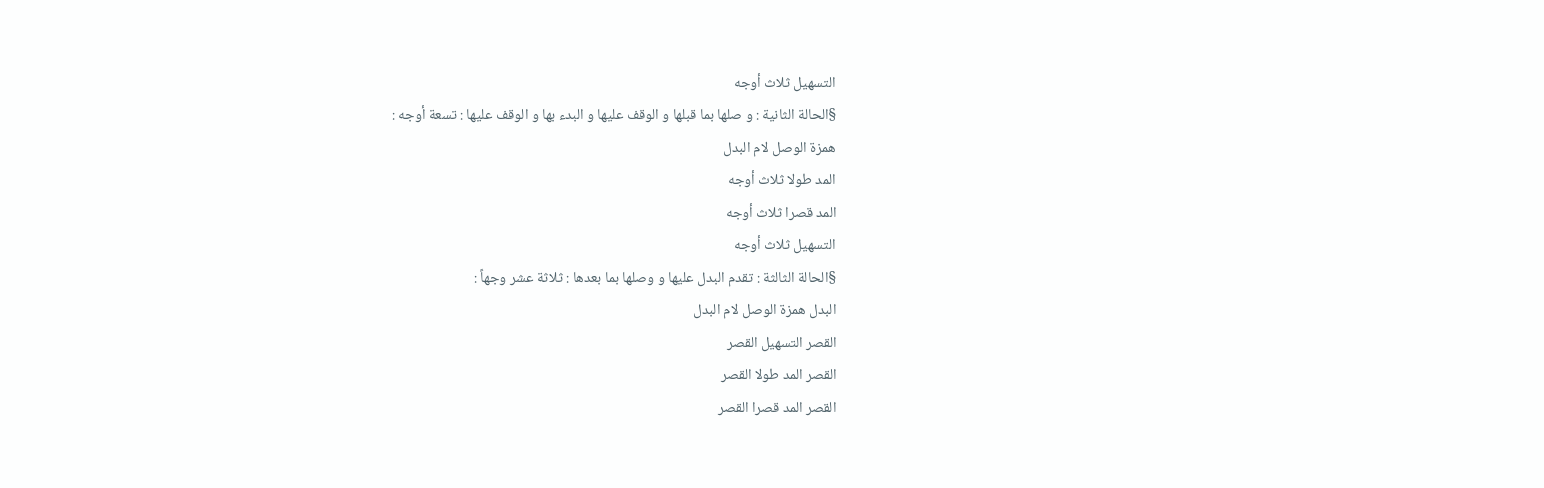التسهيل ثلاث أوجه
§الحالة الثانية : و صلها بما قبلها و الوقف عليها و البدء بها و الوقف عليها : تسعة أوجه :
همزة الوصل لام البدل
المد طولا ثلاث أوجه
المد قصرا ثلاث أوجه
التسهيل ثلاث أوجه
§الحالة الثالثة : تقدم البدل عليها و وصلها بما بعدها : ثلاثة عشر وجهاً :
البدل همزة الوصل لام البدل
القصر التسهيل القصر
القصر المد طولا القصر
القصر المد قصرا القصر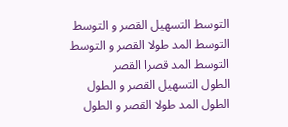التوسط التسهيل القصر و التوسط
التوسط المد طولا القصر و التوسط
التوسط المد قصرا القصر
الطول التسهيل القصر و الطول
الطول المد طولا القصر و الطول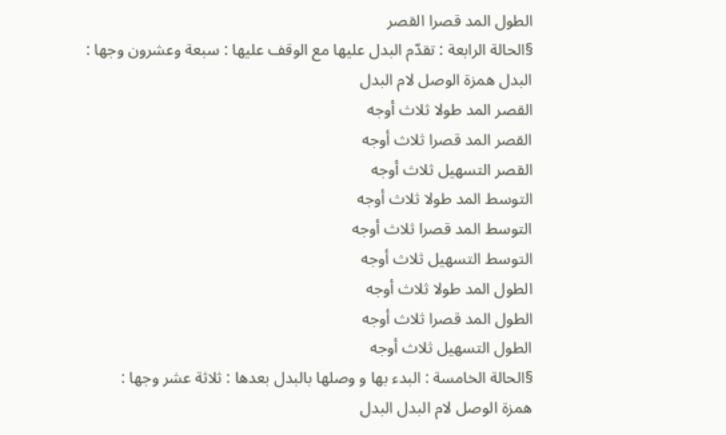الطول المد قصرا القصر
§الحالة الرابعة : تقدّم البدل عليها مع الوقف عليها : سبعة وعشرون وجها :
البدل همزة الوصل لام البدل
القصر المد طولا ثلاث أوجه
القصر المد قصرا ثلاث أوجه
القصر التسهيل ثلاث أوجه
التوسط المد طولا ثلاث أوجه
التوسط المد قصرا ثلاث أوجه
التوسط التسهيل ثلاث أوجه
الطول المد طولا ثلاث أوجه
الطول المد قصرا ثلاث أوجه
الطول التسهيل ثلاث أوجه
§الحالة الخامسة : البدء بها و وصلها بالبدل بعدها : ثلاثة عشر وجها :
همزة الوصل لام البدل البدل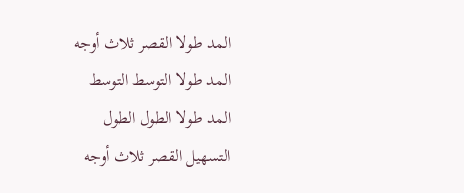المد طولا القصر ثلاث أوجه
المد طولا التوسط التوسط
المد طولا الطول الطول
التسهيل القصر ثلاث أوجه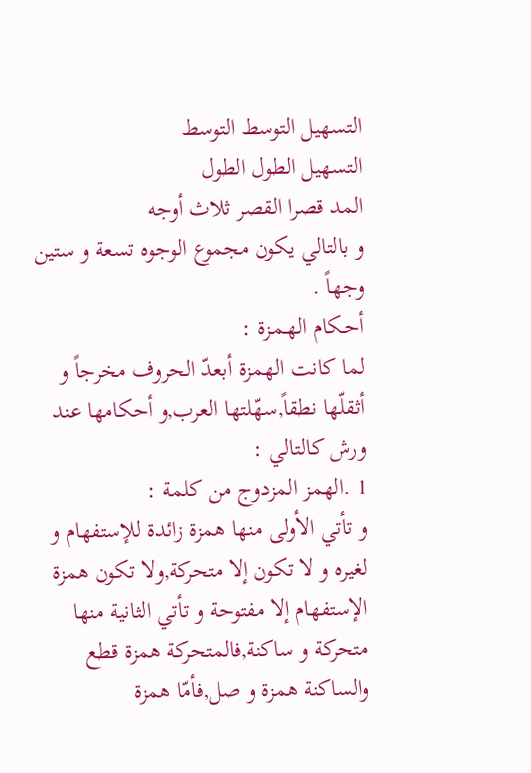التسهيل التوسط التوسط
التسهيل الطول الطول
المد قصرا القصر ثلاث أوجه
و بالتالي يكون مجموع الوجوه تسعة و ستين وجهاً .
أحـكام الهـمـزة :
لما كانت الهمزة أبعدّ الحروف مخرجاً و أثقلّها نطقاً,سهّلتها العرب,و أحكامها عند ورش كالتالي :
1 .الهمز المزدوج من كلمة :
و تأتي الأولى منها همزة زائدة للإستفهام و لغيره و لا تكون إلا متحركة,ولا تكون همزة الإستفهام إلا مفتوحة و تأتي الثانية منها متحركة و ساكنة,فالمتحركة همزة قطع والساكنة همزة و صل,فأمّا همزة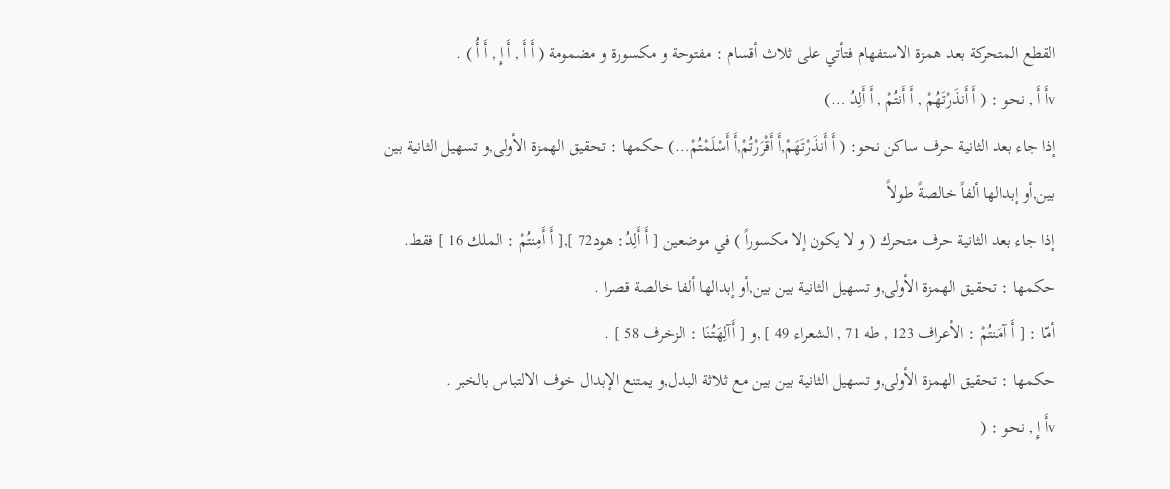القطع المتحركة بعد همزة الاستفهام فتأتي على ثلاث أقسام : مفتوحة و مكسورة و مضمومة ( أَ أَ , أَ إِ , أَ أُ ) .
vأَ أَ , نحو : ( أَ أَنذَرْتَهُمْ , أَ أَنتُمْ , أَ أَلِدُ …)
إذا جاء بعد الثانية حرف ساكن نحو: ( أَ أَنذَرْتَهَمْ,أَ أَقْرَرْتُمْ,أَ أَسْلَمْتُمْ…) حكمها : تحقيق الهمزة الأولى,و تسهيل الثانية بين بين,أو إبدالها ألفاً خالصةً طولاً
إذا جاء بعد الثانية حرف متحرك ( و لا يكون إلا مكسوراً ) في موضعين [ أَ أَلِدُ: هود72 ],[ أَ أَمِنتُمْ : الملك 16 ] فقط.
حكمها : تحقيق الهمزة الأولى,و تسهيل الثانية بين بين,أو إبدالها ألفا خالصة قصرا .
أمّا : [ أَ آمَنتُمْ : الأعراف 123 , طه 71 , الشعراء 49 ] ,و [ أَآلِهَتُنَا : الزخرف 58 ] .
حكمها : تحقيق الهمزة الأولى,و تسهيل الثانية بين بين مع ثلاثة البدل,و يمتنع الإبدال خوف الالتباس بالخبر .
vأَ إِ , نحو : (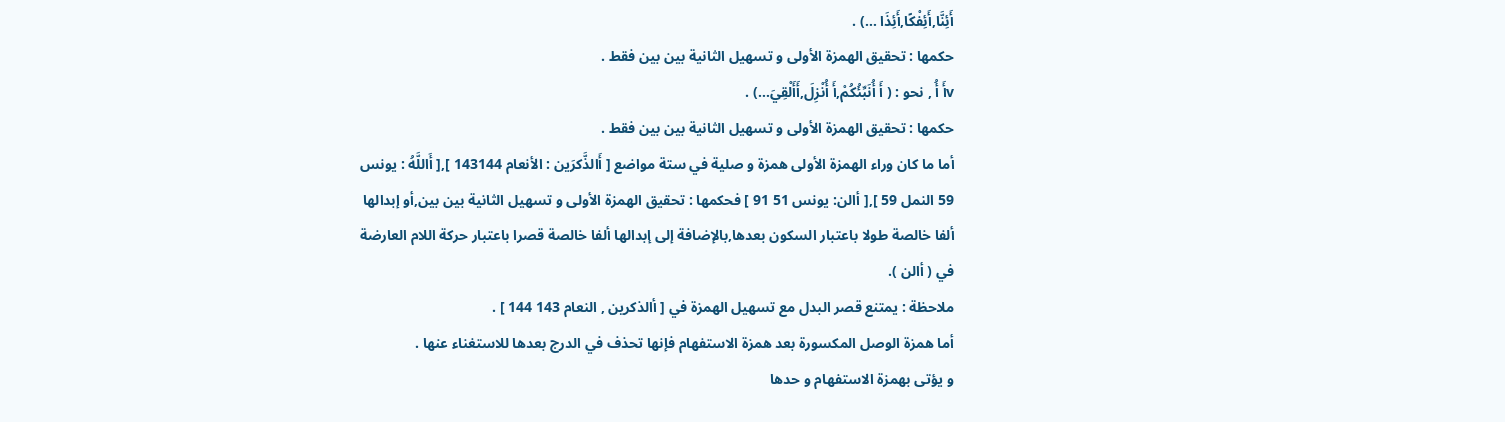أَئِنَّا,أَئِفْكًا,أَئِذَا …) .
حكمها : تحقيق الهمزة الأولى و تسهيل الثانية بين بين فقط .
vأَ أُ , نحو : ( أَ أُنَبِّئُكُمْ,أَ أُنْزِلَ,أَأَلْقِيَ…) .
حكمها : تحقيق الهمزة الأولى و تسهيل الثانية بين بين فقط .
أما ما كان وراء الهمزة الأولى همزة و صلية في ستة مواضع [ أَالذَّكرَين : الأنعام 143144 ],[ أَاللَّهُ : يونس 59 النمل 59 ],[ أالن: يونس 51 91 ] فحكمها : تحقيق الهمزة الأولى و تسهيل الثانية بين بين,أو إبدالها ألفا خالصة طولا باعتبار السكون بعدها,بالإضافة إلى إبدالها ألفا خالصة قصرا باعتبار حركة اللام العارضة في ( أالن ).
ملاحظة : يمتنع قصر البدل مع تسهيل الهمزة في [ أالذكرين , النعام 143 144 ] .
أما همزة الوصل المكسورة بعد همزة الاستفهام فإنها تحذف في الدرج بعدها للاستغناء عنها .
و يؤتى بهمزة الاستفهام و حدها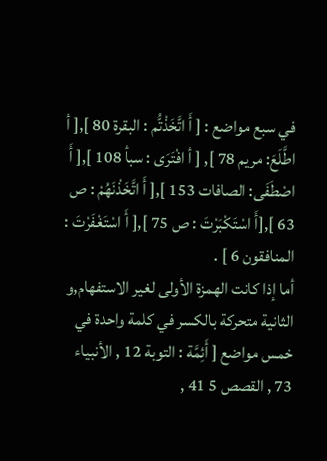في سبع مواضع : [ أَ اتَّخَذْتُّم : البقرة 80 ],[ أ اطَّلَعَ: مريم 78 ], [ أ افْتَرَى : سبأ 108 ],[ أَ اصْطَفَى: الصافات 153 ],[ أَ اتَّخَذْنَهُمْ : ص 63 ],[أَ اسْتَكْبَرْتَ : ص 75 ],[ أَ اسْتَغْفَرْتَ : المنافقون 6 ] .
أما إذا كانت الهمزة الأولى لغير الاستفهام,و الثانية متحركة بالكسر في كلمة واحدة في خمس مواضع [ أَئِمَّة : التوبة 12 , الأنبياء 73 , القصص 5 41 ,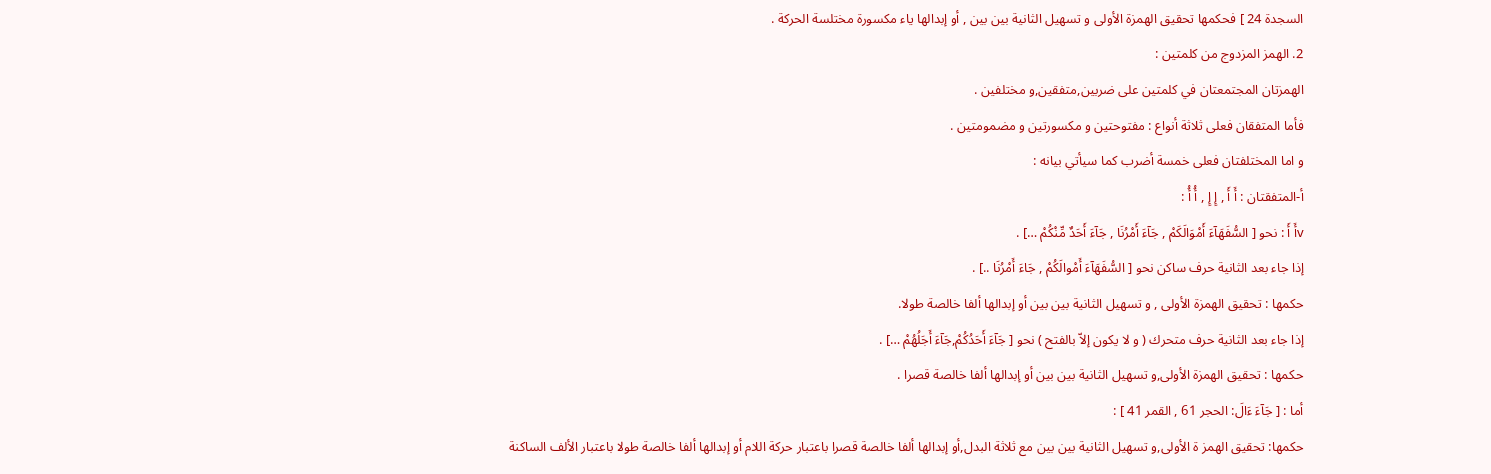السجدة 24 ] فحكمها تحقيق الهمزة الأولى و تسهيل الثانية بين بين , أو إبدالها ياء مكسورة مختلسة الحركة .
2. الهمز المزدوج من كلمتين :
الهمزتان المجتمعتان في كلمتين على ضربين,متفقين,و مختلفين .
فأما المتفقان فعلى ثلاثة أنواع : مفتوحتين و مكسورتين و مضمومتين .
و اما المختلفتان فعلى خمسة أضرب كما سيأتي بيانه :
أ-المتفقتان : أَ أَ , إِ إِ , أُ أُ :
vأَ أَ : نحو [ السُّفَهَآءَ أَمْوَالَكَمْ , جَآءَ أَمْرُنَا , جَآءَ أَحَدٌ مِّنْكُمْ …] .
إذا جاء بعد الثانية حرف ساكن نحو [ السُّفَهَآءَ أَمْوالَكُمْ , جَاءَ أَمْرُنَا ..] .
حكمها : تحقيق الهمزة الأولى , و تسهيل الثانية بين بين أو إبدالها ألفا خالصة طولا.
إذا جاء بعد الثانية حرف متحرك ( و لا يكون إلاّ بالفتح ) نحو [ جَآءَ أَحَدُكُمْ,جَآءَ أَجَلُهُمْ …] .
حكمها : تحقيق الهمزة الأولى,و تسهيل الثانية بين بين أو إبدالها ألفا خالصة قصرا .
أما : [ جَآءَ ءَالَ: الحجر 61 , القمر 41 ] :
حكمها: تحقيق الهمز ة الأولى,و تسهيل الثانية بين بين مع ثلاثة البدل,أو إبدالها ألفا خالصة قصرا باعتبار حركة اللام أو إبدالها ألفا خالصة طولا باعتبار الألف الساكنة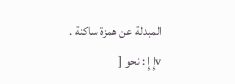المبدلة عن همزة ساكنة .
vإِ إِ : نحو [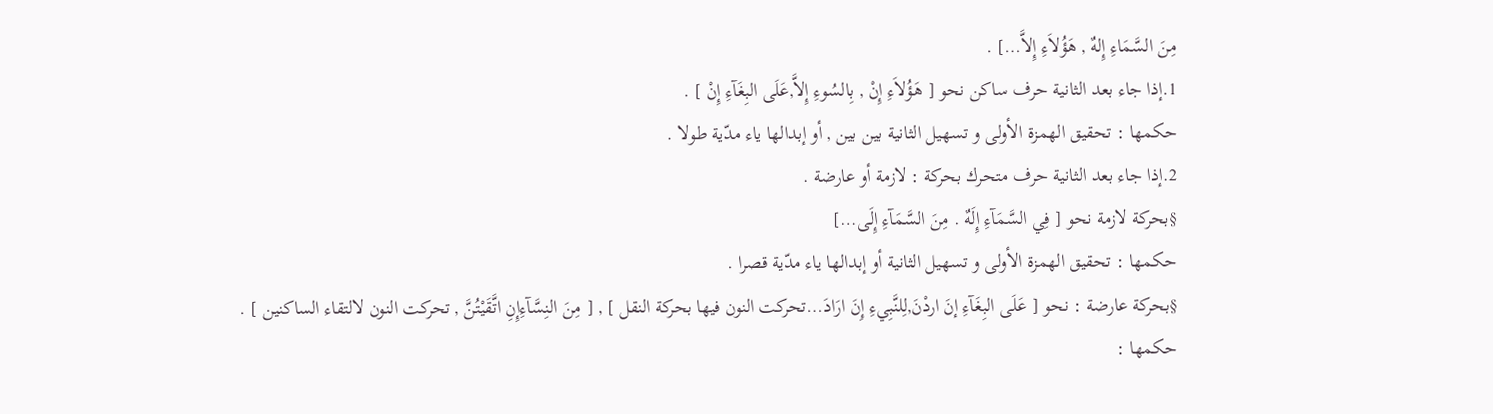مِنَ السَّمَاءِ إِلهٌ , هَؤُلاَءِ إِلاَّ…] .
1.إذا جاء بعد الثانية حرف ساكن نحو [ هَؤُلاَءِ إِنْ , بِالسُوءِ إِلاَّ,عَلَى البِغَآءِ إِنْ ] .
حكمها : تحقيق الهمزة الأولى و تسهيل الثانية بين بين , أو إبدالها ياء مدّية طولا .
2.إذا جاء بعد الثانية حرف متحرك بحركة : لازمة أو عارضة .
§بحركة لازمة نحو [ فِي السَّمَآءِ إِلَهٌ . مِنَ السَّمَآءِ إِلَى…]
حكمها : تحقيق الهمزة الأولى و تسهيل الثانية أو إبدالها ياء مدّية قصرا .
§بحركة عارضة : نحو [ عَلَى البِغَآءِ إنَ اردْنَ,لِلنَّبِيءِ إِنَ ارَادَ…تحركت النون فيها بحركة النقل ] , [ مِنَ النِسَّآءِإِنِ اتَّقَيْتُنَّ , تحركت النون لالتقاء الساكنين ] .
حكمها :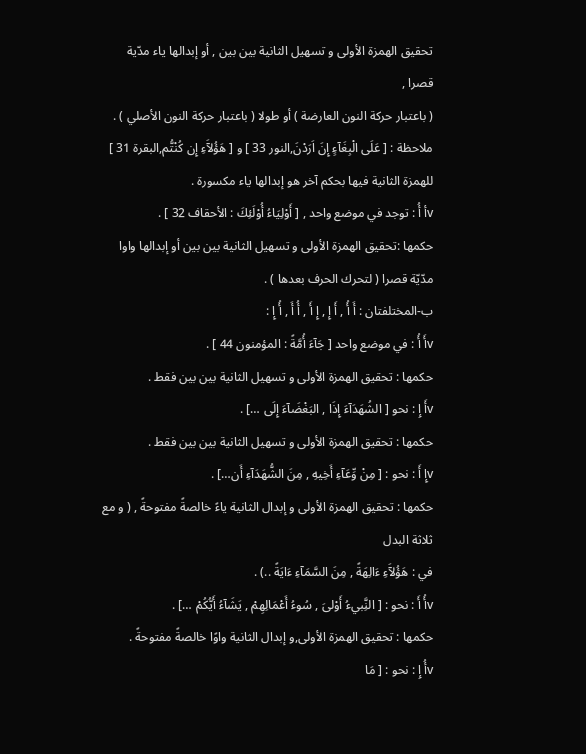تحقيق الهمزة الأولى و تسهيل الثانية بين بين , أو إبدالها ياء مدّية قصرا ,
( باعتبار حركة النون العارضة ) أو طولا ( باعتبار حركة النون الأصلي ) .
ملاحظة : [ عَلَى الْبِغَآءٍ إِنَ اَرَدْنَ,النور 33 ] و [ هَؤُلآَءِ إِن كُنْتُّم,البقرة 31 ] للهمزة الثانية فيها بحكم آخر هو إبدالها ياء مكسورة .
vأ أُ : توجد في موضع واحد , [ أَوْلِيَاءُ أُوْلَئِكَ : الأحقاف 32 ] .
حكمها :تحقيق الهمزة الأولى و تسهيل الثانية بين بين أو إبدالها واوا مدّيّة قصرا ( لتحرك الحرف بعدها ) .
ب-المختلفتان : أَ أُ , أَ إِ , إِ أَ , أُ أَ , أُ إِ :
vأَ أُ : في موضع واحد [ جَآءَ أُمَّةً : المؤمنون 44 ] .
حكمها : تحقيق الهمزة الأولى و تسهيل الثانية بين بين فقط .
vأَ إِ : نحو [ الشُهَدَآءَ إِذَا , البَغْضَآءَ إِلَى …] .
حكمها : تحقيق الهمزة الأولى و تسهيل الثانية بين بين فقط .
vإِ أَ : نحو : [ مِنْ وِّعَآءِ أَخِيهِ , مِنَ الشُّهَدَآءِ أَن…] .
حكمها : تحقيق الهمزة الأولى و إبدال الثانية ياءً خالصةً مفتوحةً , ( و مع ثلاثة البدل
في : هَؤُلآَءِ ءَالِهَةً , مِنَ السَّمَآءِ ءَايَةً ..) .
vأُ أَ : نحو : [ النَِّبيءُ أَوْلىَ , سُوءُ أَعْمَالِهِمْ , يَشَآءُ أَيُّكُمْ …] .
حكمها : تحقيق الهمزة الأولى,و إبدال الثانية واوًا خالصةً مفتوحةً .
vأُ إِ : نحو : [ مَا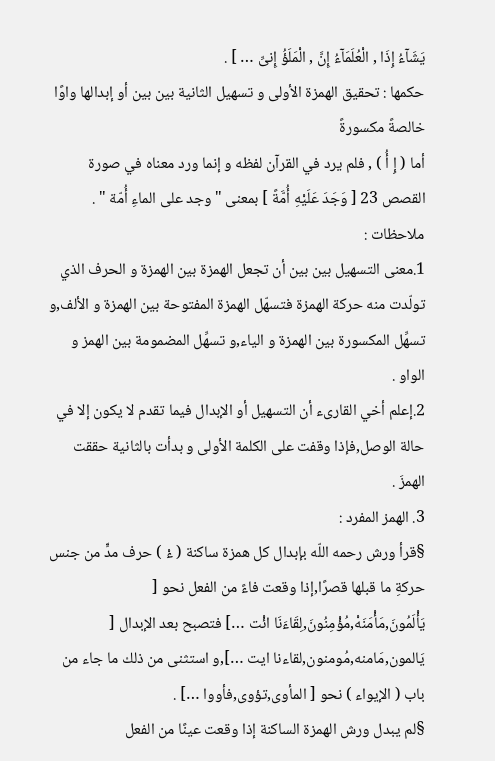يَشَآءُ إِذَا , الْعُلَمَآءُ إِنَّ , الْمَلَؤُ إِنىِّ … ] .
حكمها : تحقيق الهمزة الأولى و تسهيل الثانية بين بين أو إبدالها واوًا خالصةً مكسورةً
أما ( إِ أُ ) , فلم يرد في القرآن لفظه و إنما ورد معناه في صورة القصص 23 [ وَجَدَ عَلَيْهِ أُمَّةً ] بمعنى " وجد على الماءِ أُمّة " .
ملاحظات :
1.معنى التسهيل بين بين أن تجعل الهمزة بين الهمزة و الحرف الذي تولّدت منه حركة الهمزة فتسهّل الهمزة المفتوحة بين الهمزة و الألف,و تسهِّل المكسورة بين الهمزة و الياء,و تسهِّل المضمومة بين الهمز و الواو .
2.إعلم أخي القارىء أن التسهيل أو الإبدال فيما تقدم لا يكون إلا في حالة الوصل,فإذا وقفت على الكلمة الأولى و بدأت بالثانية حققت الهمزَ .
3. الهمز المفرد :
§قرأ ورش رحمه اللّه بإبدال كل همزة ساكنة ( ءْ ) حرف مدٍّ من جنس حركةِ ما قبلها قصرًا,إذا وقعت فاءً من الفعل نحو [ يَأْلَمُونَ,مَأْمَنَهْ,مُؤْمِنُونَ,لِقَاءَنَا ائْت …] فتصبح بعد الإبدال [ يَالمون,مَامنه,مُومنون,لقاءنا ايت …],و استثنى من ذلك ما جاء من باب ( الإيواء ) نحو [ المأوى,تؤوى,فأووا …] .
§لم يبدل ورش الهمزة الساكنة إذا وقعت عينًا من الفعل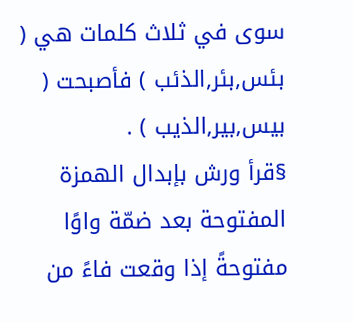سوى في ثلاث كلمات هي ( بئس,بئر,الذئب ) فأصبحت ( بيس,بير,الذيب ) .
§قرأ ورش بإبدال الهمزة المفتوحة بعد ضمّة واوًا مفتوحةً إذا وقعت فاءً من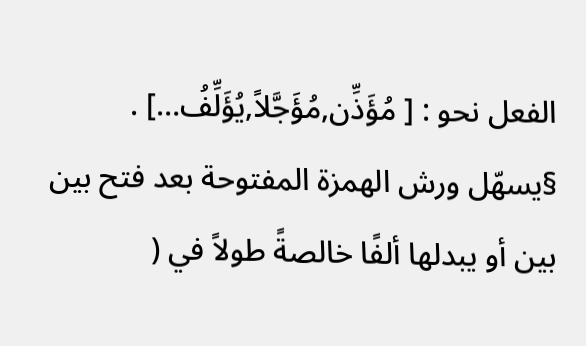الفعل نحو : [ مُؤَذِّن,مُؤَجَّلاً,يُؤَلِّفُ…] .
§يسهّل ورش الهمزة المفتوحة بعد فتح بين بين أو يبدلها ألفًا خالصةً طولاً في (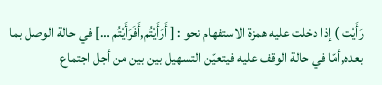رَأَيْت ) إذا دخلت عليه همزة الاستفهام نحو : [ أَرَأَيْتُم,أَفَرَأَيْتُم …] في حالة الوصل بما بعده,أمّا في حالة الوقف عليه فيتعيّن التسهيل بين بين من أجل اجتماع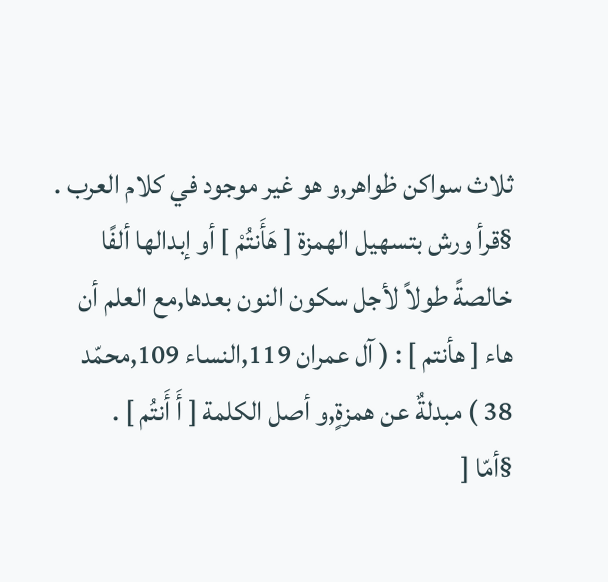ثلاث سواكن ظواهر,و هو غير موجود في كلام العرب .
§قرأ ورش بتسهيل الهمزة [ هَأَنتُمْ ] أو إبدالها ألفًا خالصةً طولاً لأجل سكون النون بعدها,مع العلم أن هاء [ هأنتم ] : ( آل عمران 119,النساء 109,محمّد 38 ) مبدلةٌ عن همزةٍ,و أصل الكلمة [ أَ أَنتُم ] .
§أمّا [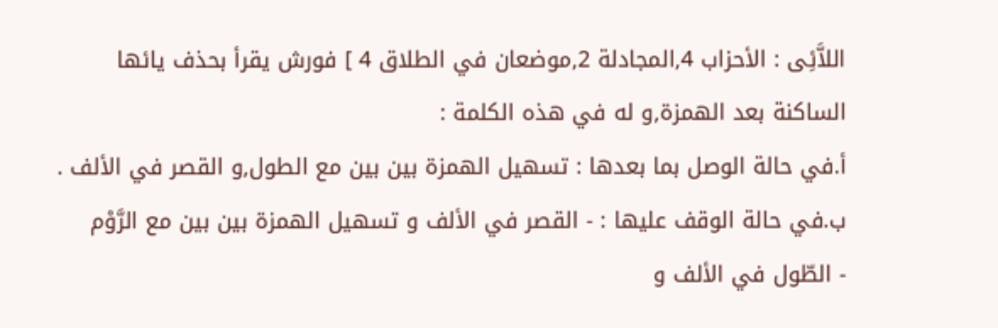اللاَّئِى : الأحزاب 4,المجادلة 2,موضعان في الطلاق 4 ] فورش يقرأ بحذف يائها الساكنة بعد الهمزة,و له في هذه الكلمة :
أ.في حالة الوصل بما بعدها : تسهيل الهمزة بين بين مع الطول,و القصر في الألف .
ب.في حالة الوقف عليها : - القصر في الألف و تسهيل الهمزة بين بين مع الرَّوْم
- الطّول في الألف و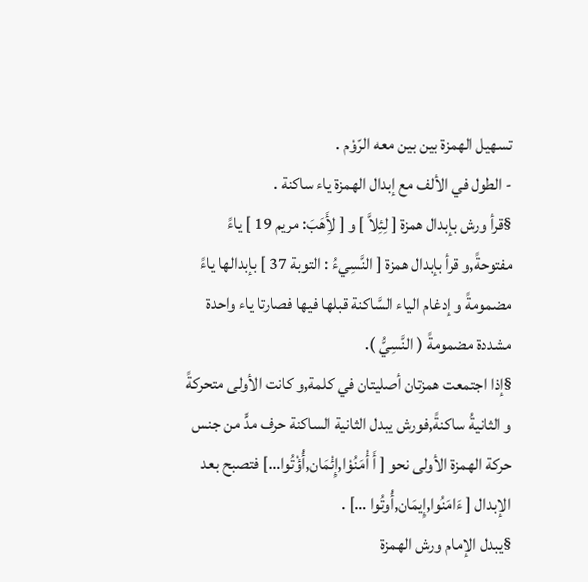تسهيل الهمزة بين بين معه الرّوْم .
- الطول في الألف مع إبدال الهمزة ياء ساكنة .
§قرأ ورش بإبدال همزة [ لِئِلاَّ ] و [ لأَِهَبَ: مريم 19 ] ياءً مفتوحةً,و قرأ بإبدال همزة [ النَّسِيءُ : التوبة 37 ] بإبدالها ياءً مضمومةً و إدغام الياء السَّاكنة قبلها فيها فصارتا ياء واحدة مشددة مضمومةً ( النَّسِيُّ ).
§إذا اجتمعت همزتان أصليتان في كلمة,و كانت الأولى متحركةً و الثانيةُ ساكنةً,فورش يبدل الثانية الساكنة حرف مدٍّ من جنس حركة الهمزة الأولى نحو [ أَ أْمَنُوْا,إِئْمَان,أُؤْتُوا…] فتصبح بعد الإبدال [ ءَامَنُوا,إِيمَان,أُوتُوا …] .
§يبدل الإمام ورش الهمزة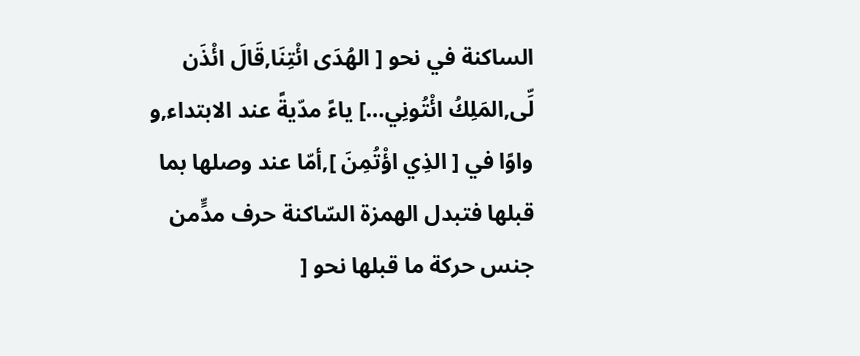الساكنة في نحو [ الهُدَى ائْتِنَا,قَالَ ائْذَن لِّى,المَلِكُ ائْتُونِي…] ياءً مدّيةً عند الابتداء,و واوًا في [ الذِي اؤْتُمِنَ ],أمّا عند وصلها بما قبلها فتبدل الهمزة السّاكنة حرف مدٍّمن جنس حركة ما قبلها نحو [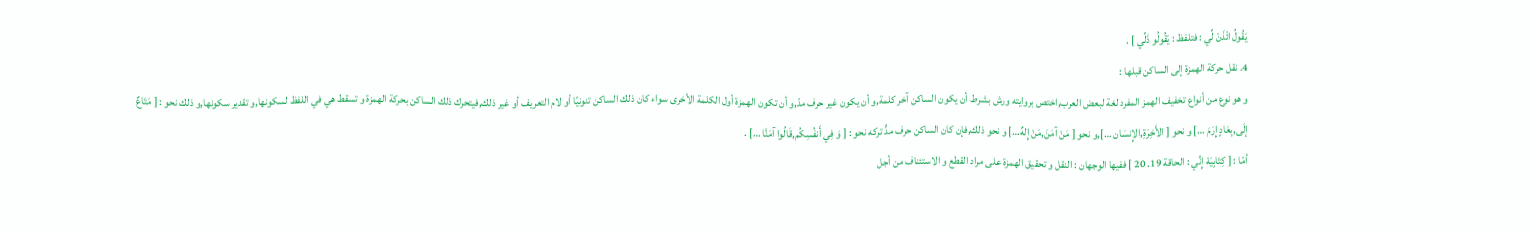يَقُولُ ائْذَنْ لِّي : فتلفظ : يَقُولُو ذَلِّي ] .
4. نقل حركة الهمزة إلى الساكن قبلها :
و هو نوع من أنواع تخفيف الهمز المفرد لغة لبعض العرب,اختص بروايته ورش بشرط أن يكون الساكن آخر كلمة,و أن يكون غير حرف مدّ,و أن تكون الهمزة أول الكلمة الأخرى سواء كان ذلك الساكن تنونيًا أو لام التعريف أو غير ذلك,فيتحرك ذلك الساكن بحركة الهمزة و تسقط هي في اللفظ لسكونها,و تقدير سكونها,و ذلك نحو : [ مَتَاعٌ إلَى,بِعَادٍ إِرَمَ …] و نحو [ الأَخِرَةِ,الإِنسَان …],و نحو [ مَنْ آمَنَ,مَنْ إِلهٌ…] و نحو ذلك,فإن كان الساكن حرف مدٍّ تركه نحو : [ وَ فِي أَنفُسِكُم,قَالُوا آمَنَّا …] .
أمّا : [ كِتَابِيَهْ إِنِّي : الحاقة 19. 20 ] ففيها الوجهان : النقل و تحقيق الهمزة على مراد القطع و الاستئناف من أجل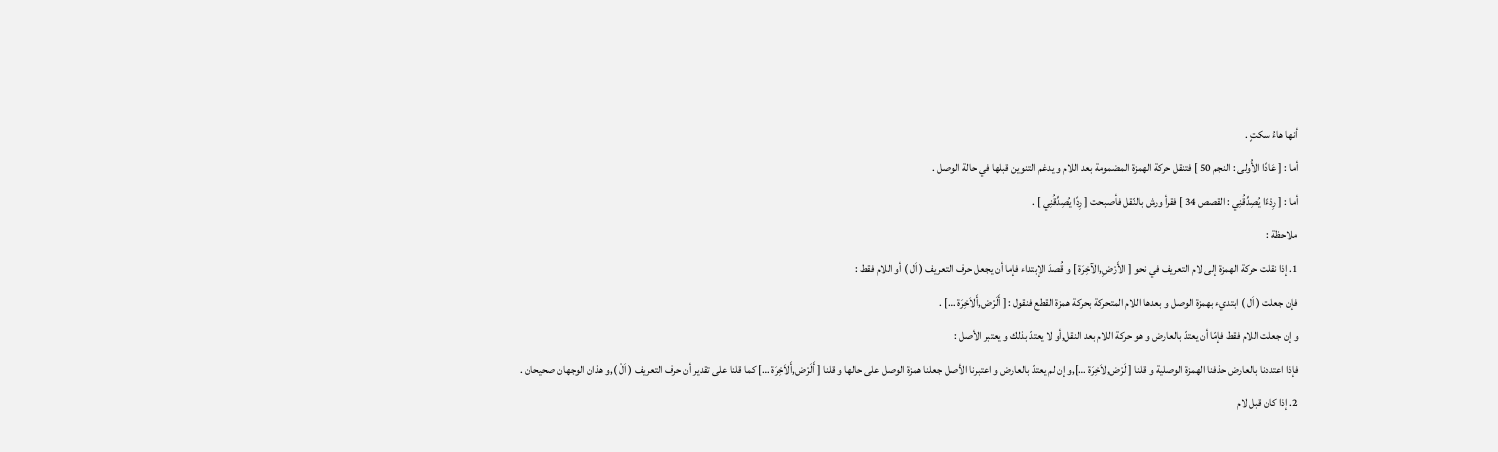أنها هاءُ سكتٍ .
أما : [ عَادًا الأُولى : النجم 50 ] فتنقل حركة الهمزة المضمومة بعد اللام و يدغم التنوين قبلها في حالة الوصل .
أما : [ رِدْءًا يُصِدِّقُنِي : القصص 34 ] فقرأ ورش بالنّقل فأصبحت [ رِدًا يُصِدِّقُنِي ] .
ملاحظة :
1. إذا نقلت حركة الهمزة إلى لام التعريف في نحو [ الأَرْضِ,الآخِرَة ] و قُصدَ الإبتداء فإما أن يجعل حرف التعريف ( اَل ) أو اللام فقط :
فإن جعلت ( اَل ) ابتديء بهمزة الوصل و بعدها اللام المتحركة بحركة همزة القطع فنقول : [ أَلَرْض,أَلاَخِرَة …] .
و إن جعلت اللام فقط فإمّا أن يعتدّ بالعارض و هو حركة اللام بعد النقل,أو لا يعتدّ بذلك و يعتبر الأصل :
فإذا اعتددنا بالعارض حذفنا الهمزة الوصلية و قلنا [ لَرْض,لاَخِرَة …],و إن لم يعتدّ بالعارض و اعتبرنا الأصل جعلنا همزة الوصل على حالها و قلنا [ أَلَرْض,أَلاَخِرَة …] كما قلنا على تقدير أن حرف التعريف ( اَلْ ),و هذان الوجهان صحيحان .
2. إذا كان قبل لام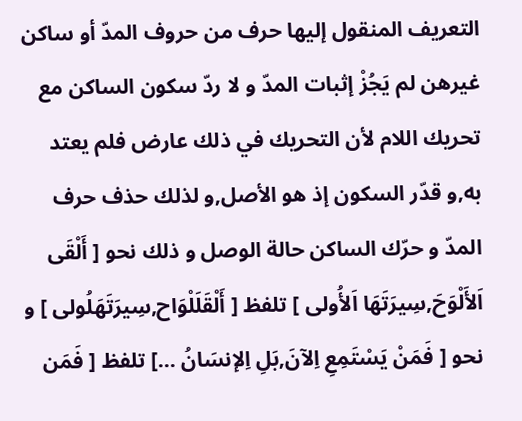التعريف المنقول إليها حرف من حروف المدّ أو ساكن غيرهن لم يَجُزْ إثبات المدّ و لا ردّ سكون الساكن مع تحريك اللام لأن التحريك في ذلك عارض فلم يعتد به,و قدّر السكون إذ هو الأصل,و لذلك حذف حرف المدّ و حرّك الساكن حالة الوصل و ذلك نحو [ أَلْقَى اَلأَلْوَحَ,سِيرَتَهَا اَلأُولى ] تلفظ [ أَلْقَلَلْوَاح,سِيرَتَهَلُولى ] و نحو [ فَمَنْ يَسْتَمِعِ اِلآنَ,بَلِ اِلإنسَانُ …] تلفظ [ فَمَن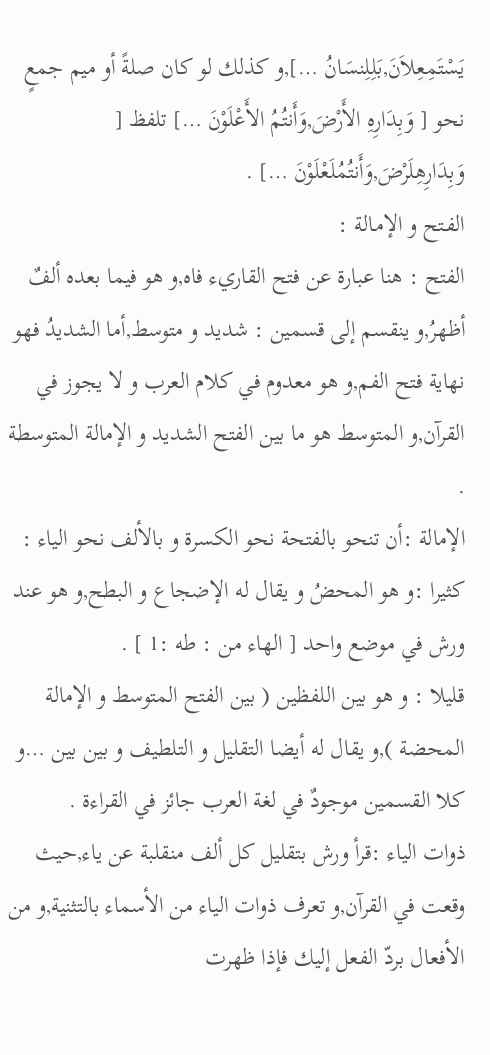يَسْتَمِعِلاَنَ,بَلِلِنسَانُ …],و كذلك لو كان صلةً أو ميم جمعٍ نحو [ وَبِدَارِهِ الأَرْضَ,وَأَنتُمُ الأَعْلَوْنَ …] تلفظ [ وَبِدَارِهِلَرْضَ,وَأَنتُمُلَعْلَوْنَ …] .
الفـتح و الإمـالة :
الفتح : هنا عبارة عن فتح القاريء فاه,و هو فيما بعده ألفٌ أظهرُ,و ينقسم إلى قسمين : شديد و متوسط,أما الشديدُ فهو نهاية فتح الفم,و هو معدوم في كلام العرب و لا يجوز في القرآن,و المتوسط هو ما بين الفتح الشديد و الإمالة المتوسطة .
الإمالة :أن تنحو بالفتحة نحو الكسرة و بالألف نحو الياء :
كثيرا :و هو المحضُ و يقال له الإضجاع و البطح,و هو عند ورش في موضع واحد [ الهاء من : طه :1 ] .
قليلا : و هو بين اللفظين ( بين الفتح المتوسط و الإمالة المحضة ),و يقال له أيضا التقليل و التلطيف و بين بين …و كلا القسمين موجودٌ في لغة العرب جائز في القراءة .
ذوات الياء :قرأ ورش بتقليل كل ألف منقلبة عن ياء,حيث وقعت في القرآن,و تعرف ذوات الياء من الأسماء بالتثنية,و من الأفعال بردّ الفعل إليك فإذا ظهرت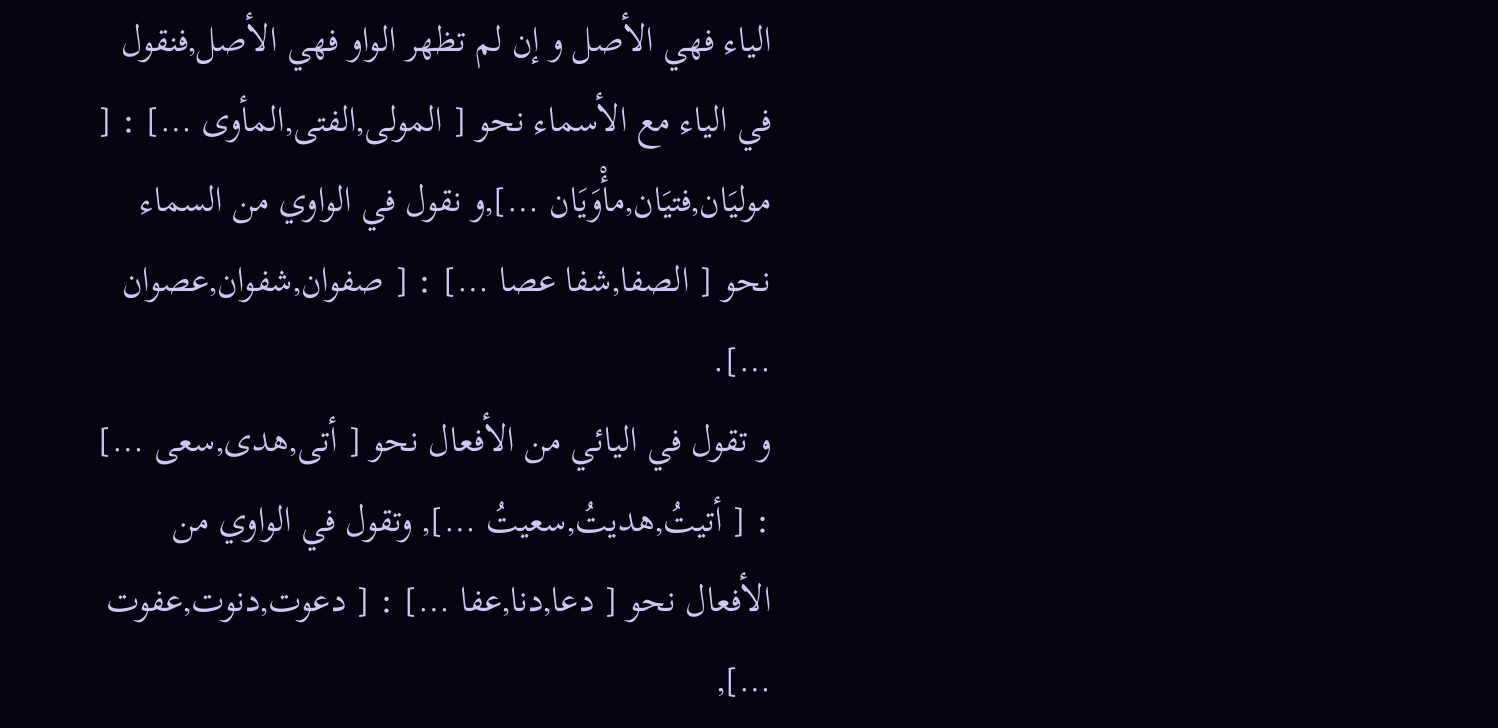الياء فهي الأصل و إن لم تظهر الواو فهي الأصل,فنقول في الياء مع الأسماء نحو [ المولى,الفتى,المأوى …] : [ موليَان,فتيَان,مأْوَيَان …],و نقول في الواوي من السماء نحو [ الصفا,شفا عصا …] : [ صفوان,شفوان,عصوان …].
و تقول في اليائي من الأفعال نحو [ أتى,هدى,سعى …] : [ أتيتُ,هديتُ,سعيتُ …], وتقول في الواوي من الأفعال نحو [ دعا,دنا,عفا …] : [ دعوت,دنوت,عفوت …],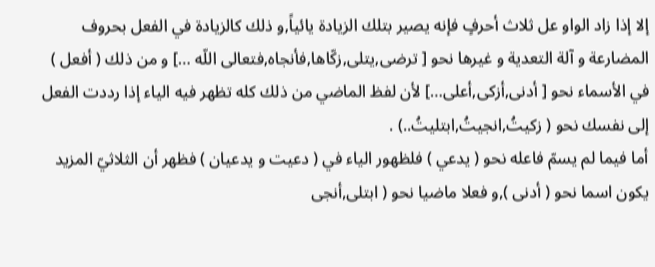إلا إذا زاد الواو عل ثلاث أحرفٍ فإنه يصير بتلك الزيادة يائياً,و ذلك كالزيادة في الفعل بحروف المضارعة و آلة التعدية و غيرها نحو [ ترضى,يتلى,زكّاها,فأنجاه,فتعالى اللّه …] و من ذلك ( أفعل ) في الأسماء نحو [ أدنى,أزكى,أعلى…] لأن لفظ الماضي من ذلك كله تظهر فيه الياء إذا رددت الفعل إلى نفسك نحو ( زكيتُ,انجيتُ,ابتليتُ..) .
أما فيما لم يسمّ فاعله نحو ( يدعي ) فلظهور الياء في ( دعيت و يدعيان ) فظهر أن الثلاثيّ المزيد يكون اسما نحو ( أدنى ),و فعلا ماضيا نحو ( ابتلى,أنجى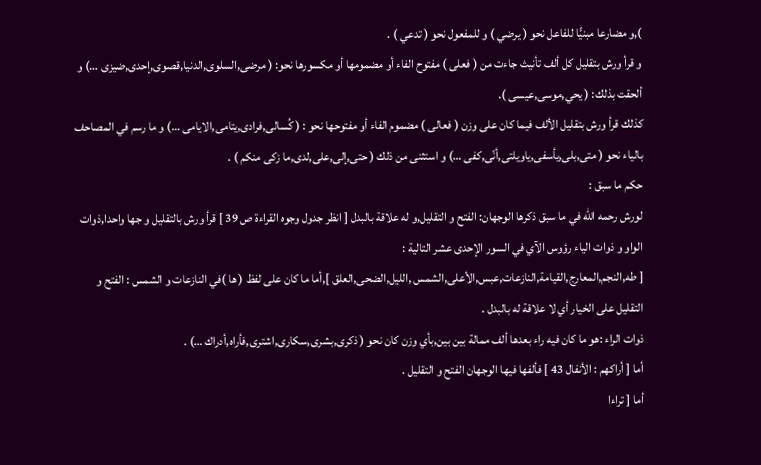),و مضارعا مبنيًّا للفاعل نحو ( يرضي ) و للمفعول نحو ( تدعي ) .
و قرأ ورش بتقليل كل ألف تأنيث جاءت من ( فعلى ) مفتوح الفاء أو مضمومها أو مكسورها نحو: ( مرضى,السلوى,الدنيا,قصوى,إحدى,ضيزى …) و ألحقت بذلك: ( يحي,موسى,عيسى ).
كذلك قرأ ورش بتقليل الألف فيما كان على وزن ( فعالى ) مضموم الفاء أو مفتوحها نحو : ( كُسالى,فرادى,يتامى,الايامى …) و ما رسم في المصاحف بالياء نحو ( متى,بلى,يأسفى,ياويلتى,أنّى,كفى …) و استثنى من ذلك ( حتى,إلى,على,لدى,ما زكى منكم ) .
حكم ما سبق :
لورش رحمه اللّه في ما سبق ذكرها الوجهان: الفتح و التقليل,و له علاقة بالبدل [ انظر جدول وجوه القراءة ص 39 ] قرأ ورش بالتقليل و جها واحدا,ذوات الواو و ذوات الياء رؤوس الآي في السور الإحدى عشر التالية :
[ طه,النجم,المعارج,القيامة,النازعات,عبس,الأعلى,الشمس ,الليل,الضحى,العلق ],أما ما كان على لفظ ( ها )في النازعات و الشمس : الفتح و التقليل على الخيار أي لا علاقة له بالبدل .
ذوات الراء :هو ما كان فيه راء بعدها ألف ممالة بين بين,بأي وزن كان نحو ( ذكرى,بشرى,سكارى,اشترى,فأراه,أدراك …) .
أما [ أراكهم : الأنفال 43 ] فألفها فيها الوجهان الفتح و التقليل .
أما [ تراءا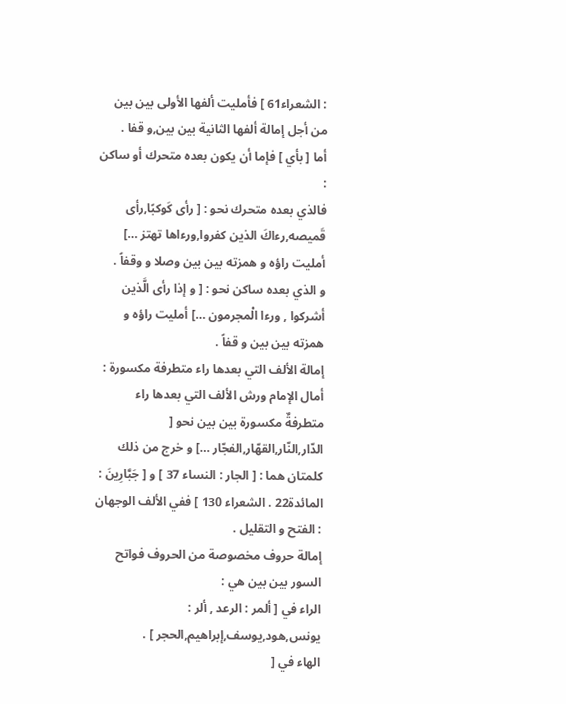: الشعراء61 ] فأمليت ألفها الأولى بين بين من أجل إمالة ألفها الثانية بين بين,و قفا .
أما [ بأي ] فإما أن يكون بعده متحرك أو ساكن :
فالذي بعده متحرك نحو : [ رأى كَوكبًا,رأى قَميصه,رءاكَ الذين كفروا,ورءاها تهتز …] أمليت راؤه و همزته بين بين وصلا و وقفاً .
و الذي بعده ساكن نحو : [ و إذا رأى الَّذين أشركوا , ورءا الْمجرمون …] أمليت راؤه و همزته بين بين و قفاً .
إمالة الألف التي بعدها راء متطرفة مكسورة : أمال الإمام ورش الألف التي بعدها راء متطرفةٌ مكسورة بين بين نحو [ الدّار,النّار,القهّار,الفجّار …] و خرج من ذلك كلمتان هما : [ الجار : النساء 37 ] و [ جَبَّارِينَ : المائدة22 . الشعراء 130 ] ففي الألف الوجهان : الفتح و التقليل .
إمالة حروف مخصوصة من الحروف فواتح السور بين بين هي :
الراء في [ ألمر : الرعد , ألر : يونس,هود,يوسف,إبراهيم,الحجر ] .
الهاء في [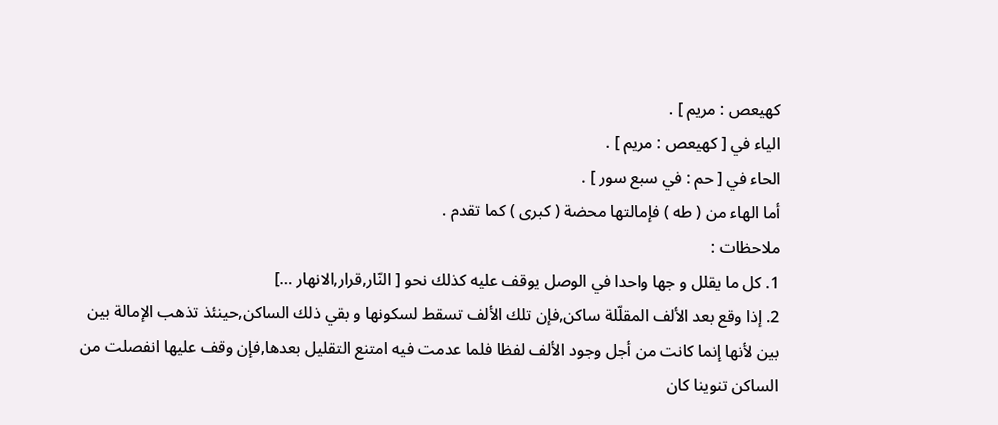كهيعص : مريم ] .
الياء في [ كهيعص : مريم ] .
الحاء في [ حم : في سبع سور ] .
أما الهاء من ( طه ) فإمالتها محضة ( كبرى ) كما تقدم .
ملاحظات :
1. كل ما يقلل و جها واحدا في الوصل يوقف عليه كذلك نحو [ النّار,قرار,الانهار …]
2. إذا وقع بعد الألف المقلّلة ساكن,فإن تلك الألف تسقط لسكونها و بقي ذلك الساكن,حينئذ تذهب الإمالة بين بين لأنها إنما كانت من أجل وجود الألف لفظا فلما عدمت فيه امتنع التقليل بعدها,فإن وقف عليها انفصلت من الساكن تنوينا كان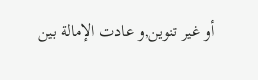أو غير تنوين,و عادت الإمالة بين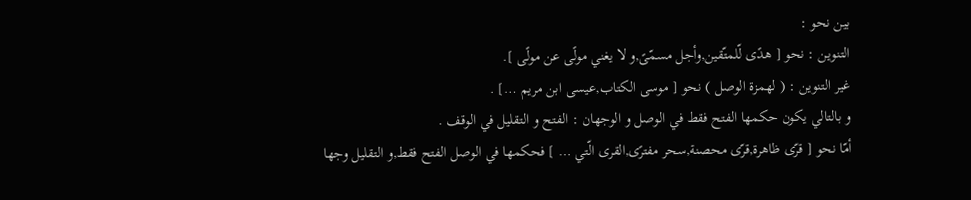بين نحو :
التنوين : نحو [ هدًى لّلمتّقين,وأجل مسمّىً,و لا يغني مولًى عن مولًى ].
غير التنوين : ( لهمزة الوصل ) نحو [ موسى الكتاب,عيسى ابن مريم …] .
و بالتالي يكون حكمها الفتح فقط في الوصل و الوجهان : الفتح و التقليل في الوقف .
أمّا نحو [ قرّى ظاهرة,قرّى محصنة,سحر مفترًى,القرى الّتي … ] فحكمها في الوصل الفتح فقط,و التقليل وجها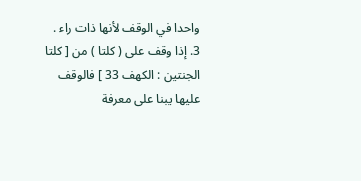واحدا في الوقف لأنها ذات راء .
3. إذا وقف على ( كلتا ) من [ كلتا الجنتين : الكهف 33 ] فالوقف عليها يبنا على معرفة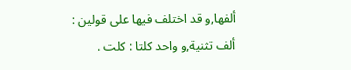ألفها,و قد اختلف فيها على قولين : ألف تثنية,و واحد كلتا : كلت .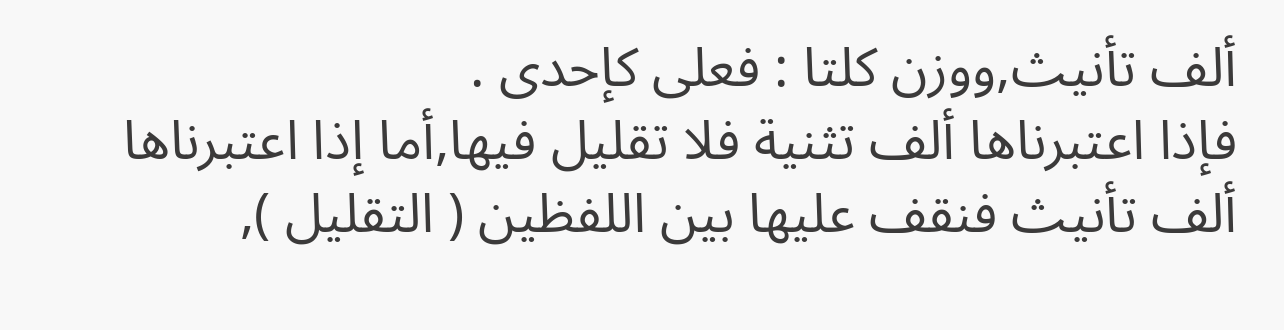ألف تأنيث,ووزن كلتا : فعلى كإحدى .
فإذا اعتبرناها ألف تثنية فلا تقليل فيها,أما إذا اعتبرناها ألف تأنيث فنقف عليها بين اللفظين ( التقليل ),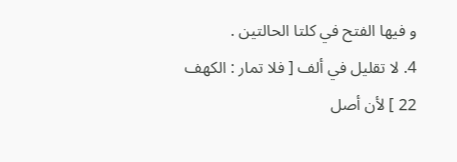و فيها الفتح في كلتا الحالتين .
4. لا تقليل في ألف [ فلا تمار : الكهف 22 ] لأن أصل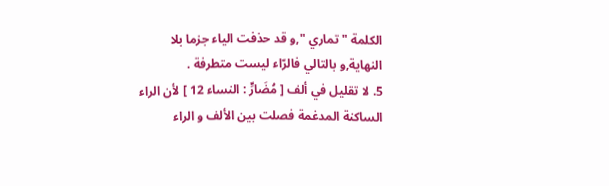الكلمة " تماري ",و قد حذفت الياء جزما بلا النهاية,و بالتالي فالرّاء ليست متطرفة .
5. لا تقليل في ألف [ مُضَارٍّ : النساء 12 ] لأن الراء الساكنة المدغمة فصلت بين الألف و الراء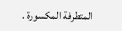المتطرفة المكسورة .